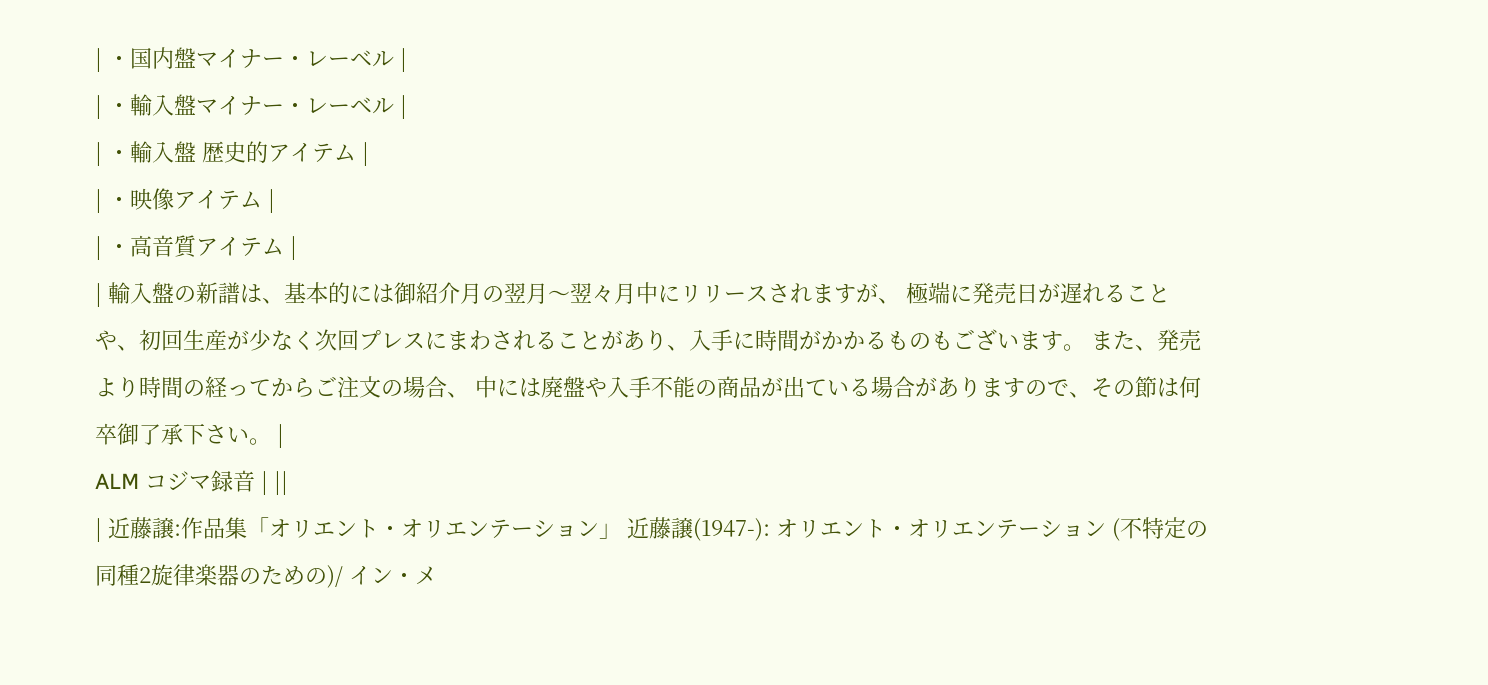| ・国内盤マイナー・レーベル |
| ・輸入盤マイナー・レーベル |
| ・輸入盤 歴史的アイテム |
| ・映像アイテム |
| ・高音質アイテム |
| 輸入盤の新譜は、基本的には御紹介月の翌月〜翌々月中にリリースされますが、 極端に発売日が遅れることや、初回生産が少なく次回プレスにまわされることがあり、入手に時間がかかるものもございます。 また、発売より時間の経ってからご注文の場合、 中には廃盤や入手不能の商品が出ている場合がありますので、その節は何卒御了承下さい。 |
ALM コジマ録音 | ||
| 近藤譲:作品集「オリエント・オリエンテーション」 近藤譲(1947-): オリエント・オリエンテーション (不特定の同種2旋律楽器のための)/ イン・メ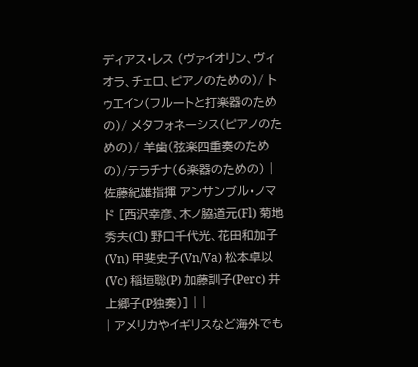ディアス・レス (ヴァイオリン、ヴィオラ、チェロ、ピアノのための)/ トゥエイン(フルートと打楽器のための)/ メタフォネーシス(ピアノのための)/ 羊歯(弦楽四重奏のための)/テラチナ(6楽器のための) |
佐藤紀雄指揮 アンサンブル・ノマド [西沢幸彦、木ノ脇道元(Fl) 菊地秀夫(Cl) 野口千代光、花田和加子(Vn) 甲斐史子(Vn/Va) 松本卓以(Vc) 稲垣聡(P) 加藤訓子(Perc) 井上郷子(P独奏)] | |
| アメリカやイギリスなど海外でも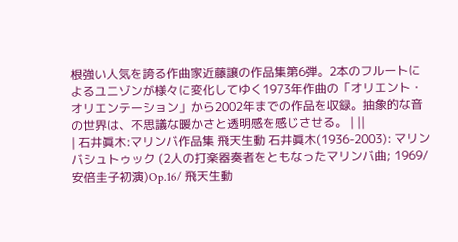根強い人気を誇る作曲家近藤譲の作品集第6弾。2本のフルートによるユニゾンが様々に変化してゆく1973年作曲の「オリエント・オリエンテーション」から2002年までの作品を収録。抽象的な音の世界は、不思議な暖かさと透明感を感じさせる。 | ||
| 石井眞木:マリンバ作品集 飛天生動 石井眞木(1936-2003): マリンバシュトゥック (2人の打楽器奏者をともなったマリンバ曲; 1969/安倍圭子初演)Op.16/ 飛天生動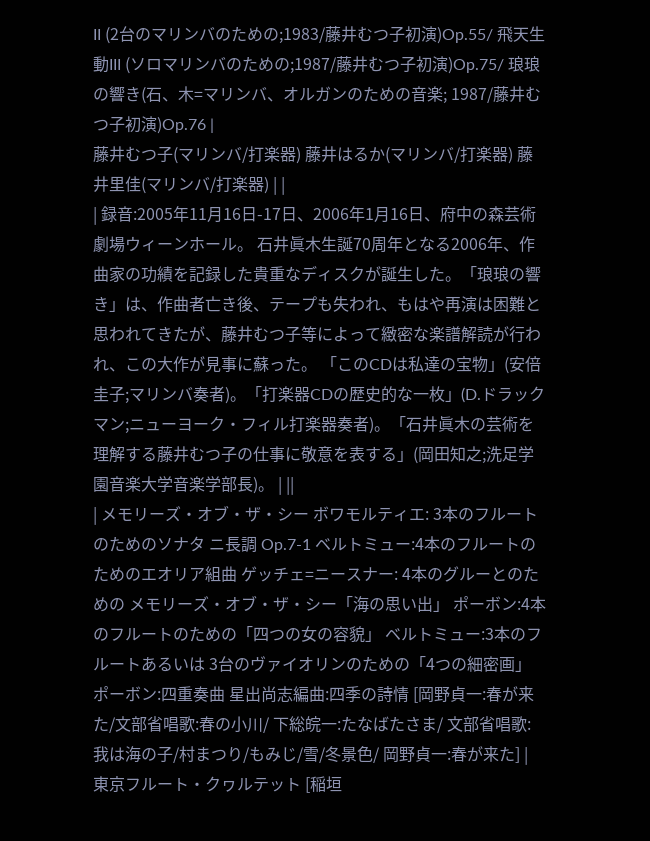II (2台のマリンバのための;1983/藤井むつ子初演)Op.55/ 飛天生動III (ソロマリンバのための;1987/藤井むつ子初演)Op.75/ 琅琅の響き(石、木=マリンバ、オルガンのための音楽; 1987/藤井むつ子初演)Op.76 |
藤井むつ子(マリンバ/打楽器) 藤井はるか(マリンバ/打楽器) 藤井里佳(マリンバ/打楽器) | |
| 録音:2005年11月16日-17日、2006年1月16日、府中の森芸術劇場ウィーンホール。 石井眞木生誕70周年となる2006年、作曲家の功績を記録した貴重なディスクが誕生した。「琅琅の響き」は、作曲者亡き後、テープも失われ、もはや再演は困難と思われてきたが、藤井むつ子等によって緻密な楽譜解読が行われ、この大作が見事に蘇った。 「このCDは私達の宝物」(安倍圭子;マリンバ奏者)。「打楽器CDの歴史的な一枚」(D.ドラックマン;ニューヨーク・フィル打楽器奏者)。「石井眞木の芸術を理解する藤井むつ子の仕事に敬意を表する」(岡田知之;洗足学園音楽大学音楽学部長)。 | ||
| メモリーズ・オブ・ザ・シー ボワモルティエ: 3本のフルートのためのソナタ ニ長調 Op.7-1 ベルトミュー:4本のフルートのためのエオリア組曲 ゲッチェ=ニースナー: 4本のグルーとのための メモリーズ・オブ・ザ・シー「海の思い出」 ポーボン:4本のフルートのための「四つの女の容貌」 ベルトミュー:3本のフルートあるいは 3台のヴァイオリンのための「4つの細密画」 ポーボン:四重奏曲 星出尚志編曲:四季の詩情 [岡野貞一:春が来た/文部省唱歌:春の小川/ 下総皖一:たなばたさま/ 文部省唱歌: 我は海の子/村まつり/もみじ/雪/冬景色/ 岡野貞一:春が来た] |
東京フルート・クヮルテット [稲垣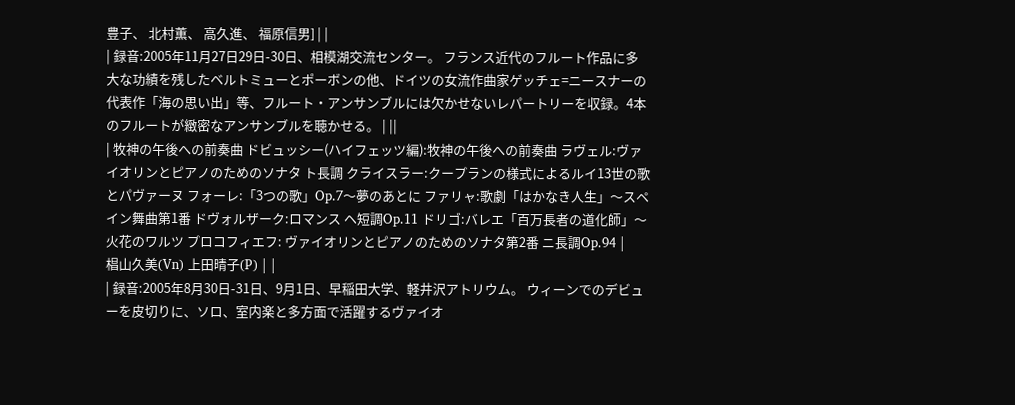豊子、 北村薫、 高久進、 福原信男] | |
| 録音:2005年11月27日29日-30日、相模湖交流センター。 フランス近代のフルート作品に多大な功績を残したベルトミューとポーボンの他、ドイツの女流作曲家ゲッチェ=ニースナーの代表作「海の思い出」等、フルート・アンサンブルには欠かせないレパートリーを収録。4本のフルートが緻密なアンサンブルを聴かせる。 | ||
| 牧神の午後への前奏曲 ドビュッシー(ハイフェッツ編):牧神の午後への前奏曲 ラヴェル:ヴァイオリンとピアノのためのソナタ ト長調 クライスラー:クープランの様式によるルイ13世の歌とパヴァーヌ フォーレ:「3つの歌」Op.7〜夢のあとに ファリャ:歌劇「はかなき人生」〜スペイン舞曲第1番 ドヴォルザーク:ロマンス ヘ短調Op.11 ドリゴ:バレエ「百万長者の道化師」〜火花のワルツ プロコフィエフ: ヴァイオリンとピアノのためのソナタ第2番 ニ長調Op.94 |
椙山久美(Vn) 上田晴子(P) | |
| 録音:2005年8月30日-31日、9月1日、早稲田大学、軽井沢アトリウム。 ウィーンでのデビューを皮切りに、ソロ、室内楽と多方面で活躍するヴァイオ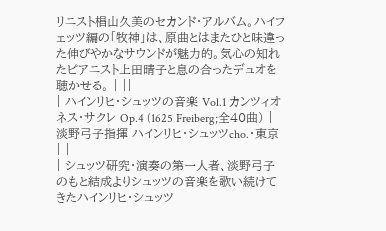リニスト椙山久美のセカンド・アルバム。ハイフェッツ編の「牧神」は、原曲とはまたひと味違った伸びやかなサウンドが魅力的。気心の知れたピアニスト上田晴子と息の合ったデュオを聴かせる。 | ||
| ハインリヒ・シュッツの音楽 Vol.1 カンツィオネス・サクレ Op.4 (1625 Freiberg;全40曲) |
淡野弓子指揮 ハインリヒ・シュッツcho.・東京 | |
| シュッツ研究・演奏の第一人者、淡野弓子のもと結成よりシュッツの音楽を歌い続けてきたハインリヒ・シュッツ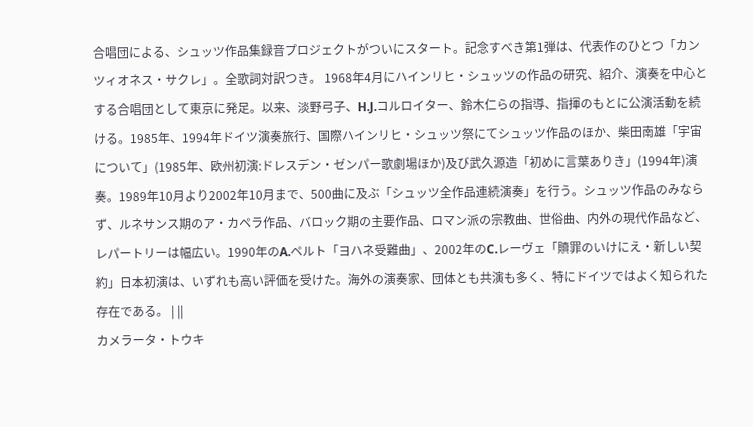合唱団による、シュッツ作品集録音プロジェクトがついにスタート。記念すべき第1弾は、代表作のひとつ「カンツィオネス・サクレ」。全歌詞対訳つき。 1968年4月にハインリヒ・シュッツの作品の研究、紹介、演奏を中心とする合唱団として東京に発足。以来、淡野弓子、H.J.コルロイター、鈴木仁らの指導、指揮のもとに公演活動を続ける。1985年、1994年ドイツ演奏旅行、国際ハインリヒ・シュッツ祭にてシュッツ作品のほか、柴田南雄「宇宙について」(1985年、欧州初演:ドレスデン・ゼンパー歌劇場ほか)及び武久源造「初めに言葉ありき」(1994年)演奏。1989年10月より2002年10月まで、500曲に及ぶ「シュッツ全作品連続演奏」を行う。シュッツ作品のみならず、ルネサンス期のア・カペラ作品、バロック期の主要作品、ロマン派の宗教曲、世俗曲、内外の現代作品など、レパートリーは幅広い。1990年のA.ペルト「ヨハネ受難曲」、2002年のC.レーヴェ「贖罪のいけにえ・新しい契約」日本初演は、いずれも高い評価を受けた。海外の演奏家、団体とも共演も多く、特にドイツではよく知られた存在である。 | ||
カメラータ・トウキ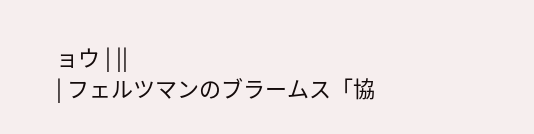ョウ | ||
| フェルツマンのブラームス「協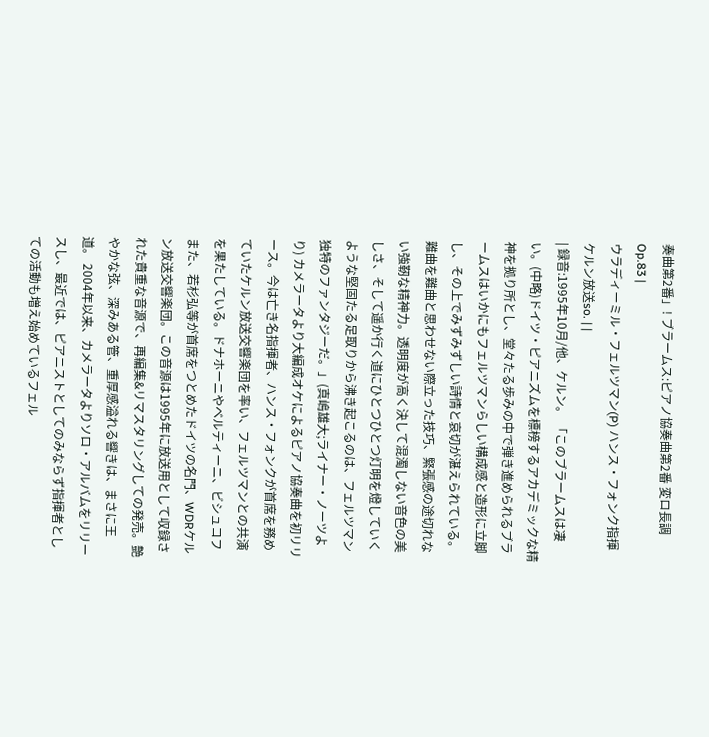奏曲第2番」! ブラームス:ピアノ協奏曲第2番 変ロ長調 Op.83 |
ウラディーミル・フェルツマン(P) ハンス・フォンク指揮 ケルン放送so. | |
| 録音:1995年10月/他、ケルン。 「このブラームスは凄い。(中略)ドイツ・ピアニズムを標榜するアカデミックな精神を拠り所とし、堂々たる歩みの中で弾き進められるブラームスはいかにもフェルツマンらしい構成感と造形に立脚し、その上でみずみずしい詩情と哀切が湛えられている。難曲を難曲と思わせない際立った技巧、緊張感の途切れない強靭な精神力。透明度が高く決して混濁しない音色の美しさ、そして遥か行く道にひとつひとつ灯明を燈していくような堅固たる足取りから沸き起こるのは、フェルツマン独特のファンタジーだ。」(真嶋雄大;ライナー・ノーツより) カメラータより大編成オケによるピアノ協奏曲を初リリース。今は亡き名指揮者、ハンス・フォンクが首席を務めていたケルン放送交響楽団を率い、フェルツマンとの共演を果たしている。ドナホーニやベルティーニ、ビシュコフまた、若杉弘等が首席をつとめたドイツの名門、WDRケルン放送交響楽団。この音源は1995年に放送用として収録された貴重な音源で、再編集&リマスタリングしての発売。艶やかな弦、深みある管、重厚感溢れる響きは、まさに王道。 2004年以来、カメラータよりソロ・アルバムをリリースし、最近では、ピアニストとしてのみならず指揮者としての活動も増え始めているフェル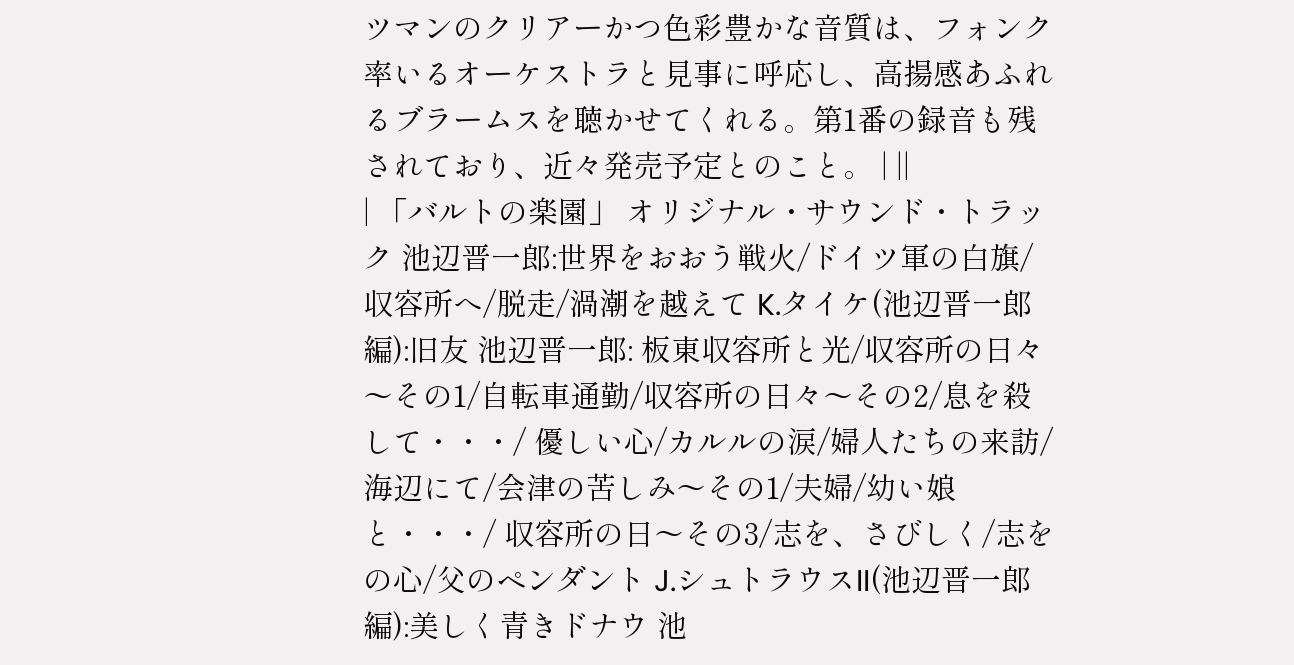ツマンのクリアーかつ色彩豊かな音質は、フォンク率いるオーケストラと見事に呼応し、高揚感あふれるブラームスを聴かせてくれる。第1番の録音も残されており、近々発売予定とのこと。 | ||
| 「バルトの楽園」 オリジナル・サウンド・トラック 池辺晋一郎:世界をおおう戦火/ドイツ軍の白旗/収容所へ/脱走/渦潮を越えて K.タイケ(池辺晋一郎編):旧友 池辺晋一郎: 板東収容所と光/収容所の日々〜その1/自転車通勤/収容所の日々〜その2/息を殺して・・・/ 優しい心/カルルの涙/婦人たちの来訪/海辺にて/会津の苦しみ〜その1/夫婦/幼い娘と・・・/ 収容所の日〜その3/志を、さびしく/志をの心/父のペンダント J.シュトラウスII(池辺晋一郎編):美しく青きドナウ 池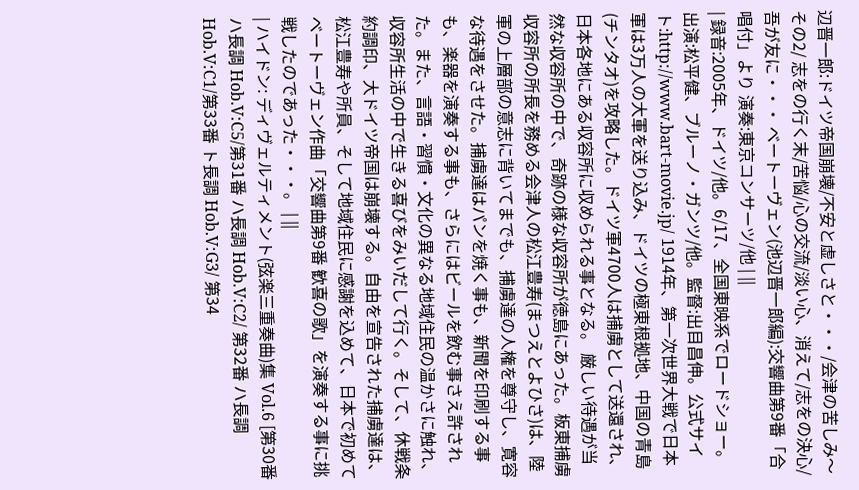辺晋一郎:ドイツ帝国崩壊/不安と虚しさと・・・/会津の苦しみ〜その2/ 志をの行く末/苦悩/心の交流/淡い心、消えて/志をの決心/吾が友に・・・ ベートーヴェン(池辺晋一郎編):交響曲第9番「合唱付」より 演奏:東京コンサーツ/他 | ||
| 録音:2005年、ドイツ/他。6/17、全国東映系でロードショー。出演:松平健、ブルーノ・ガンツ/他。監督:出目昌伸。公式サイト:http://www.bart-movie.jp/ 1914年、第一次世界大戦で日本軍は3万人の大軍を送り込み、ドイツの極東根拠地、中国の青島(チンタオ)を攻略した。ドイツ軍4700人は捕虜として送還され、日本各地にある収容所に収められる事となる。 厳しい待遇が当然な収容所の中で、奇跡の様な収容所が徳島にあった。板東捕虜収容所の所長を務める会津人の松江豊寿(まつえとよひさ)は、陸軍の上層部の意志に背いてまでも、捕虜達の人権を尊守し、寛容な待遇をさせた。捕虜達はパンを焼く事も、新聞を印刷する事も、楽器を演奏する事も、さらにはビールを飲む事さえ許された。また、言語・習慣・文化の異なる地域住民の温かさに触れ、収容所生活の中で生きる喜びをみいだして行く。そして、休戦条約調印、大ドイツ帝国は崩壊する。自由を宣告された捕虜達は、松江豊寿や所員、そして地域住民に感謝を込めて、日本で初めてベートーヴェン作曲「交響曲第9番 歓喜の歌」を演奏する事に挑戦したのであった・・・。 | ||
| ハイドン: ディヴェルティメント(弦楽三重奏曲)集 Vol.6 [第30番 ハ長調 Hob.V:C5/第31番 ハ長調 Hob.V:C2/ 第32番 ハ長調 Hob.V:C1/第33番 ト長調 Hob.V:G3/ 第34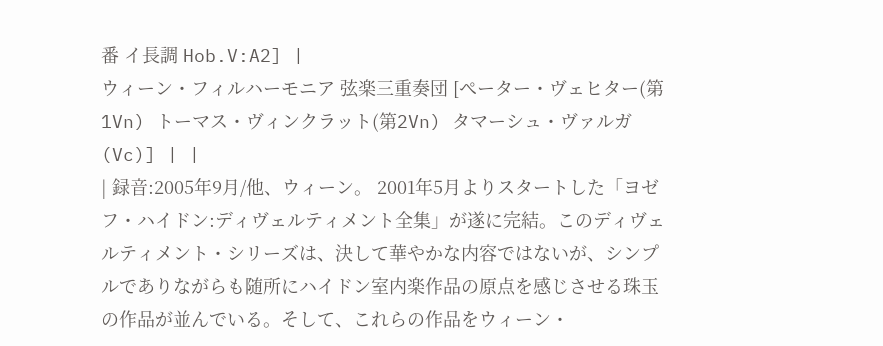番 イ長調 Hob.V:A2] |
ウィーン・フィルハーモニア 弦楽三重奏団 [ぺーター・ヴェヒター(第1Vn) トーマス・ヴィンクラット(第2Vn) タマーシュ・ヴァルガ(Vc)] | |
| 録音:2005年9月/他、ウィーン。 2001年5月よりスタートした「ヨゼフ・ハイドン:ディヴェルティメント全集」が遂に完結。このディヴェルティメント・シリーズは、決して華やかな内容ではないが、シンプルでありながらも随所にハイドン室内楽作品の原点を感じさせる珠玉の作品が並んでいる。そして、これらの作品をウィーン・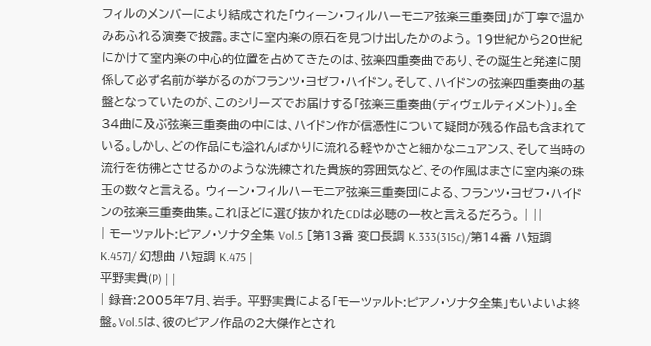フィルのメンバーにより結成された「ウィーン・フィルハーモニア弦楽三重奏団」が丁寧で温かみあふれる演奏で披露。まさに室内楽の原石を見つけ出したかのよう。 19世紀から20世紀にかけて室内楽の中心的位置を占めてきたのは、弦楽四重奏曲であり、その誕生と発達に関係して必ず名前が挙がるのがフランツ・ヨゼフ・ハイドン。そして、ハイドンの弦楽四重奏曲の基盤となっていたのが、このシリーズでお届けする「弦楽三重奏曲(ディヴェルティメント)」。全34曲に及ぶ弦楽三重奏曲の中には、ハイドン作が信憑性について疑問が残る作品も含まれている。しかし、どの作品にも溢れんばかりに流れる軽やかさと細かなニュアンス、そして当時の流行を彷彿とさせるかのような洗練された貴族的雰囲気など、その作風はまさに室内楽の珠玉の数々と言える。 ウィーン・フィルハーモニア弦楽三重奏団による、フランツ・ヨゼフ・ハイドンの弦楽三重奏曲集。これほどに選び抜かれたCDは必聴の一枚と言えるだろう。 | ||
| モーツァルト:ピアノ・ソナタ全集 Vol.5 [第13番 変ロ長調 K.333(315c)/第14番 ハ短調 K.457]/ 幻想曲 ハ短調 K.475 |
平野実貴(P) | |
| 録音:2005年7月、岩手。 平野実貴による「モーツァルト:ピアノ・ソナタ全集」もいよいよ終盤。Vol.5は、彼のピアノ作品の2大傑作とされ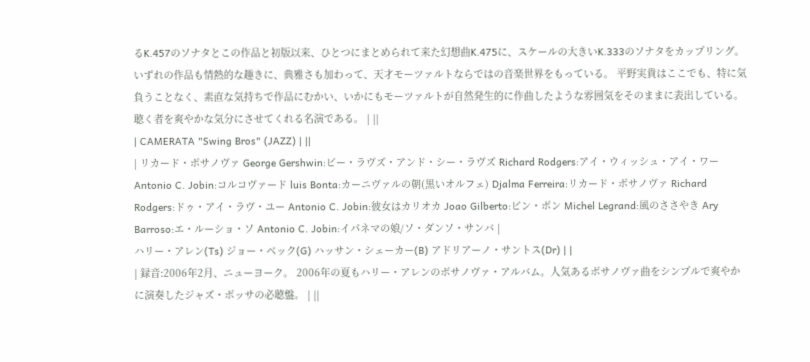るK.457のソナタとこの作品と初版以来、ひとつにまとめられて来た幻想曲K.475に、スケールの大きいK.333のソナタをカップリング。いずれの作品も情熱的な趣きに、典雅さも加わって、天才モーツァルトならではの音楽世界をもっている。 平野実貴はここでも、特に気負うことなく、素直な気持ちで作品にむかい、いかにもモーツァルトが自然発生的に作曲したような雰囲気をそのままに表出している。聴く者を爽やかな気分にさせてくれる名演である。 | ||
| CAMERATA "Swing Bros" (JAZZ) | ||
| リカード・ボサノヴァ George Gershwin:ビー・ラヴズ・アンド・シー・ラヴズ Richard Rodgers:アイ・ウィッシュ・アイ・ワー Antonio C. Jobin:コルコヴァード luis Bonta:カーニヴァルの朝(黒いオルフェ) Djalma Ferreira:リカード・ボサノヴァ Richard Rodgers:ドゥ・アイ・ラヴ・ユー Antonio C. Jobin:彼女はカリオカ Joao Gilberto:ビン・ボン Michel Legrand:風のささやき Ary Barroso:エ・ルーショ・ソ Antonio C. Jobin:イパネマの娘/ソ・ダンソ・サンバ |
ハリー・アレン(Ts) ジョー・ベック(G) ハッサン・シェーカー(B) アドリアーノ・サントス(Dr) | |
| 録音:2006年2月、ニューヨーク。 2006年の夏もハリー・アレンのボサノヴァ・アルバム。人気あるボサノヴァ曲をシンプルで爽やかに演奏したジャズ・ボッサの必聴盤。 | ||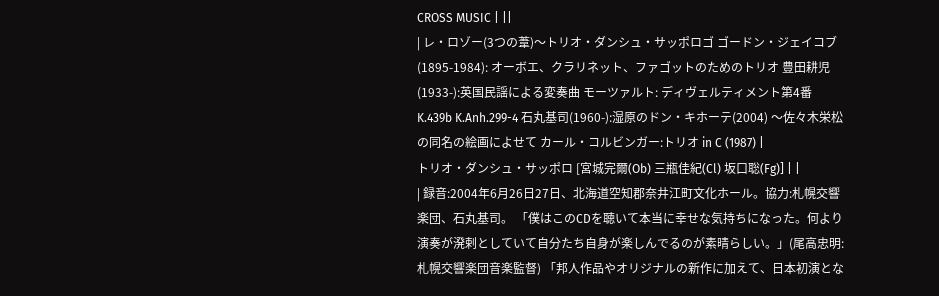CROSS MUSIC | ||
| レ・ロゾー(3つの葦)〜トリオ・ダンシュ・サッポロゴ ゴードン・ジェイコブ(1895-1984): オーボエ、クラリネット、ファゴットのためのトリオ 豊田耕児(1933-):英国民謡による変奏曲 モーツァルト: ディヴェルティメント第4番 K.439b K.Anh.299-4 石丸基司(1960-):湿原のドン・キホーテ(2004) 〜佐々木栄松の同名の絵画によせて カール・コルビンガー:トリオ in C (1987) |
トリオ・ダンシュ・サッポロ [宮城完爾(Ob) 三瓶佳紀(Cl) 坂口聡(Fg)] | |
| 録音:2004年6月26日27日、北海道空知郡奈井江町文化ホール。協力:札幌交響楽団、石丸基司。 「僕はこのCDを聴いて本当に幸せな気持ちになった。何より演奏が溌剌としていて自分たち自身が楽しんでるのが素晴らしい。」(尾高忠明:札幌交響楽団音楽監督) 「邦人作品やオリジナルの新作に加えて、日本初演とな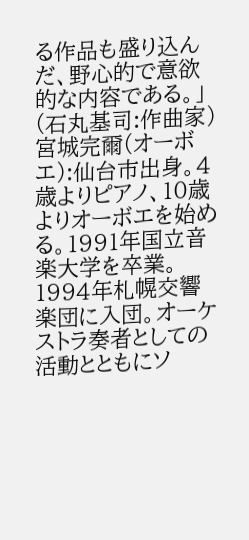る作品も盛り込んだ、野心的で意欲的な内容である。」(石丸基司:作曲家) 宮城完爾(オーボエ):仙台市出身。4歳よりピアノ、10歳よりオーボエを始める。1991年国立音楽大学を卒業。1994年札幌交響楽団に入団。オーケストラ奏者としての活動とともにソ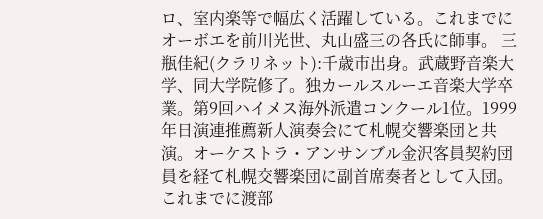ロ、室内楽等で幅広く活躍している。これまでにオーボエを前川光世、丸山盛三の各氏に師事。 三瓶佳紀(クラリネット):千歳市出身。武蔵野音楽大学、同大学院修了。独カールスルーエ音楽大学卒業。第9回ハイメス海外派遣コンクール1位。1999年日演連推薦新人演奏会にて札幌交響楽団と共演。オーケストラ・アンサンブル金沢客員契約団員を経て札幌交響楽団に副首席奏者として入団。これまでに渡部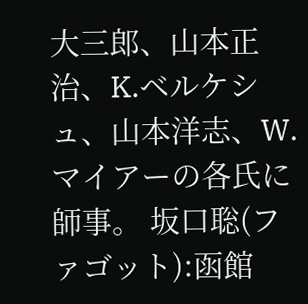大三郎、山本正治、K.ベルケシュ、山本洋志、W.マイアーの各氏に師事。 坂口聡(ファゴット):函館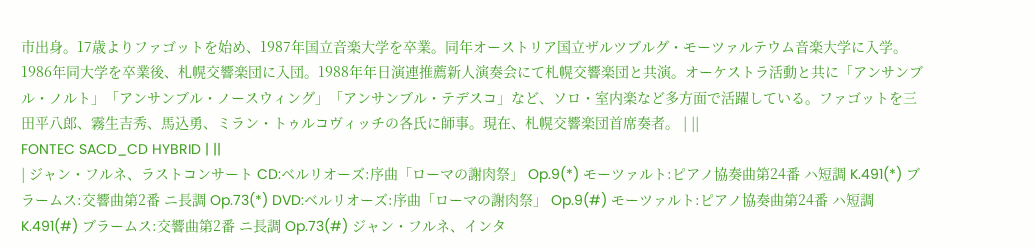市出身。17歳よりファゴットを始め、1987年国立音楽大学を卒業。同年オーストリア国立ザルツブルグ・モーツァルテウム音楽大学に入学。1986年同大学を卒業後、札幌交響楽団に入団。1988年年日演連推薦新人演奏会にて札幌交響楽団と共演。オーケストラ活動と共に「アンサンブル・ノルト」「アンサンブル・ノースウィング」「アンサンブル・テデスコ」など、ソロ・室内楽など多方面で活躍している。ファゴットを三田平八郎、霧生吉秀、馬込勇、ミラン・トゥルコヴィッチの各氏に師事。現在、札幌交響楽団首席奏者。 | ||
FONTEC SACD_CD HYBRID | ||
| ジャン・フルネ、ラストコンサート CD:ベルリオーズ:序曲「ローマの謝肉祭」 Op.9(*) モーツァルト:ピアノ協奏曲第24番 ハ短調 K.491(*) ブラームス:交響曲第2番 ニ長調 Op.73(*) DVD:ベルリオーズ:序曲「ローマの謝肉祭」 Op.9(#) モーツァルト:ピアノ協奏曲第24番 ハ短調 K.491(#) ブラームス:交響曲第2番 ニ長調 Op.73(#) ジャン・フルネ、インタ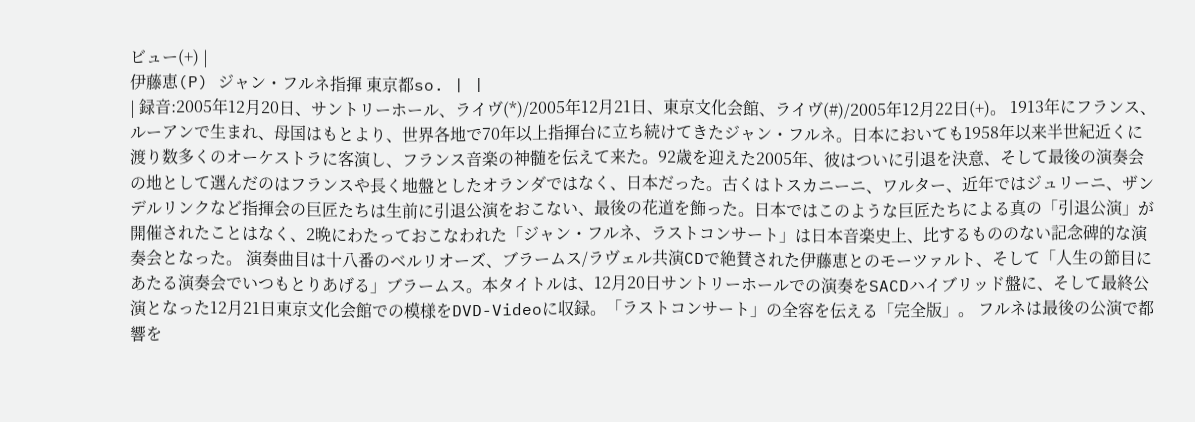ビュー(+) |
伊藤恵(P) ジャン・フルネ指揮 東京都so. | |
| 録音:2005年12月20日、サントリーホール、ライヴ(*)/2005年12月21日、東京文化会館、ライヴ(#)/2005年12月22日(+)。 1913年にフランス、ルーアンで生まれ、母国はもとより、世界各地で70年以上指揮台に立ち続けてきたジャン・フルネ。日本においても1958年以来半世紀近くに渡り数多くのオーケストラに客演し、フランス音楽の神髄を伝えて来た。92歳を迎えた2005年、彼はついに引退を決意、そして最後の演奏会の地として選んだのはフランスや長く地盤としたオランダではなく、日本だった。古くはトスカニーニ、ワルター、近年ではジュリーニ、ザンデルリンクなど指揮会の巨匠たちは生前に引退公演をおこない、最後の花道を飾った。日本ではこのような巨匠たちによる真の「引退公演」が開催されたことはなく、2晩にわたっておこなわれた「ジャン・フルネ、ラストコンサート」は日本音楽史上、比するもののない記念碑的な演奏会となった。 演奏曲目は十八番のベルリオーズ、ブラームス/ラヴェル共演CDで絶賛された伊藤恵とのモーツァルト、そして「人生の節目にあたる演奏会でいつもとりあげる」ブラームス。本タイトルは、12月20日サントリーホールでの演奏をSACDハイブリッド盤に、そして最終公演となった12月21日東京文化会館での模様をDVD-Videoに収録。「ラストコンサート」の全容を伝える「完全版」。 フルネは最後の公演で都響を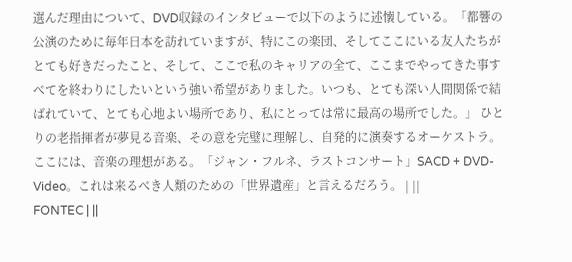選んだ理由について、DVD収録のインタビューで以下のように述懐している。「都響の公演のために毎年日本を訪れていますが、特にこの楽団、そしてここにいる友人たちがとても好きだったこと、そして、ここで私のキャリアの全て、ここまでやってきた事すべてを終わりにしたいという強い希望がありました。いつも、とても深い人間関係で結ばれていて、とても心地よい場所であり、私にとっては常に最高の場所でした。」 ひとりの老指揮者が夢見る音楽、その意を完璧に理解し、自発的に演奏するオーケストラ。ここには、音楽の理想がある。「ジャン・フルネ、ラストコンサート」SACD + DVD-Video。これは来るべき人類のための「世界遺産」と言えるだろう。 | ||
FONTEC | ||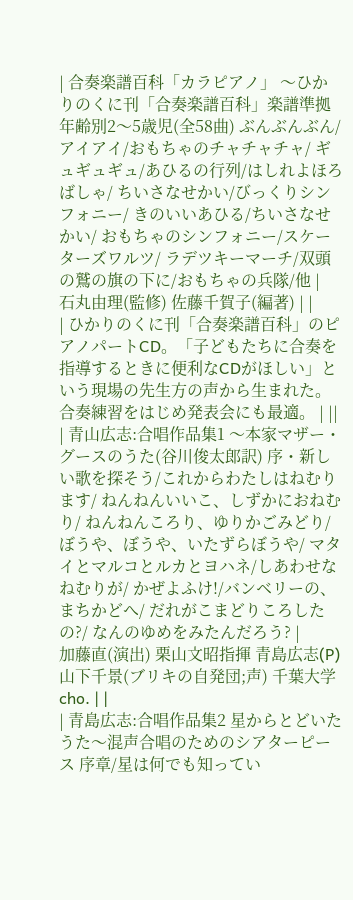| 合奏楽譜百科「カラピアノ」 〜ひかりのくに刊「合奏楽譜百科」楽譜準拠 年齢別2〜5歳児(全58曲) ぶんぶんぶん/アイアイ/おもちゃのチャチャチャ/ ギュギュギュ/あひるの行列/はしれよほろばしゃ/ ちいさなせかい/びっくりシンフォニー/ きのいいあひる/ちいさなせかい/ おもちゃのシンフォニー/スケーターズワルツ/ ラデツキーマーチ/双頭の鷲の旗の下に/おもちゃの兵隊/他 |
石丸由理(監修) 佐藤千賀子(編著) | |
| ひかりのくに刊「合奏楽譜百科」のピアノパートCD。「子どもたちに合奏を指導するときに便利なCDがほしい」という現場の先生方の声から生まれた。合奏練習をはじめ発表会にも最適。 | ||
| 青山広志:合唱作品集1 〜本家マザー・グースのうた(谷川俊太郎訳) 序・新しい歌を探そう/これからわたしはねむります/ ねんねんいいこ、しずかにおねむり/ ねんねんころり、ゆりかごみどり/ ぼうや、ぼうや、いたずらぼうや/ マタイとマルコとルカとヨハネ/しあわせなねむりが/ かぜよふけ!/バンベリーの、まちかどへ/ だれがこまどりころしたの?/ なんのゆめをみたんだろう? |
加藤直(演出) 栗山文昭指揮 青島広志(P) 山下千景(ブリキの自発団;声) 千葉大学cho. | |
| 青島広志:合唱作品集2 星からとどいたうた〜混声合唱のためのシアターピース 序章/星は何でも知ってい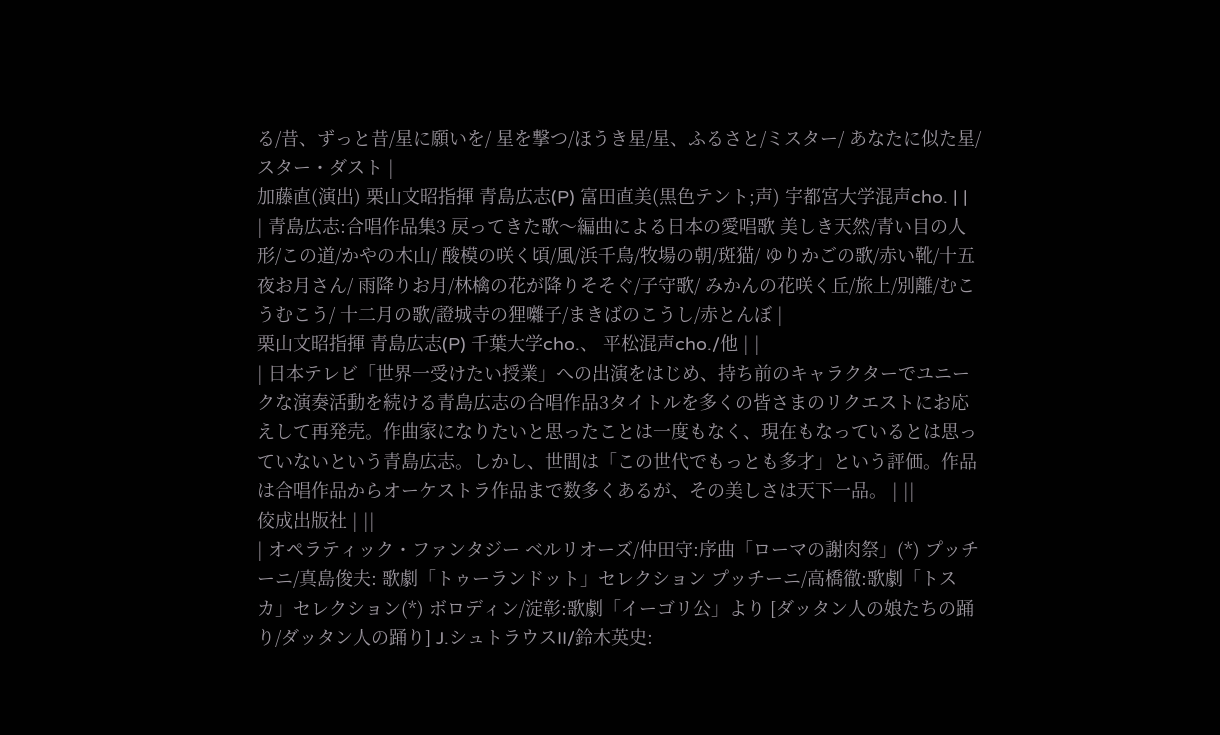る/昔、ずっと昔/星に願いを/ 星を撃つ/ほうき星/星、ふるさと/ミスター/ あなたに似た星/スター・ダスト |
加藤直(演出) 栗山文昭指揮 青島広志(P) 富田直美(黒色テント;声) 宇都宮大学混声cho. | |
| 青島広志:合唱作品集3 戻ってきた歌〜編曲による日本の愛唱歌 美しき天然/青い目の人形/この道/かやの木山/ 酸模の咲く頃/風/浜千鳥/牧場の朝/斑猫/ ゆりかごの歌/赤い靴/十五夜お月さん/ 雨降りお月/林檎の花が降りそそぐ/子守歌/ みかんの花咲く丘/旅上/別離/むこうむこう/ 十二月の歌/證城寺の狸囃子/まきばのこうし/赤とんぼ |
栗山文昭指揮 青島広志(P) 千葉大学cho.、 平松混声cho./他 | |
| 日本テレビ「世界一受けたい授業」への出演をはじめ、持ち前のキャラクターでユニークな演奏活動を続ける青島広志の合唱作品3タイトルを多くの皆さまのリクエストにお応えして再発売。作曲家になりたいと思ったことは一度もなく、現在もなっているとは思っていないという青島広志。しかし、世間は「この世代でもっとも多才」という評価。作品は合唱作品からオーケストラ作品まで数多くあるが、その美しさは天下一品。 | ||
佼成出版社 | ||
| オペラティック・ファンタジー ベルリオーズ/仲田守:序曲「ローマの謝肉祭」(*) プッチーニ/真島俊夫: 歌劇「トゥーランドット」セレクション プッチーニ/高橋徹:歌劇「トスカ」セレクション(*) ボロディン/淀彰:歌劇「イーゴリ公」より [ダッタン人の娘たちの踊り/ダッタン人の踊り] J.シュトラウスII/鈴木英史: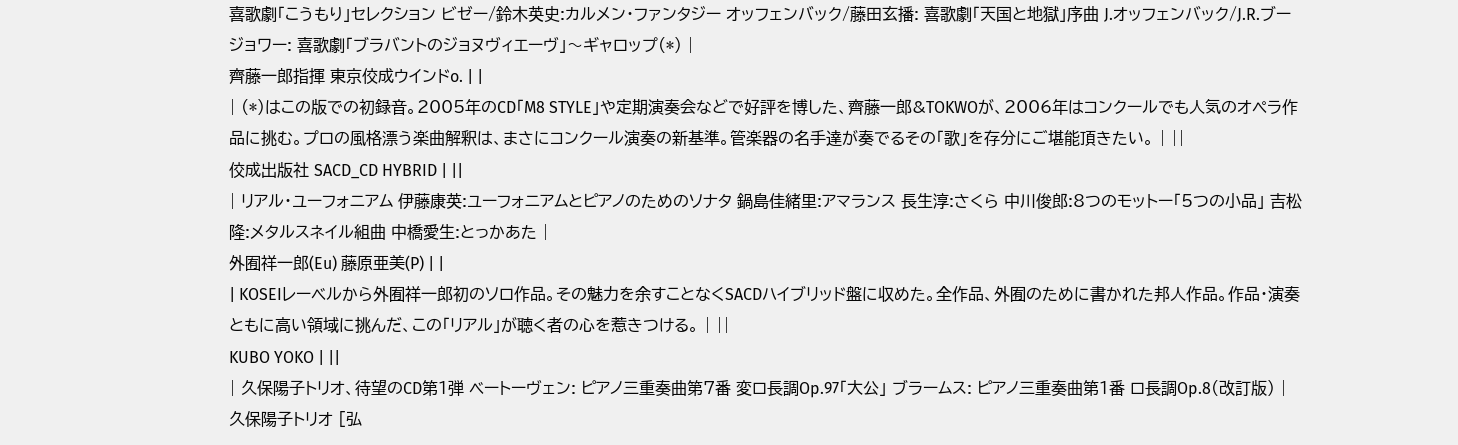喜歌劇「こうもり」セレクション ビゼー/鈴木英史:カルメン・ファンタジー オッフェンバック/藤田玄播: 喜歌劇「天国と地獄」序曲 J.オッフェンバック/J.R.ブージョワー: 喜歌劇「ブラバントのジョヌヴィエーヴ」〜ギャロップ(*) |
齊藤一郎指揮 東京佼成ウインドo. | |
| (*)はこの版での初録音。2005年のCD「M8 STYLE」や定期演奏会などで好評を博した、齊藤一郎&TOKWOが、2006年はコンクールでも人気のオペラ作品に挑む。プロの風格漂う楽曲解釈は、まさにコンクール演奏の新基準。管楽器の名手達が奏でるその「歌」を存分にご堪能頂きたい。 | ||
佼成出版社 SACD_CD HYBRID | ||
| リアル・ユーフォニアム 伊藤康英:ユーフォニアムとピアノのためのソナタ 鍋島佳緒里:アマランス 長生淳:さくら 中川俊郎:8つのモットー「5つの小品」 吉松隆:メタルスネイル組曲 中橋愛生:とっかあた |
外囿祥一郎(Eu) 藤原亜美(P) | |
| KOSEIレーベルから外囿祥一郎初のソロ作品。その魅力を余すことなくSACDハイブリッド盤に収めた。全作品、外囿のために書かれた邦人作品。作品・演奏ともに高い領域に挑んだ、この「リアル」が聴く者の心を惹きつける。 | ||
KUBO YOKO | ||
| 久保陽子トリオ、待望のCD第1弾 ベートーヴェン: ピアノ三重奏曲第7番 変ロ長調Op.97「大公」 ブラームス: ピアノ三重奏曲第1番 ロ長調Op.8(改訂版) |
久保陽子トリオ [弘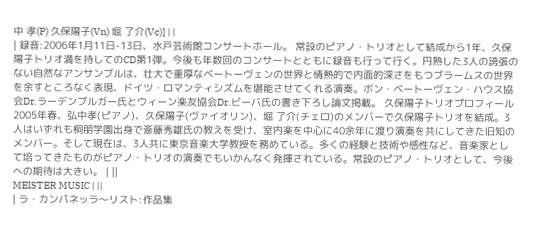中 孝(P) 久保陽子(Vn) 堀 了介(Vc)] | |
| 録音:2006年1月11日-13日、水戸芸術館コンサートホール。 常設のピアノ・トリオとして結成から1年、久保陽子トリオ満を持してのCD第1弾。今後も年数回のコンサートとともに録音も行って行く。円熟した3人の誇張のない自然なアンサンブルは、壮大で重厚なベートーヴェンの世界と情熱的で内面的深さをもつブラームスの世界を余すところなく表現、ドイツ・ロマンティシズムを堪能させてくれる演奏。ボン・ベートーヴェン・ハウス協会Dr.ラーデンブルガー氏とウィーン楽友協会Dr.ビーバ氏の書き下ろし論文掲載。 久保陽子トリオプロフィール 2005年春、弘中孝(ピアノ)、久保陽子(ヴァイオリン)、堀 了介(チェロ)のメンバーで久保陽子トリオを結成。3人はいずれも桐朋学園出身で斎藤秀雄氏の教えを受け、室内楽を中心に40余年に渡り演奏を共にしてきた旧知のメンバー。そして現在は、3人共に東京音楽大学教授を務めている。多くの経験と技術や感性など、音楽家として培ってきたものがピアノ・トリオの演奏でもいかんなく発揮されている。常設のピアノ・トリオとして、今後への期待は大きい。 | ||
MEISTER MUSIC | ||
| ラ・カンパネッラ〜リスト:作品集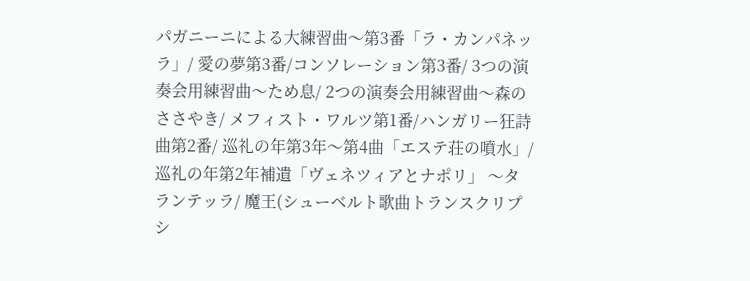パガニーニによる大練習曲〜第3番「ラ・カンパネッラ」/ 愛の夢第3番/コンソレーション第3番/ 3つの演奏会用練習曲〜ため息/ 2つの演奏会用練習曲〜森のささやき/ メフィスト・ワルツ第1番/ハンガリー狂詩曲第2番/ 巡礼の年第3年〜第4曲「エステ荘の噴水」/ 巡礼の年第2年補遺「ヴェネツィアとナポリ」 〜タランテッラ/ 魔王(シューベルト歌曲トランスクリプシ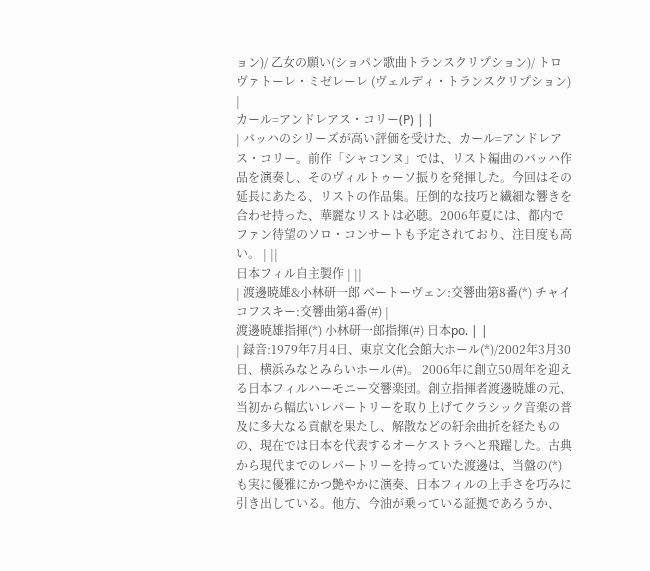ョン)/ 乙女の願い(ショパン歌曲トランスクリプション)/ トロヴァトーレ・ミゼレーレ (ヴェルディ・トランスクリプション) |
カール=アンドレアス・コリー(P) | |
| バッハのシリーズが高い評価を受けた、カール=アンドレアス・コリー。前作「シャコンヌ」では、リスト編曲のバッハ作品を演奏し、そのヴィルトゥーソ振りを発揮した。今回はその延長にあたる、リストの作品集。圧倒的な技巧と繊細な響きを合わせ持った、華麗なリストは必聴。2006年夏には、都内でファン待望のソロ・コンサートも予定されており、注目度も高い。 | ||
日本フィル自主製作 | ||
| 渡邊暁雄&小林研一郎 ベートーヴェン:交響曲第8番(*) チャイコフスキー:交響曲第4番(#) |
渡邊暁雄指揮(*) 小林研一郎指揮(#) 日本po. | |
| 録音:1979年7月4日、東京文化会館大ホール(*)/2002年3月30日、横浜みなとみらいホール(#)。 2006年に創立50周年を迎える日本フィルハーモニー交響楽団。創立指揮者渡邊暁雄の元、当初から幅広いレパートリーを取り上げてクラシック音楽の普及に多大なる貢献を果たし、解散などの紆余曲折を経たものの、現在では日本を代表するオーケストラへと飛躍した。古典から現代までのレパートリーを持っていた渡邊は、当盤の(*)も実に優雅にかつ艶やかに演奏、日本フィルの上手さを巧みに引き出している。他方、今油が乗っている証拠であろうか、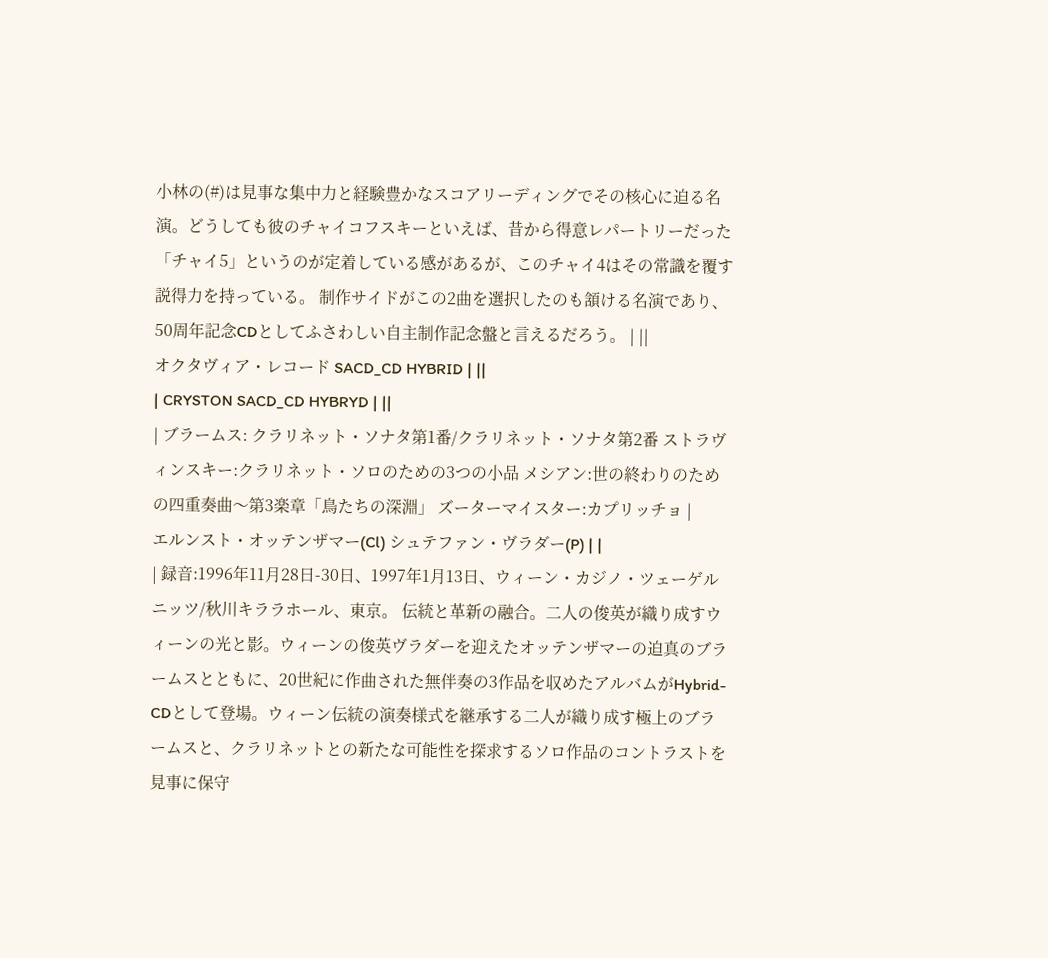小林の(#)は見事な集中力と経験豊かなスコアリーディングでその核心に迫る名演。どうしても彼のチャイコフスキーといえば、昔から得意レパートリーだった「チャイ5」というのが定着している感があるが、このチャイ4はその常識を覆す説得力を持っている。 制作サイドがこの2曲を選択したのも頷ける名演であり、50周年記念CDとしてふさわしい自主制作記念盤と言えるだろう。 | ||
オクタヴィア・レコード SACD_CD HYBRID | ||
| CRYSTON SACD_CD HYBRYD | ||
| ブラームス: クラリネット・ソナタ第1番/クラリネット・ソナタ第2番 ストラヴィンスキー:クラリネット・ソロのための3つの小品 メシアン:世の終わりのための四重奏曲〜第3楽章「鳥たちの深淵」 ズーターマイスター:カプリッチョ |
エルンスト・オッテンザマー(Cl) シュテファン・ヴラダー(P) | |
| 録音:1996年11月28日-30日、1997年1月13日、ウィーン・カジノ・ツェーゲルニッツ/秋川キララホール、東京。 伝統と革新の融合。二人の俊英が織り成すウィーンの光と影。ウィーンの俊英ヴラダーを迎えたオッテンザマーの迫真のブラームスとともに、20世紀に作曲された無伴奏の3作品を収めたアルバムがHybrid-CDとして登場。ウィーン伝統の演奏様式を継承する二人が織り成す極上のブラームスと、クラリネットとの新たな可能性を探求するソロ作品のコントラストを見事に保守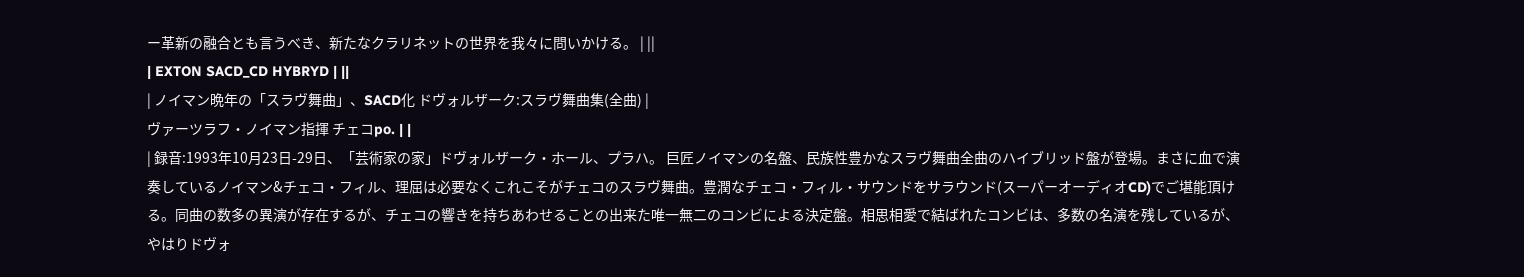ー革新の融合とも言うべき、新たなクラリネットの世界を我々に問いかける。 | ||
| EXTON SACD_CD HYBRYD | ||
| ノイマン晩年の「スラヴ舞曲」、SACD化 ドヴォルザーク:スラヴ舞曲集(全曲) |
ヴァーツラフ・ノイマン指揮 チェコpo. | |
| 録音:1993年10月23日-29日、「芸術家の家」ドヴォルザーク・ホール、プラハ。 巨匠ノイマンの名盤、民族性豊かなスラヴ舞曲全曲のハイブリッド盤が登場。まさに血で演奏しているノイマン&チェコ・フィル、理屈は必要なくこれこそがチェコのスラヴ舞曲。豊潤なチェコ・フィル・サウンドをサラウンド(スーパーオーディオCD)でご堪能頂ける。同曲の数多の異演が存在するが、チェコの響きを持ちあわせることの出来た唯一無二のコンビによる決定盤。相思相愛で結ばれたコンビは、多数の名演を残しているが、やはりドヴォ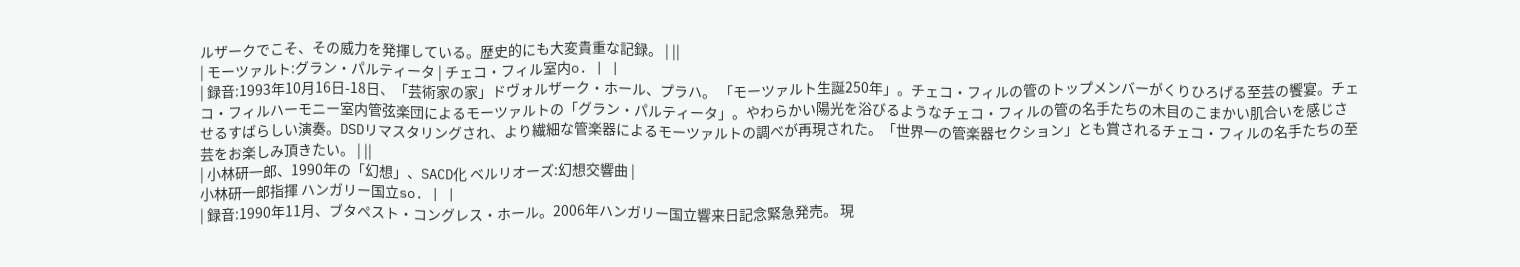ルザークでこそ、その威力を発揮している。歴史的にも大変貴重な記録。 | ||
| モーツァルト:グラン・パルティータ | チェコ・フィル室内o. | |
| 録音:1993年10月16日-18日、「芸術家の家」ドヴォルザーク・ホール、プラハ。 「モーツァルト生誕250年」。チェコ・フィルの管のトップメンバーがくりひろげる至芸の饗宴。チェコ・フィルハーモニー室内管弦楽団によるモーツァルトの「グラン・パルティータ」。やわらかい陽光を浴びるようなチェコ・フィルの管の名手たちの木目のこまかい肌合いを感じさせるすばらしい演奏。DSDリマスタリングされ、より繊細な管楽器によるモーツァルトの調べが再現された。「世界一の管楽器セクション」とも賞されるチェコ・フィルの名手たちの至芸をお楽しみ頂きたい。 | ||
| 小林研一郎、1990年の「幻想」、SACD化 ベルリオーズ:幻想交響曲 |
小林研一郎指揮 ハンガリー国立so. | |
| 録音:1990年11月、ブタペスト・コングレス・ホール。2006年ハンガリー国立響来日記念緊急発売。 現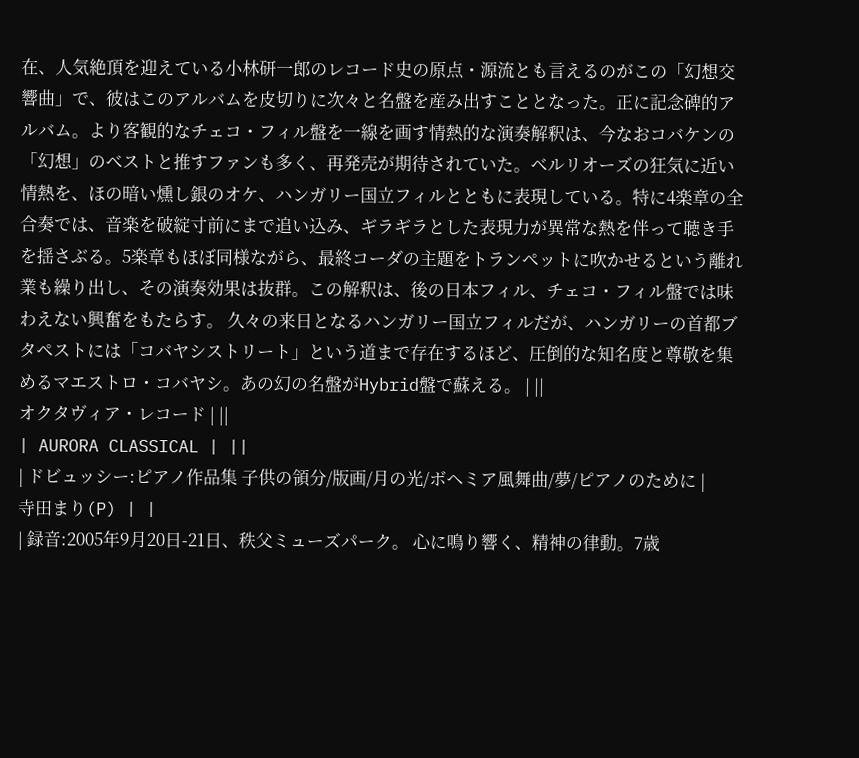在、人気絶頂を迎えている小林研一郎のレコード史の原点・源流とも言えるのがこの「幻想交響曲」で、彼はこのアルバムを皮切りに次々と名盤を産み出すこととなった。正に記念碑的アルバム。より客観的なチェコ・フィル盤を一線を画す情熱的な演奏解釈は、今なおコバケンの「幻想」のベストと推すファンも多く、再発売が期待されていた。ベルリオーズの狂気に近い情熱を、ほの暗い燻し銀のオケ、ハンガリー国立フィルとともに表現している。特に4楽章の全合奏では、音楽を破綻寸前にまで追い込み、ギラギラとした表現力が異常な熱を伴って聴き手を揺さぶる。5楽章もほぼ同様ながら、最終コーダの主題をトランペットに吹かせるという離れ業も繰り出し、その演奏効果は抜群。この解釈は、後の日本フィル、チェコ・フィル盤では味わえない興奮をもたらす。 久々の来日となるハンガリー国立フィルだが、ハンガリーの首都ブタペストには「コバヤシストリート」という道まで存在するほど、圧倒的な知名度と尊敬を集めるマエストロ・コバヤシ。あの幻の名盤がHybrid盤で蘇える。 | ||
オクタヴィア・レコード | ||
| AURORA CLASSICAL | ||
| ドビュッシー:ピアノ作品集 子供の領分/版画/月の光/ボヘミア風舞曲/夢/ピアノのために |
寺田まり(P) | |
| 録音:2005年9月20日-21日、秩父ミューズパーク。 心に鳴り響く、精神の律動。7歳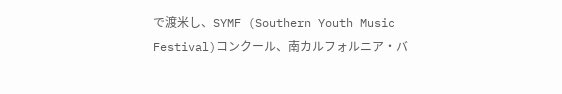で渡米し、SYMF (Southern Youth Music Festival)コンクール、南カルフォルニア・バ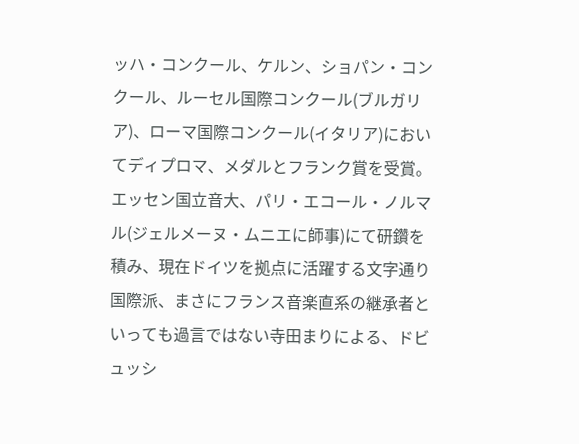ッハ・コンクール、ケルン、ショパン・コンクール、ルーセル国際コンクール(ブルガリア)、ローマ国際コンクール(イタリア)においてディプロマ、メダルとフランク賞を受賞。エッセン国立音大、パリ・エコール・ノルマル(ジェルメーヌ・ムニエに師事)にて研鑽を積み、現在ドイツを拠点に活躍する文字通り国際派、まさにフランス音楽直系の継承者といっても過言ではない寺田まりによる、ドビュッシ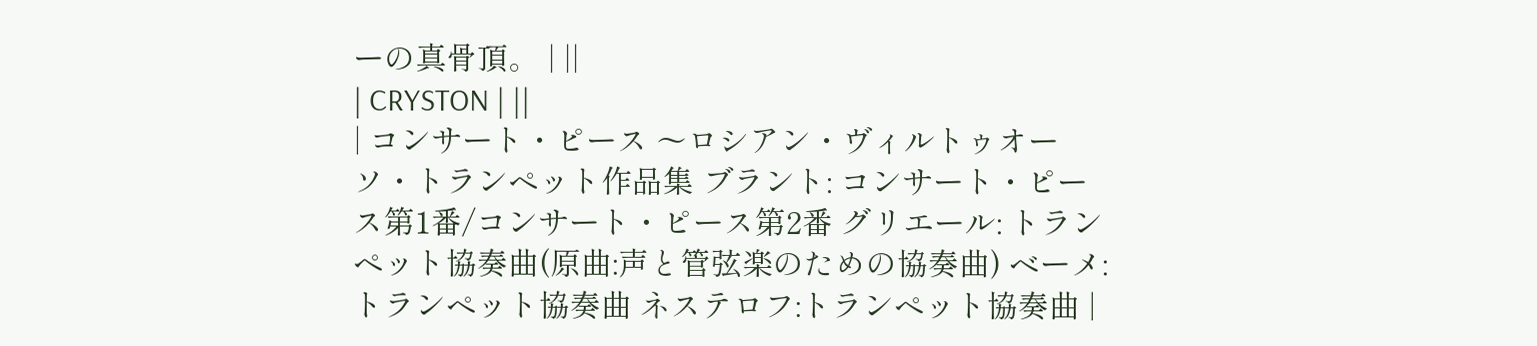ーの真骨頂。 | ||
| CRYSTON | ||
| コンサート・ピース 〜ロシアン・ヴィルトゥオーソ・トランペット作品集 ブラント: コンサート・ピース第1番/コンサート・ピース第2番 グリエール: トランペット協奏曲(原曲:声と管弦楽のための協奏曲) ベーメ:トランペット協奏曲 ネステロフ:トランペット協奏曲 |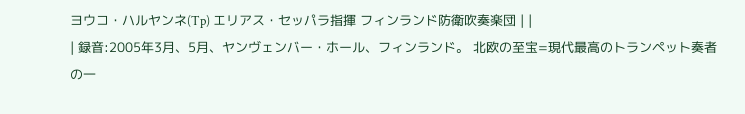ヨウコ・ハルヤンネ(Tp) エリアス・セッパラ指揮 フィンランド防衛吹奏楽団 | |
| 録音:2005年3月、5月、ヤンヴェンバー・ホール、フィンランド。 北欧の至宝=現代最高のトランペット奏者の一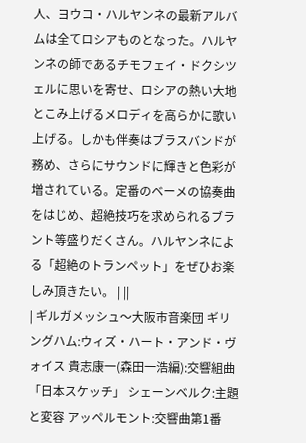人、ヨウコ・ハルヤンネの最新アルバムは全てロシアものとなった。ハルヤンネの師であるチモフェイ・ドクシツェルに思いを寄せ、ロシアの熱い大地とこみ上げるメロディを高らかに歌い上げる。しかも伴奏はブラスバンドが務め、さらにサウンドに輝きと色彩が増されている。定番のベーメの協奏曲をはじめ、超絶技巧を求められるブラント等盛りだくさん。ハルヤンネによる「超絶のトランペット」をぜひお楽しみ頂きたい。 | ||
| ギルガメッシュ〜大阪市音楽団 ギリングハム:ウィズ・ハート・アンド・ヴォイス 貴志康一(森田一浩編):交響組曲「日本スケッチ」 シェーンベルク:主題と変容 アッペルモント:交響曲第1番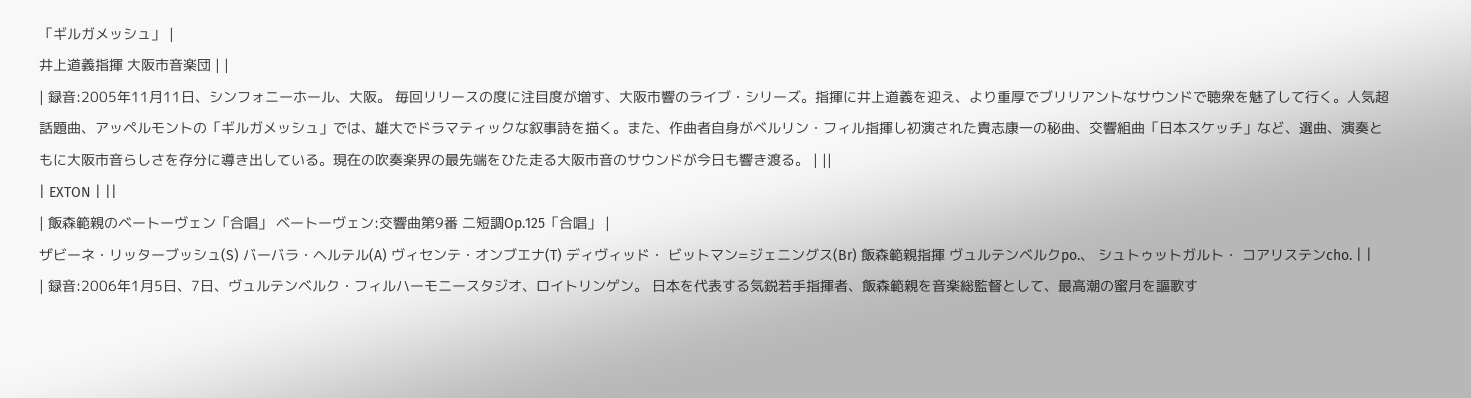「ギルガメッシュ」 |
井上道義指揮 大阪市音楽団 | |
| 録音:2005年11月11日、シンフォニーホール、大阪。 毎回リリースの度に注目度が増す、大阪市響のライブ・シリーズ。指揮に井上道義を迎え、より重厚でブリリアントなサウンドで聴衆を魅了して行く。人気超話題曲、アッペルモントの「ギルガメッシュ」では、雄大でドラマティックな叙事詩を描く。また、作曲者自身がベルリン・フィル指揮し初演された貴志康一の秘曲、交響組曲「日本スケッチ」など、選曲、演奏ともに大阪市音らしさを存分に導き出している。現在の吹奏楽界の最先端をひた走る大阪市音のサウンドが今日も響き渡る。 | ||
| EXTON | ||
| 飯森範親のベートーヴェン「合唱」 ベートーヴェン:交響曲第9番 二短調Op.125「合唱」 |
ザビーネ・リッターブッシュ(S) バーバラ・ヘルテル(A) ヴィセンテ・オンブエナ(T) ディヴィッド・ ビットマン=ジェニングス(Br) 飯森範親指揮 ヴュルテンベルクpo.、 シュトゥットガルト・ コアリステンcho. | |
| 録音:2006年1月5日、7日、ヴュルテンベルク・フィルハーモニースタジオ、ロイトリンゲン。 日本を代表する気鋭若手指揮者、飯森範親を音楽総監督として、最高潮の蜜月を謳歌す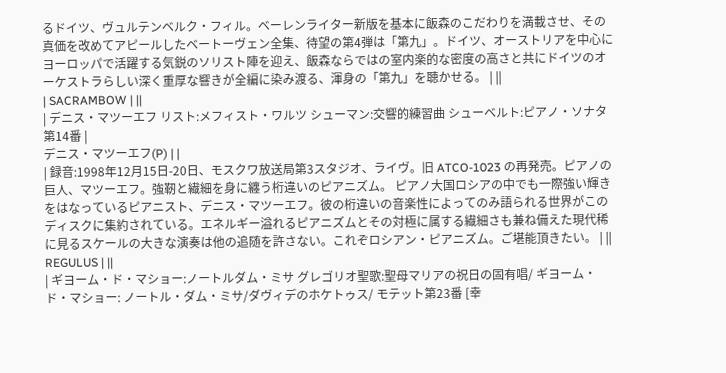るドイツ、ヴュルテンベルク・フィル。ベーレンライター新版を基本に飯森のこだわりを満載させ、その真価を改めてアピールしたベートーヴェン全集、待望の第4弾は「第九」。ドイツ、オーストリアを中心にヨーロッパで活躍する気鋭のソリスト陣を迎え、飯森ならではの室内楽的な密度の高さと共にドイツのオーケストラらしい深く重厚な響きが全編に染み渡る、渾身の「第九」を聴かせる。 | ||
| SACRAMBOW | ||
| デニス・マツーエフ リスト:メフィスト・ワルツ シューマン:交響的練習曲 シューベルト:ピアノ・ソナタ第14番 |
デニス・マツーエフ(P) | |
| 録音:1998年12月15日-20日、モスクワ放送局第3スタジオ、ライヴ。旧 ATCO-1023 の再発売。ピアノの巨人、マツーエフ。強靭と繊細を身に纏う桁違いのピアニズム。 ピアノ大国ロシアの中でも一際強い輝きをはなっているピアニスト、デニス・マツーエフ。彼の桁違いの音楽性によってのみ語られる世界がこのディスクに集約されている。エネルギー溢れるピアニズムとその対極に属する繊細さも兼ね備えた現代稀に見るスケールの大きな演奏は他の追随を許さない。これぞロシアン・ピアニズム。ご堪能頂きたい。 | ||
REGULUS | ||
| ギヨーム・ド・マショー:ノートルダム・ミサ グレゴリオ聖歌:聖母マリアの祝日の固有唱/ ギヨーム・ド・マショー: ノートル・ダム・ミサ/ダヴィデのホケトゥス/ モテット第23番 [幸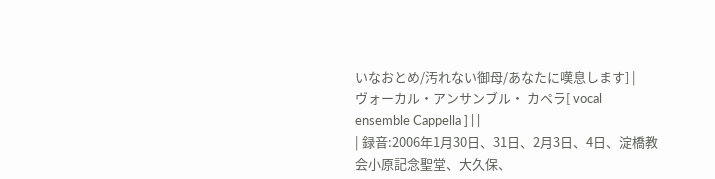いなおとめ/汚れない御母/あなたに嘆息します] |
ヴォーカル・アンサンブル・ カペラ[ vocal ensemble Cappella ] | |
| 録音:2006年1月30日、31日、2月3日、4日、淀橋教会小原記念聖堂、大久保、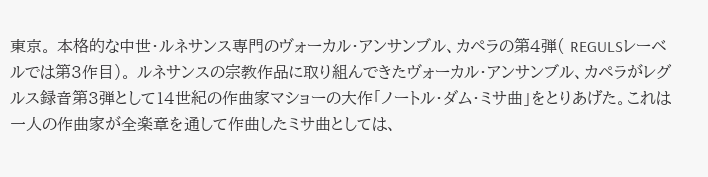東京。 本格的な中世・ルネサンス専門のヴォーカル・アンサンブル、カペラの第4弾( REGULSレーベルでは第3作目)。 ルネサンスの宗教作品に取り組んできたヴォーカル・アンサンブル、カペラがレグルス録音第3弾として14世紀の作曲家マショーの大作「ノートル・ダム・ミサ曲」をとりあげた。これは一人の作曲家が全楽章を通して作曲したミサ曲としては、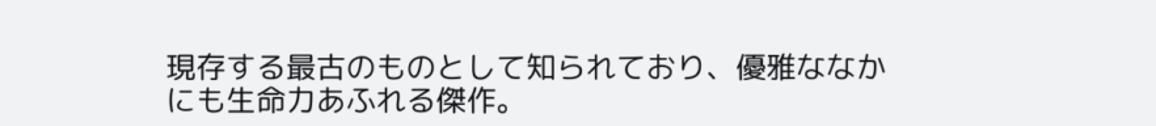現存する最古のものとして知られており、優雅ななかにも生命力あふれる傑作。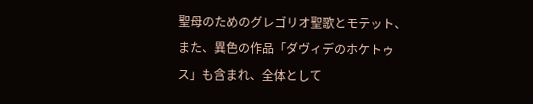聖母のためのグレゴリオ聖歌とモテット、また、異色の作品「ダヴィデのホケトゥス」も含まれ、全体として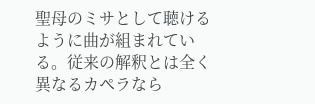聖母のミサとして聴けるように曲が組まれている。従来の解釈とは全く異なるカペラなら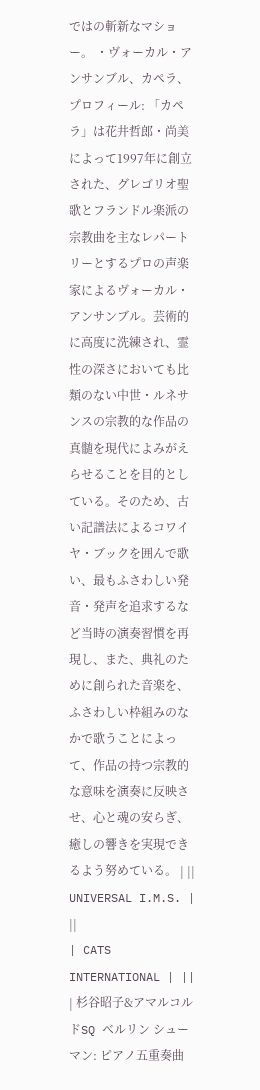ではの斬新なマショー。 ・ヴォーカル・アンサンブル、カペラ、プロフィール: 「カペラ」は花井哲郎・尚美によって1997年に創立された、グレゴリオ聖歌とフランドル楽派の宗教曲を主なレパートリーとするプロの声楽家によるヴォーカル・アンサンブル。芸術的に高度に洗練され、霊性の深さにおいても比類のない中世・ルネサンスの宗教的な作品の真髄を現代によみがえらせることを目的としている。そのため、古い記譜法によるコワイヤ・ブックを囲んで歌い、最もふさわしい発音・発声を追求するなど当時の演奏習慣を再現し、また、典礼のために創られた音楽を、ふさわしい枠組みのなかで歌うことによって、作品の持つ宗教的な意味を演奏に反映させ、心と魂の安らぎ、癒しの響きを実現できるよう努めている。 | ||
UNIVERSAL I.M.S. | ||
| CATS INTERNATIONAL | ||
| 杉谷昭子&アマルコルドSQ ベルリン シューマン: ピアノ五重奏曲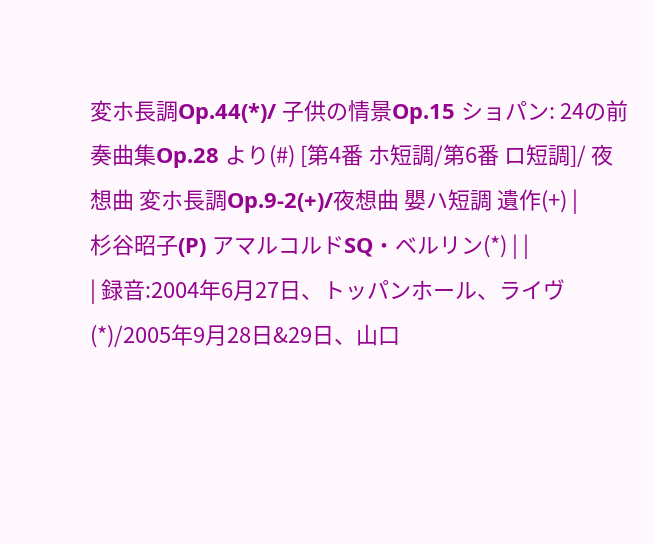変ホ長調Op.44(*)/ 子供の情景Op.15 ショパン: 24の前奏曲集Op.28 より(#) [第4番 ホ短調/第6番 ロ短調]/ 夜想曲 変ホ長調Op.9-2(+)/夜想曲 嬰ハ短調 遺作(+) |
杉谷昭子(P) アマルコルドSQ・ベルリン(*) | |
| 録音:2004年6月27日、トッパンホール、ライヴ(*)/2005年9月28日&29日、山口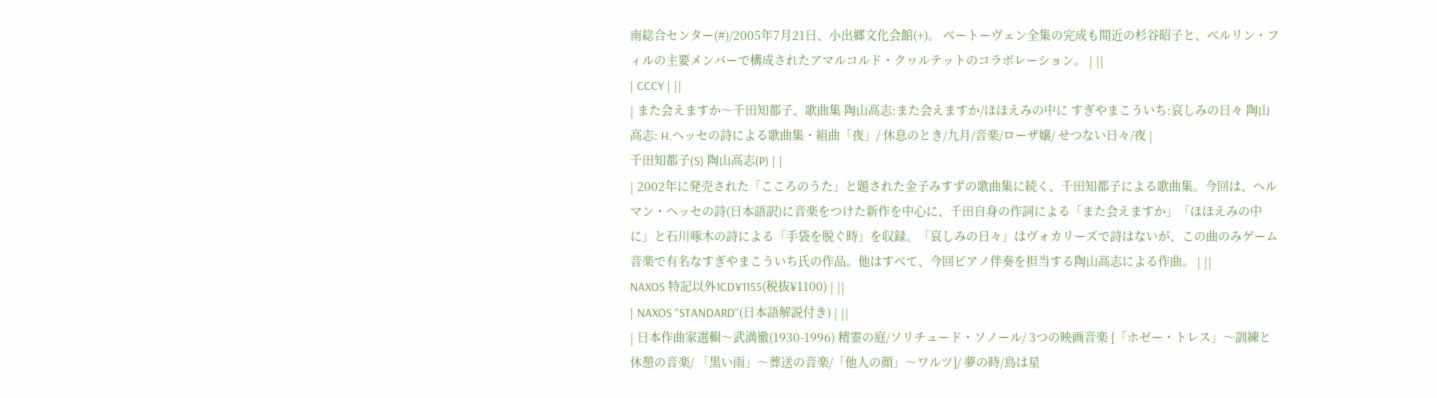南総合センター(#)/2005年7月21日、小出郷文化会館(+)。 ベートーヴェン全集の完成も間近の杉谷昭子と、ベルリン・フィルの主要メンバーで構成されたアマルコルド・クヮルテットのコラボレーション。 | ||
| CCCY | ||
| また会えますか〜千田知都子、歌曲集 陶山高志:また会えますか/ほほえみの中に すぎやまこういち:哀しみの日々 陶山高志: H.ヘッセの詩による歌曲集・組曲「夜」/ 休息のとき/九月/音楽/ローザ嬢/ せつない日々/夜 |
千田知都子(S) 陶山高志(P) | |
| 2002年に発売された「こころのうた」と題された金子みすずの歌曲集に続く、千田知都子による歌曲集。今回は、ヘルマン・ヘッセの詩(日本語訳)に音楽をつけた新作を中心に、千田自身の作詞による「また会えますか」「ほほえみの中に」と石川啄木の詩による「手袋を脱ぐ時」を収録。「哀しみの日々」はヴォカリーズで詩はないが、この曲のみゲーム音楽で有名なすぎやまこういち氏の作品。他はすべて、今回ピアノ伴奏を担当する陶山高志による作曲。 | ||
NAXOS 特記以外1CD¥1155(税抜¥1100) | ||
| NAXOS "STANDARD"(日本語解説付き) | ||
| 日本作曲家選輯〜武満徹(1930-1996) 精霊の庭/ソリチュード・ソノール/ 3つの映画音楽 [「ホゼー・トレス」〜訓練と休憩の音楽/ 「黒い雨」〜葬送の音楽/「他人の顔」〜ワルツ]/ 夢の時/鳥は星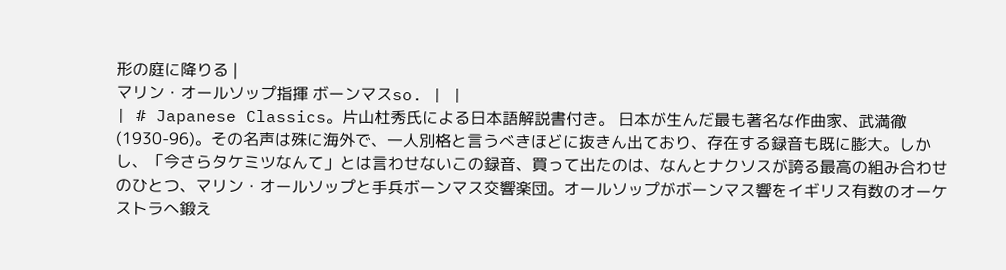形の庭に降りる |
マリン・オールソップ指揮 ボーンマスso. | |
| # Japanese Classics。片山杜秀氏による日本語解説書付き。 日本が生んだ最も著名な作曲家、武満徹(1930-96)。その名声は殊に海外で、一人別格と言うべきほどに抜きん出ており、存在する録音も既に膨大。しかし、「今さらタケミツなんて」とは言わせないこの録音、買って出たのは、なんとナクソスが誇る最高の組み合わせのひとつ、マリン・オールソップと手兵ボーンマス交響楽団。オールソップがボーンマス響をイギリス有数のオーケストラへ鍛え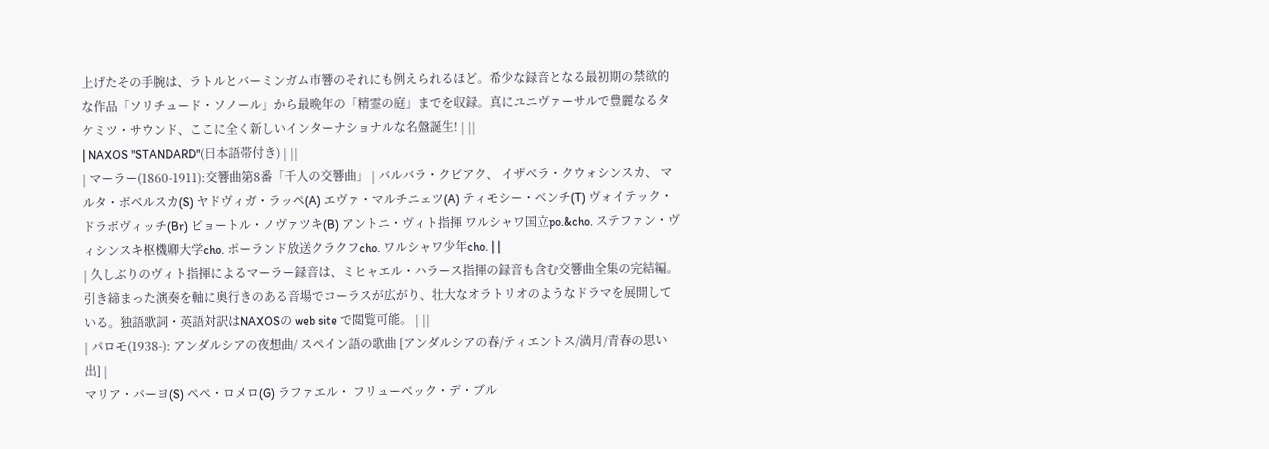上げたその手腕は、ラトルとバーミンガム市響のそれにも例えられるほど。希少な録音となる最初期の禁欲的な作品「ソリチュード・ソノール」から最晩年の「精霊の庭」までを収録。真にユニヴァーサルで豊麗なるタケミツ・サウンド、ここに全く新しいインターナショナルな名盤誕生! | ||
| NAXOS "STANDARD"(日本語帯付き) | ||
| マーラー(1860-1911):交響曲第8番「千人の交響曲」 | バルバラ・クビアク、 イザベラ・クウォシンスカ、 マルタ・ボベルスカ(S) ヤドヴィガ・ラッペ(A) エヴァ・マルチニェツ(A) ティモシー・ベンチ(T) ヴォイテック・ドラボヴィッチ(Br) ピョートル・ノヴァツキ(B) アントニ・ヴィト指揮 ワルシャワ国立po.&cho. ステファン・ヴィシンスキ枢機卿大学cho. ポーランド放送クラクフcho. ワルシャワ少年cho. | |
| 久しぶりのヴィト指揮によるマーラー録音は、ミヒャエル・ハラース指揮の録音も含む交響曲全集の完結編。引き締まった演奏を軸に奥行きのある音場でコーラスが広がり、壮大なオラトリオのようなドラマを展開している。独語歌詞・英語対訳はNAXOSの web site で閲覧可能。 | ||
| パロモ(1938-): アンダルシアの夜想曲/ スペイン語の歌曲 [アンダルシアの春/ティエントス/満月/青春の思い出] |
マリア・バーヨ(S) ペペ・ロメロ(G) ラファエル・ フリューベック・デ・ブル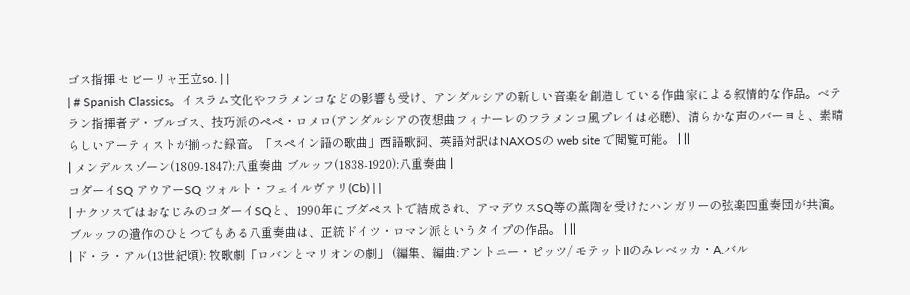ゴス指揮 セビーリャ王立so. | |
| # Spanish Classics。イスラム文化やフラメンコなどの影響も受け、アンダルシアの新しい音楽を創造している作曲家による叙情的な作品。ベテラン指揮者デ・ブルゴス、技巧派のペペ・ロメロ(アンダルシアの夜想曲フィナーレのフラメンコ風プレイは必聴)、清らかな声のバーヨと、素晴らしいアーティストが揃った録音。「スペイン語の歌曲」西語歌詞、英語対訳はNAXOSの web site で閲覧可能。 | ||
| メンデルスゾーン(1809-1847):八重奏曲 ブルッフ(1838-1920):八重奏曲 |
コダーイSQ アウアーSQ ツォルト・フェイルヴァリ(Cb) | |
| ナクソスではおなじみのコダーイSQと、1990年にブダペストで結成され、アマデウスSQ等の薫陶を受けたハンガリーの弦楽四重奏団が共演。ブルッフの遺作のひとつでもある八重奏曲は、正統ドイツ・ロマン派というタイプの作品。 | ||
| ド・ラ・アル(13世紀頃): 牧歌劇「ロバンとマリオンの劇」 (編集、編曲:アントニー・ピッツ/ モテットIIのみレベッカ・A.バル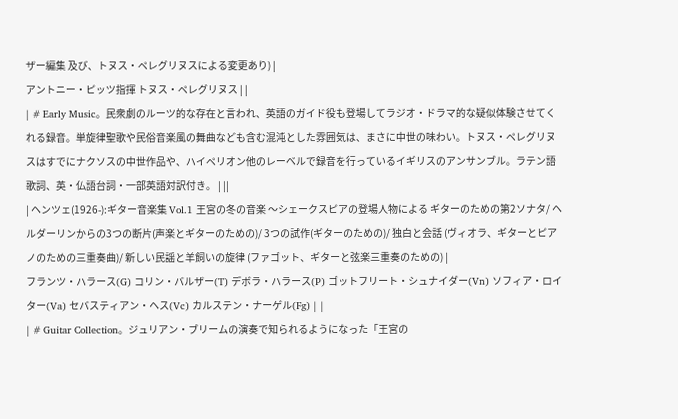ザー編集 及び、トヌス・ペレグリヌスによる変更あり) |
アントニー・ピッツ指揮 トヌス・ペレグリヌス | |
| # Early Music。民衆劇のルーツ的な存在と言われ、英語のガイド役も登場してラジオ・ドラマ的な疑似体験させてくれる録音。単旋律聖歌や民俗音楽風の舞曲なども含む混沌とした雰囲気は、まさに中世の味わい。トヌス・ペレグリヌスはすでにナクソスの中世作品や、ハイペリオン他のレーベルで録音を行っているイギリスのアンサンブル。ラテン語歌詞、英・仏語台詞・一部英語対訳付き。 | ||
| ヘンツェ(1926-):ギター音楽集 Vol.1 王宮の冬の音楽 〜シェークスピアの登場人物による ギターのための第2ソナタ/ ヘルダーリンからの3つの断片(声楽とギターのための)/ 3つの試作(ギターのための)/ 独白と会話 (ヴィオラ、ギターとピアノのための三重奏曲)/ 新しい民謡と羊飼いの旋律 (ファゴット、ギターと弦楽三重奏のための) |
フランツ・ハラース(G) コリン・バルザー(T) デボラ・ハラース(P) ゴットフリート・シュナイダー(Vn) ソフィア・ロイター(Va) セバスティアン・ヘス(Vc) カルステン・ナーゲル(Fg) | |
| # Guitar Collection。ジュリアン・ブリームの演奏で知られるようになった「王宮の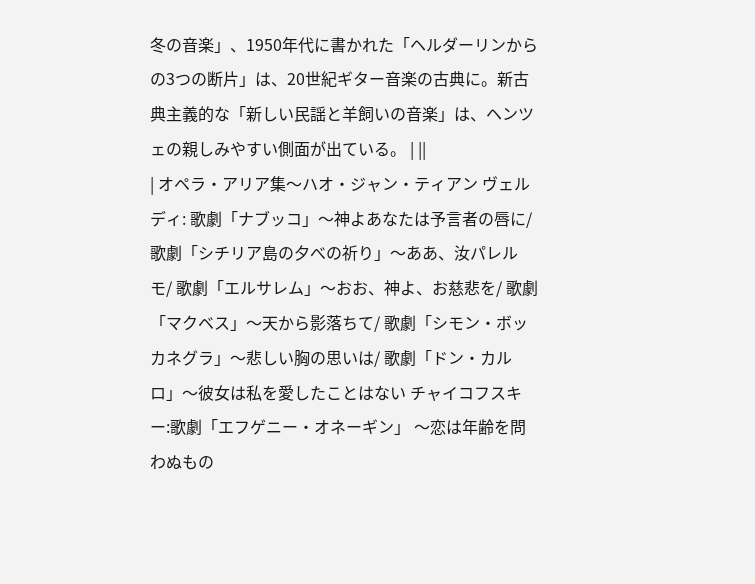冬の音楽」、1950年代に書かれた「ヘルダーリンからの3つの断片」は、20世紀ギター音楽の古典に。新古典主義的な「新しい民謡と羊飼いの音楽」は、ヘンツェの親しみやすい側面が出ている。 | ||
| オペラ・アリア集〜ハオ・ジャン・ティアン ヴェルディ: 歌劇「ナブッコ」〜神よあなたは予言者の唇に/ 歌劇「シチリア島の夕べの祈り」〜ああ、汝パレルモ/ 歌劇「エルサレム」〜おお、神よ、お慈悲を/ 歌劇「マクベス」〜天から影落ちて/ 歌劇「シモン・ボッカネグラ」〜悲しい胸の思いは/ 歌劇「ドン・カルロ」〜彼女は私を愛したことはない チャイコフスキー:歌劇「エフゲニー・オネーギン」 〜恋は年齢を問わぬもの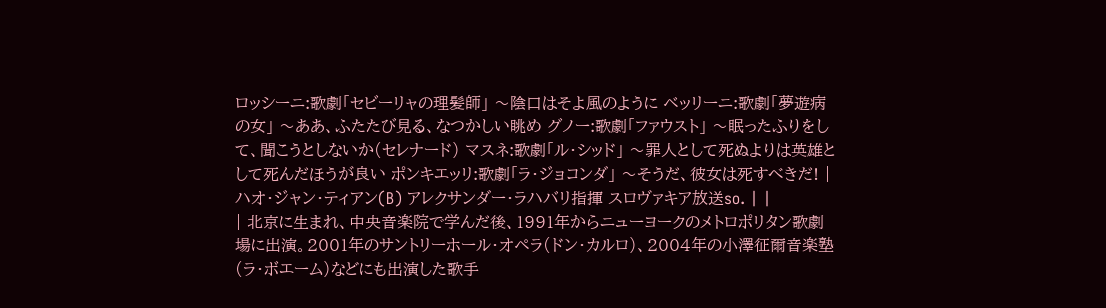ロッシーニ:歌劇「セビーリャの理髪師」 〜陰口はそよ風のように ベッリーニ:歌劇「夢遊病の女」 〜ああ、ふたたび見る、なつかしい眺め グノー:歌劇「ファウスト」 〜眠ったふりをして、聞こうとしないか(セレナード) マスネ:歌劇「ル・シッド」 〜罪人として死ぬよりは英雄として死んだほうが良い ポンキエッリ:歌劇「ラ・ジョコンダ」 〜そうだ、彼女は死すべきだ! |
ハオ・ジャン・ティアン(B) アレクサンダー・ラハバリ指揮 スロヴァキア放送so. | |
| 北京に生まれ、中央音楽院で学んだ後、1991年からニューヨークのメトロポリタン歌劇場に出演。2001年のサントリーホール・オペラ(ドン・カルロ)、2004年の小澤征爾音楽塾(ラ・ボエーム)などにも出演した歌手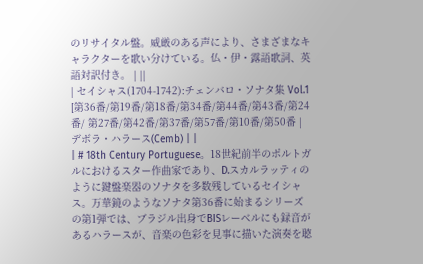のリサイタル盤。威厳のある声により、さまざまなキャラクターを歌い分けている。仏・伊・露語歌詞、英語対訳付き。 | ||
| セイシャス(1704-1742):チェンバロ・ソナタ集 Vol.1 [第36番/第19番/第18番/第34番/第44番/第43番/第24番/ 第27番/第42番/第37番/第57番/第10番/第50番 |
デボラ・ハラース(Cemb) | |
| # 18th Century Portuguese。18世紀前半のポルトガルにおけるスター作曲家であり、D.スカルラッティのように鍵盤楽器のソナタを多数残しているセイシャス。万華鏡のようなソナタ第36番に始まるシリーズの第1弾では、ブラジル出身でBISレーベルにも録音があるハラースが、音楽の色彩を見事に描いた演奏を聴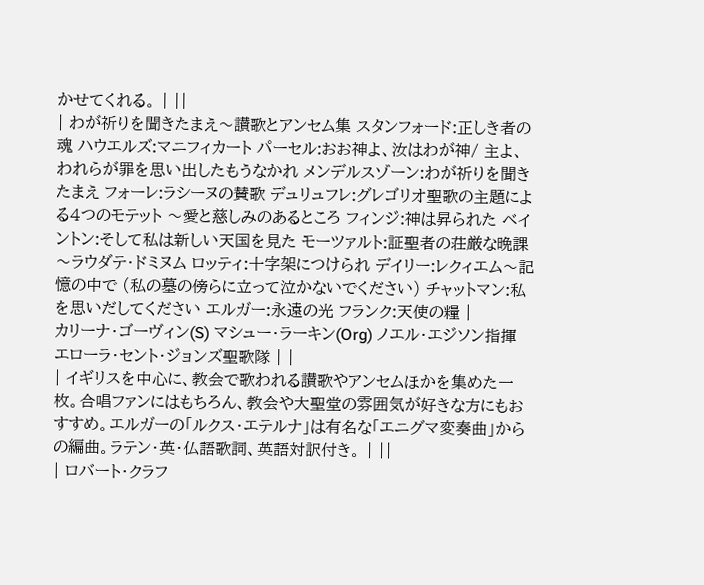かせてくれる。 | ||
| わが祈りを聞きたまえ〜讃歌とアンセム集 スタンフォード:正しき者の魂 ハウエルズ:マニフィカート パーセル:おお神よ、汝はわが神/ 主よ、われらが罪を思い出したもうなかれ メンデルスゾーン:わが祈りを聞きたまえ フォーレ:ラシーヌの賛歌 デュリュフレ:グレゴリオ聖歌の主題による4つのモテット 〜愛と慈しみのあるところ フィンジ:神は昇られた ベイントン:そして私は新しい天国を見た モーツァルト:証聖者の荘厳な晩課〜ラウダテ・ドミヌム ロッティ:十字架につけられ デイリー:レクィエム〜記憶の中で (私の墓の傍らに立って泣かないでください) チャットマン:私を思いだしてください エルガー:永遠の光 フランク:天使の糧 |
カリーナ・ゴーヴィン(S) マシュー・ラーキン(Org) ノエル・エジソン指揮 エローラ・セント・ジョンズ聖歌隊 | |
| イギリスを中心に、教会で歌われる讃歌やアンセムほかを集めた一枚。合唱ファンにはもちろん、教会や大聖堂の雰囲気が好きな方にもおすすめ。エルガーの「ルクス・エテルナ」は有名な「エニグマ変奏曲」からの編曲。ラテン・英・仏語歌詞、英語対訳付き。 | ||
| ロバート・クラフ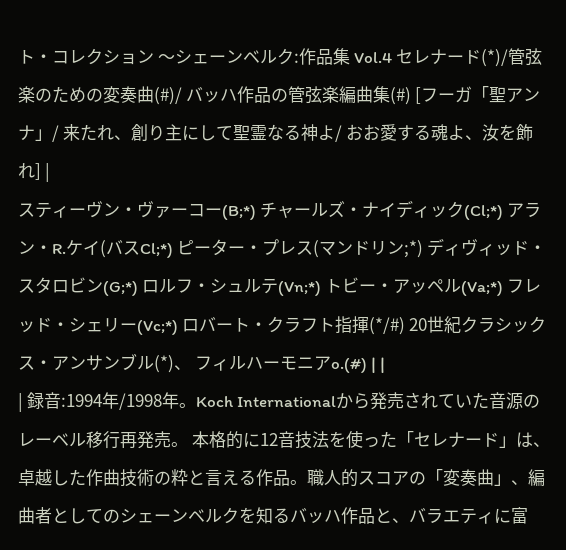ト・コレクション 〜シェーンベルク:作品集 Vol.4 セレナード(*)/管弦楽のための変奏曲(#)/ バッハ作品の管弦楽編曲集(#) [フーガ「聖アンナ」/ 来たれ、創り主にして聖霊なる神よ/ おお愛する魂よ、汝を飾れ] |
スティーヴン・ヴァーコー(B;*) チャールズ・ナイディック(Cl;*) アラン・R.ケイ(バスCl;*) ピーター・プレス(マンドリン;*) ディヴィッド・スタロビン(G;*) ロルフ・シュルテ(Vn;*) トビー・アッペル(Va;*) フレッド・シェリー(Vc;*) ロバート・クラフト指揮(*/#) 20世紀クラシックス・アンサンブル(*)、 フィルハーモニアo.(#) | |
| 録音:1994年/1998年。Koch Internationalから発売されていた音源のレーベル移行再発売。 本格的に12音技法を使った「セレナード」は、卓越した作曲技術の粋と言える作品。職人的スコアの「変奏曲」、編曲者としてのシェーンベルクを知るバッハ作品と、バラエティに富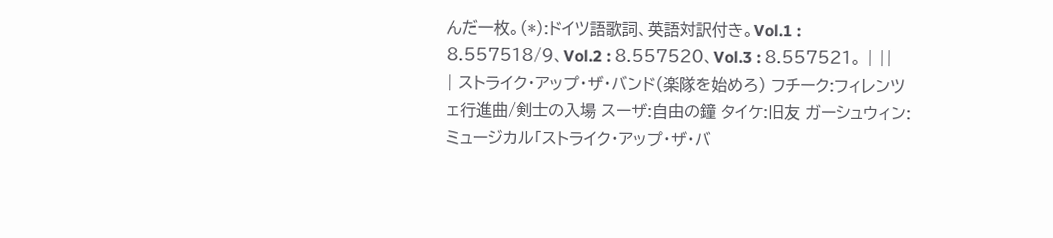んだ一枚。(*):ドイツ語歌詞、英語対訳付き。Vol.1 : 8.557518/9、Vol.2 : 8.557520、Vol.3 : 8.557521。 | ||
| ストライク・アップ・ザ・バンド(楽隊を始めろ) フチーク:フィレンツェ行進曲/剣士の入場 スーザ:自由の鐘 タイケ:旧友 ガーシュウィン: ミュージカル「ストライク・アップ・ザ・バ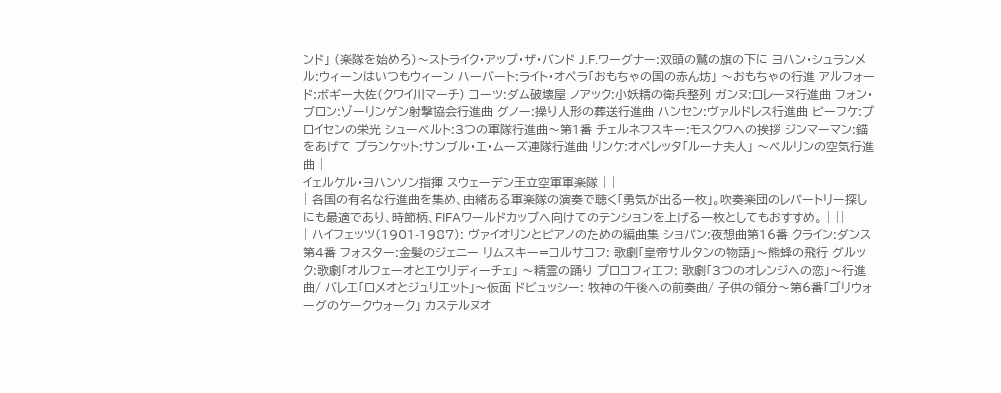ンド」 (楽隊を始めろ)〜ストライク・アップ・ザ・バンド J.F.ワーグナー:双頭の鷲の旗の下に ヨハン・シュランメル:ウィーンはいつもウィーン ハーバート:ライト・オペラ「おもちゃの国の赤ん坊」 〜おもちゃの行進 アルフォード:ボギー大佐(クワイ川マーチ) コーツ:ダム破壊屋 ノアック:小妖精の衛兵整列 ガンヌ:ロレーヌ行進曲 フォン・ブロン:ゾーリンゲン射撃協会行進曲 グノー:操り人形の葬送行進曲 ハンセン:ヴァルドレス行進曲 ピーフケ:プロイセンの栄光 シューベルト:3つの軍隊行進曲〜第1番 チェルネフスキー:モスクワへの挨拶 ジンマーマン:錨をあげて プランケット:サンブル・エ・ムーズ連隊行進曲 リンケ:オペレッタ「ルーナ夫人」 〜ベルリンの空気行進曲 |
イェルケル・ヨハンソン指揮 スウェーデン王立空軍軍楽隊 | |
| 各国の有名な行進曲を集め、由緒ある軍楽隊の演奏で聴く「勇気が出る一枚」。吹奏楽団のレパートリー探しにも最適であり、時節柄、FIFAワールドカップへ向けてのテンションを上げる一枚としてもおすすめ。 | ||
| ハイフェッツ(1901-1987): ヴァイオリンとピアノのための編曲集 ショパン:夜想曲第16番 クライン:ダンス第4番 フォスター:金髪のジェニー リムスキー=コルサコフ: 歌劇「皇帝サルタンの物語」〜熊蜂の飛行 グルック:歌劇「オルフェーオとエウリディーチェ」 〜精霊の踊り プロコフィエフ: 歌劇「3つのオレンジへの恋」〜行進曲/ バレエ「ロメオとジュリエット」〜仮面 ドビュッシー: 牧神の午後への前奏曲/ 子供の領分〜第6番「ゴリウォーグのケークウォーク」 カステルヌオ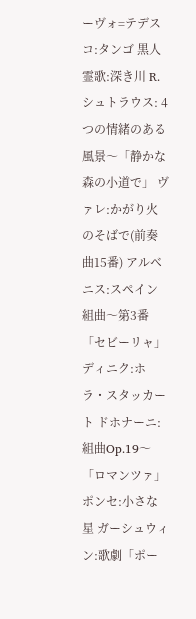ーヴォ=テデスコ:タンゴ 黒人霊歌:深き川 R.シュトラウス: 4つの情緒のある風景〜「静かな森の小道で」 ヴァレ:かがり火のそばで(前奏曲15番) アルベニス:スペイン組曲〜第3番「セビーリャ」 ディニク:ホラ・スタッカート ドホナーニ:組曲Op.19〜「ロマンツァ」 ポンセ:小さな星 ガーシュウィン:歌劇「ポー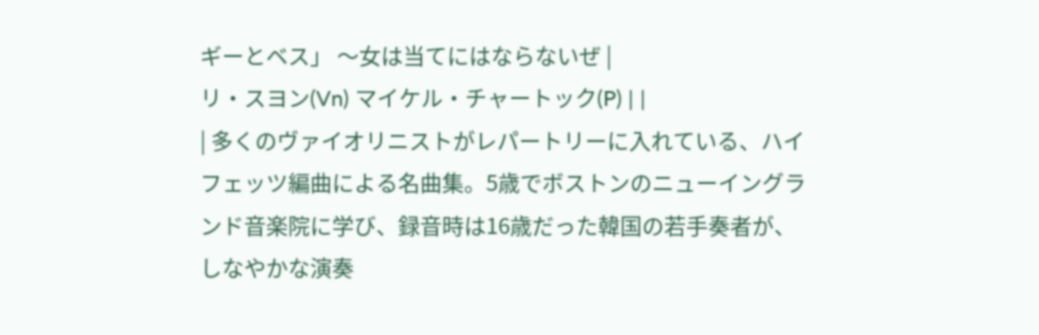ギーとベス」 〜女は当てにはならないぜ |
リ・スヨン(Vn) マイケル・チャートック(P) | |
| 多くのヴァイオリニストがレパートリーに入れている、ハイフェッツ編曲による名曲集。5歳でボストンのニューイングランド音楽院に学び、録音時は16歳だった韓国の若手奏者が、しなやかな演奏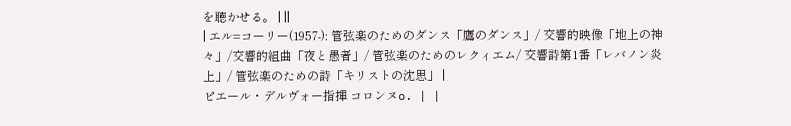を聴かせる。 | ||
| エル=コーリー(1957-): 管弦楽のためのダンス「鷹のダンス」/ 交響的映像「地上の神々」/交響的組曲「夜と愚者」/ 管弦楽のためのレクィエム/ 交響詩第1番「レバノン炎上」/ 管弦楽のための詩「キリストの沈思」 |
ピエール・デルヴォー指揮 コロンヌo. | |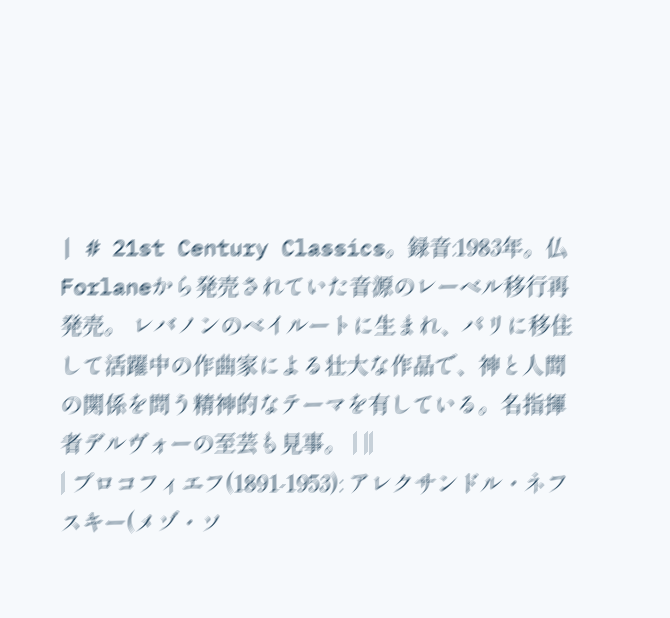| # 21st Century Classics。録音:1983年。仏Forlaneから発売されていた音源のレーベル移行再発売。 レバノンのベイルートに生まれ、パリに移住して活躍中の作曲家による壮大な作品で、神と人間の関係を問う精神的なテーマを有している。名指揮者デルヴォーの至芸も見事。 | ||
| プロコフィエフ(1891-1953): アレクサンドル・ネフスキー(メゾ・ソ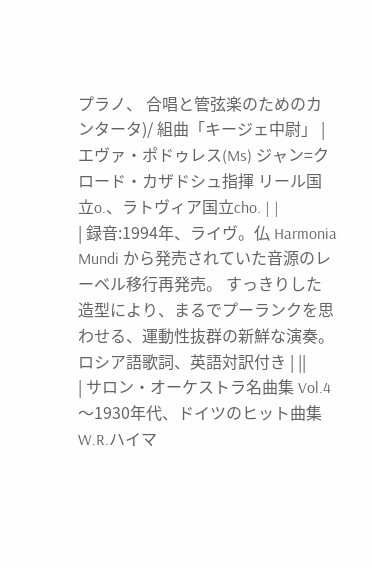プラノ、 合唱と管弦楽のためのカンタータ)/ 組曲「キージェ中尉」 |
エヴァ・ポドゥレス(Ms) ジャン=クロード・カザドシュ指揮 リール国立o.、ラトヴィア国立cho. | |
| 録音:1994年、ライヴ。仏 Harmonia Mundi から発売されていた音源のレーベル移行再発売。 すっきりした造型により、まるでプーランクを思わせる、運動性抜群の新鮮な演奏。ロシア語歌詞、英語対訳付き | ||
| サロン・オーケストラ名曲集 Vol.4 〜1930年代、ドイツのヒット曲集 W.R.ハイマ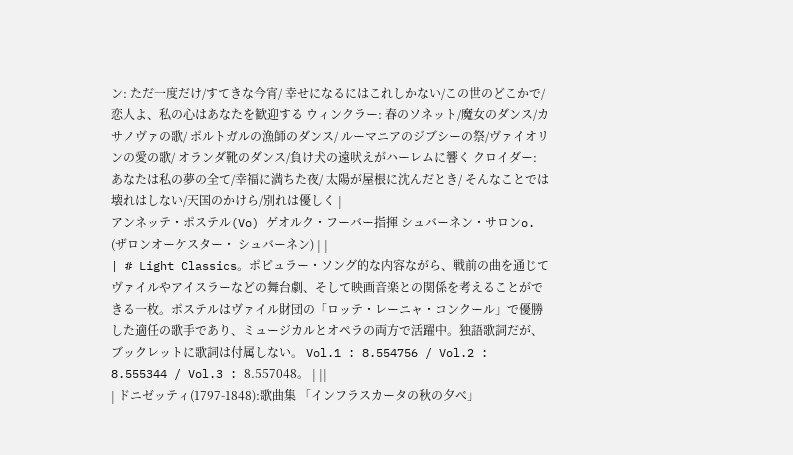ン: ただ一度だけ/すてきな今宵/ 幸せになるにはこれしかない/この世のどこかで/ 恋人よ、私の心はあなたを歓迎する ウィンクラー: 春のソネット/魔女のダンス/カサノヴァの歌/ ポルトガルの漁師のダンス/ ルーマニアのジブシーの祭/ヴァイオリンの愛の歌/ オランダ靴のダンス/負け犬の遠吠えがハーレムに響く クロイダー: あなたは私の夢の全て/幸福に満ちた夜/ 太陽が屋根に沈んだとき/ そんなことでは壊れはしない/天国のかけら/別れは優しく |
アンネッテ・ポステル(Vo) ゲオルク・フーバー指揮 シュバーネン・サロンo. (ザロンオーケスター・ シュバーネン) | |
| # Light Classics。ポピュラー・ソング的な内容ながら、戦前の曲を通じてヴァイルやアイスラーなどの舞台劇、そして映画音楽との関係を考えることができる一枚。ポステルはヴァイル財団の「ロッテ・レーニャ・コンクール」で優勝した適任の歌手であり、ミュージカルとオペラの両方で活躍中。独語歌詞だが、ブックレットに歌詞は付属しない。 Vol.1 : 8.554756 / Vol.2 : 8.555344 / Vol.3 : 8.557048。 | ||
| ドニゼッティ(1797-1848):歌曲集 「インフラスカータの秋の夕べ」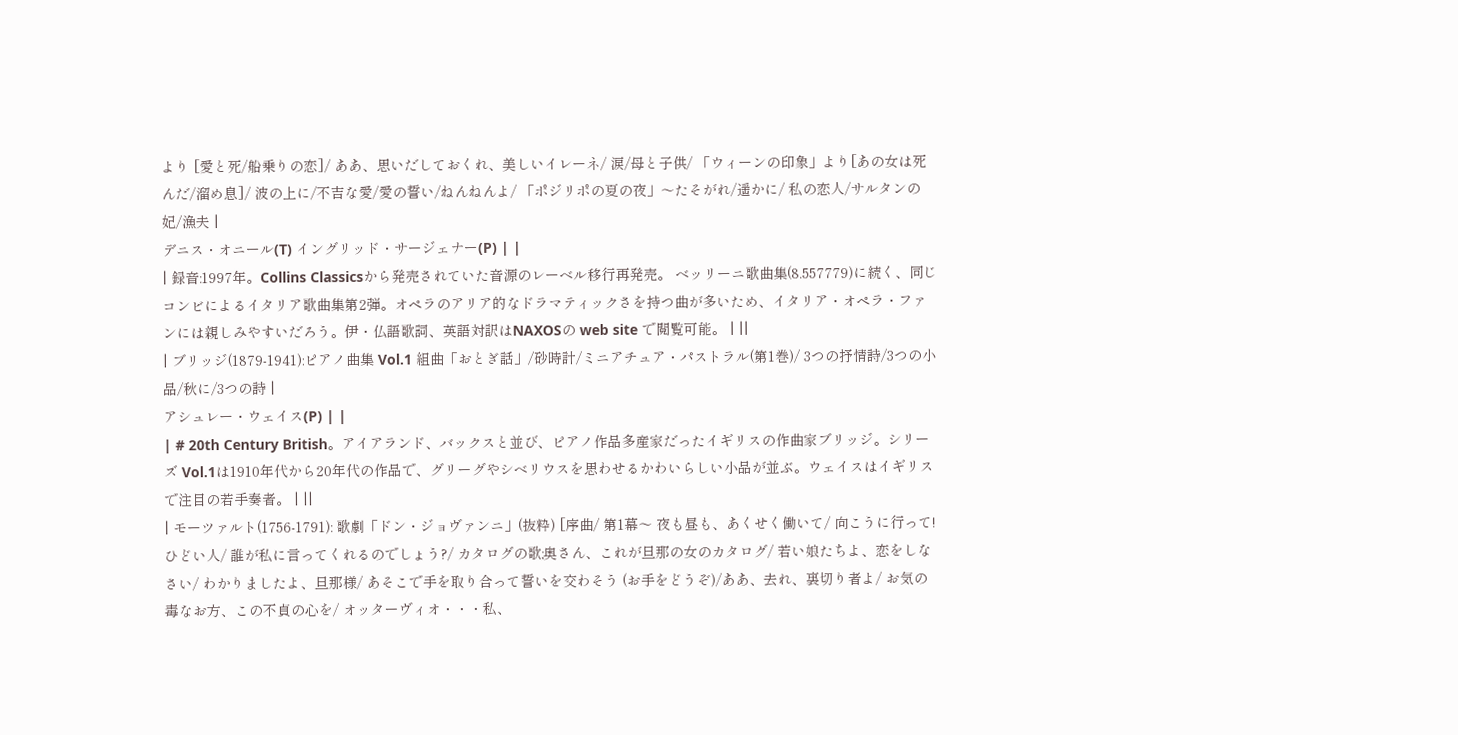より [愛と死/船乗りの恋]/ ああ、思いだしておくれ、美しいイレーネ/ 涙/母と子供/ 「ウィーンの印象」より[あの女は死んだ/溜め息]/ 波の上に/不吉な愛/愛の誓い/ねんねんよ/ 「ポジリポの夏の夜」〜たそがれ/遥かに/ 私の恋人/サルタンの妃/漁夫 |
デニス・オニール(T) イングリッド・サージェナー(P) | |
| 録音:1997年。Collins Classicsから発売されていた音源のレーベル移行再発売。 ベッリーニ歌曲集(8.557779)に続く、同じコンビによるイタリア歌曲集第2弾。オペラのアリア的なドラマティックさを持つ曲が多いため、イタリア・オペラ・ファンには親しみやすいだろう。伊・仏語歌詞、英語対訳はNAXOSの web site で閲覧可能。 | ||
| ブリッジ(1879-1941):ピアノ曲集 Vol.1 組曲「おとぎ話」/砂時計/ミニアチュア・パストラル(第1巻)/ 3つの抒情詩/3つの小品/秋に/3つの詩 |
アシュレー・ウェイス(P) | |
| # 20th Century British。アイアランド、バックスと並び、ピアノ作品多産家だったイギリスの作曲家ブリッジ。シリーズ Vol.1は1910年代から20年代の作品で、グリーグやシベリウスを思わせるかわいらしい小品が並ぶ。ウェイスはイギリスで注目の若手奏者。 | ||
| モーツァルト(1756-1791): 歌劇「ドン・ジョヴァンニ」(抜粋) [序曲/ 第1幕〜 夜も昼も、あくせく働いて/ 向こうに行って!ひどい人/ 誰が私に言ってくれるのでしょう?/ カタログの歌;奥さん、これが旦那の女のカタログ/ 若い娘たちよ、恋をしなさい/ わかりましたよ、旦那様/ あそこで手を取り合って誓いを交わそう (お手をどうぞ)/ああ、去れ、裏切り者よ/ お気の毒なお方、この不貞の心を/ オッターヴィオ・・・私、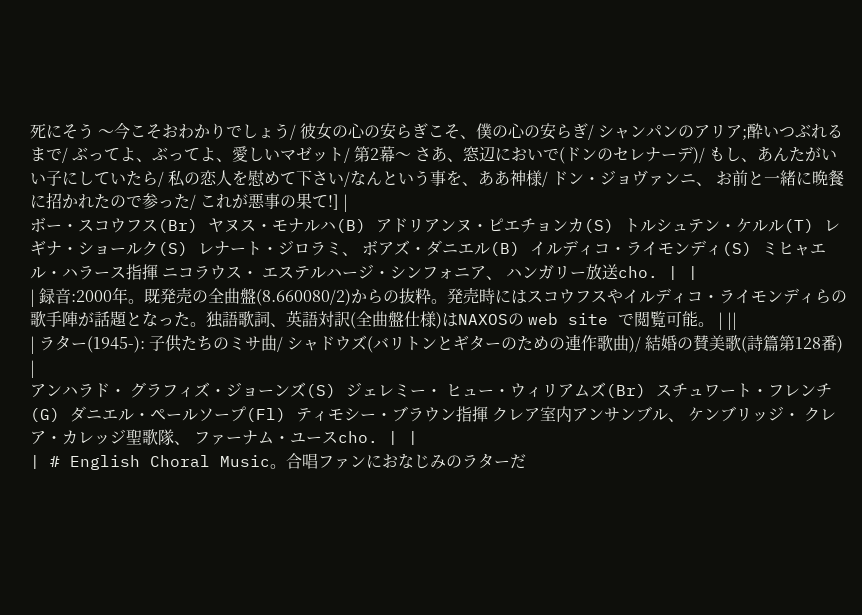死にそう 〜今こそおわかりでしょう/ 彼女の心の安らぎこそ、僕の心の安らぎ/ シャンパンのアリア;酔いつぶれるまで/ ぶってよ、ぶってよ、愛しいマゼット/ 第2幕〜 さあ、窓辺においで(ドンのセレナーデ)/ もし、あんたがいい子にしていたら/ 私の恋人を慰めて下さい/なんという事を、ああ神様/ ドン・ジョヴァンニ、 お前と一緒に晩餐に招かれたので参った/ これが悪事の果て!] |
ボー・スコウフス(Br) ヤヌス・モナルハ(B) アドリアンヌ・ピエチョンカ(S) トルシュテン・ケルル(T) レギナ・ショールク(S) レナート・ジロラミ、 ボアズ・ダニエル(B) イルディコ・ライモンディ(S) ミヒャエル・ハラース指揮 ニコラウス・ エステルハージ・シンフォニア、 ハンガリー放送cho. | |
| 録音:2000年。既発売の全曲盤(8.660080/2)からの抜粋。発売時にはスコウフスやイルディコ・ライモンディらの歌手陣が話題となった。独語歌詞、英語対訳(全曲盤仕様)はNAXOSの web site で閲覧可能。 | ||
| ラター(1945-): 子供たちのミサ曲/ シャドウズ(バリトンとギターのための連作歌曲)/ 結婚の賛美歌(詩篇第128番) |
アンハラド・ グラフィズ・ジョーンズ(S) ジェレミー・ ヒュー・ウィリアムズ(Br) スチュワート・フレンチ(G) ダニエル・ペールソープ(Fl) ティモシー・ブラウン指揮 クレア室内アンサンブル、 ケンブリッジ・ クレア・カレッジ聖歌隊、 ファーナム・ユースcho. | |
| # English Choral Music。合唱ファンにおなじみのラターだ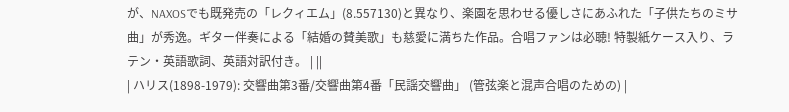が、NAXOSでも既発売の「レクィエム」(8.557130)と異なり、楽園を思わせる優しさにあふれた「子供たちのミサ曲」が秀逸。ギター伴奏による「結婚の賛美歌」も慈愛に満ちた作品。合唱ファンは必聴! 特製紙ケース入り、ラテン・英語歌詞、英語対訳付き。 | ||
| ハリス(1898-1979): 交響曲第3番/交響曲第4番「民謡交響曲」 (管弦楽と混声合唱のための) |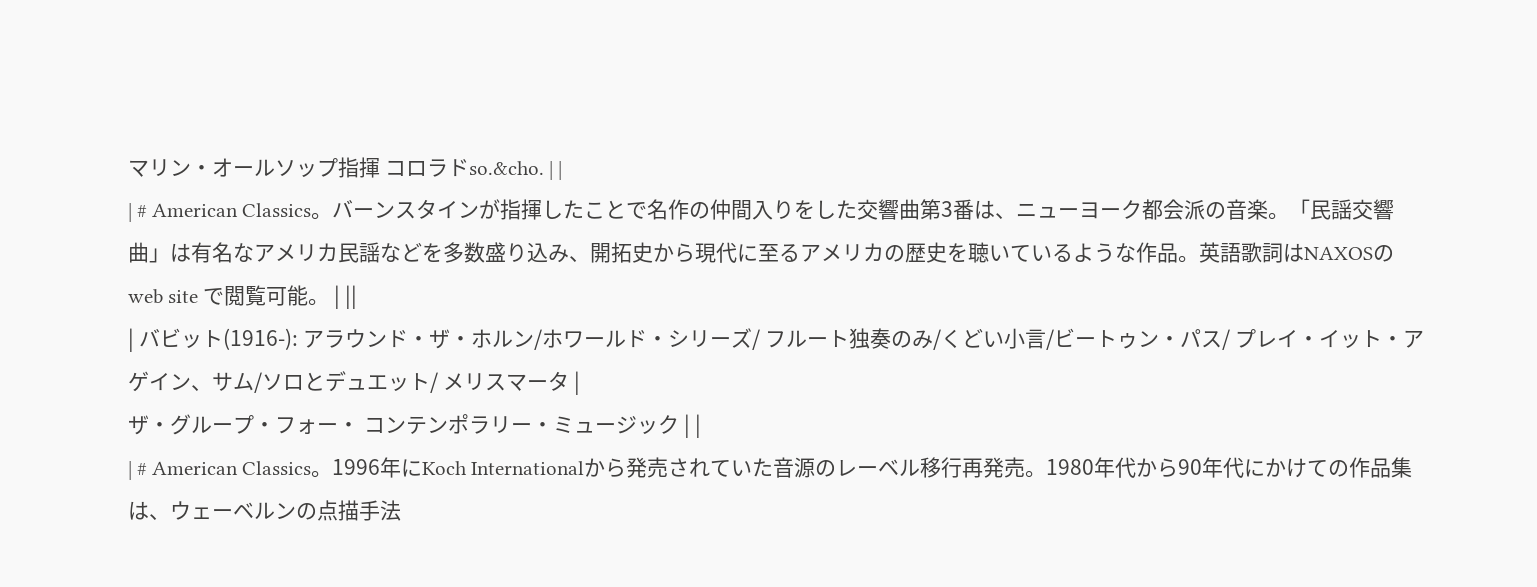マリン・オールソップ指揮 コロラドso.&cho. | |
| # American Classics。バーンスタインが指揮したことで名作の仲間入りをした交響曲第3番は、ニューヨーク都会派の音楽。「民謡交響曲」は有名なアメリカ民謡などを多数盛り込み、開拓史から現代に至るアメリカの歴史を聴いているような作品。英語歌詞はNAXOSの web site で閲覧可能。 | ||
| バビット(1916-): アラウンド・ザ・ホルン/ホワールド・シリーズ/ フルート独奏のみ/くどい小言/ビートゥン・パス/ プレイ・イット・アゲイン、サム/ソロとデュエット/ メリスマータ |
ザ・グループ・フォー・ コンテンポラリー・ミュージック | |
| # American Classics。1996年にKoch Internationalから発売されていた音源のレーベル移行再発売。1980年代から90年代にかけての作品集は、ウェーベルンの点描手法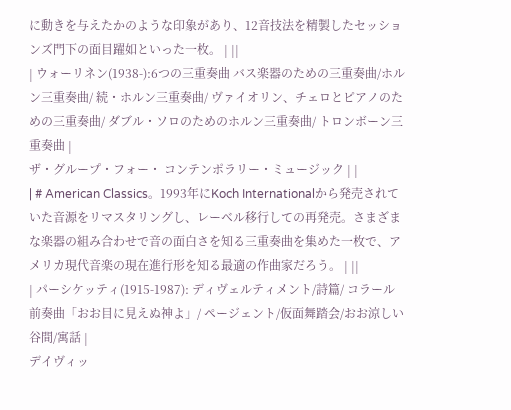に動きを与えたかのような印象があり、12音技法を精製したセッションズ門下の面目躍如といった一枚。 | ||
| ウォーリネン(1938-):6つの三重奏曲 バス楽器のための三重奏曲/ホルン三重奏曲/ 続・ホルン三重奏曲/ ヴァイオリン、チェロとピアノのための三重奏曲/ ダブル・ソロのためのホルン三重奏曲/ トロンボーン三重奏曲 |
ザ・グループ・フォー・ コンテンポラリー・ミュージック | |
| # American Classics。1993年にKoch Internationalから発売されていた音源をリマスタリングし、レーベル移行しての再発売。さまざまな楽器の組み合わせで音の面白さを知る三重奏曲を集めた一枚で、アメリカ現代音楽の現在進行形を知る最適の作曲家だろう。 | ||
| パーシケッティ(1915-1987): ディヴェルティメント/詩篇/ コラール前奏曲「おお目に見えぬ神よ」/ ページェント/仮面舞踏会/おお涼しい谷間/寓話 |
デイヴィッ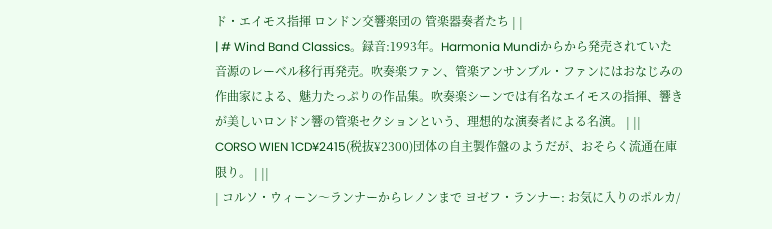ド・エイモス指揮 ロンドン交響楽団の 管楽器奏者たち | |
| # Wind Band Classics。録音:1993年。Harmonia Mundiからから発売されていた音源のレーベル移行再発売。吹奏楽ファン、管楽アンサンブル・ファンにはおなじみの作曲家による、魅力たっぷりの作品集。吹奏楽シーンでは有名なエイモスの指揮、響きが美しいロンドン響の管楽セクションという、理想的な演奏者による名演。 | ||
CORSO WIEN 1CD¥2415(税抜¥2300)団体の自主製作盤のようだが、おそらく流通在庫限り。 | ||
| コルソ・ウィーン〜ランナーからレノンまで ヨゼフ・ランナー: お気に入りのポルカ/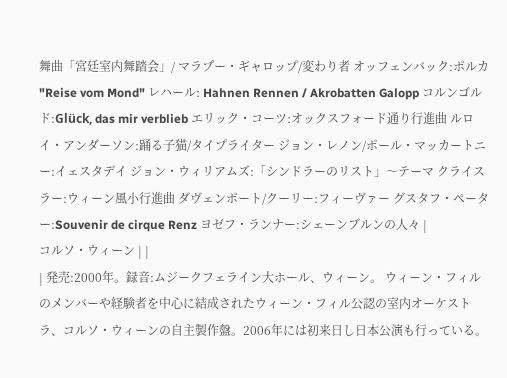舞曲「宮廷室内舞踏会」/ マラプー・ギャロップ/変わり者 オッフェンバック:ポルカ "Reise vom Mond" レハール: Hahnen Rennen / Akrobatten Galopp コルンゴルド:Glück, das mir verblieb エリック・コーツ:オックスフォード通り行進曲 ルロイ・アンダーソン:踊る子猫/タイプライター ジョン・レノン/ポール・マッカートニー:イェスタデイ ジョン・ウィリアムズ:「シンドラーのリスト」〜テーマ クライスラー:ウィーン風小行進曲 ダヴェンポート/クーリー:フィーヴァー グスタフ・ペーター:Souvenir de cirque Renz ヨゼフ・ランナー:シェーンブルンの人々 |
コルソ・ウィーン | |
| 発売:2000年。録音:ムジークフェライン大ホール、ウィーン。 ウィーン・フィルのメンバーや経験者を中心に結成されたウィーン・フィル公認の室内オーケストラ、コルソ・ウィーンの自主製作盤。2006年には初来日し日本公演も行っている。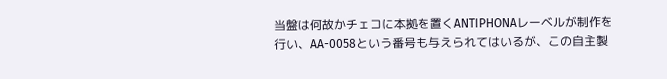当盤は何故かチェコに本拠を置くANTIPHONAレーベルが制作を行い、AA-0058という番号も与えられてはいるが、この自主製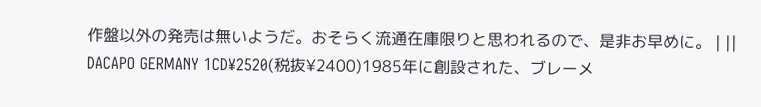作盤以外の発売は無いようだ。おそらく流通在庫限りと思われるので、是非お早めに。 | ||
DACAPO GERMANY 1CD¥2520(税抜¥2400)1985年に創設された、ブレーメ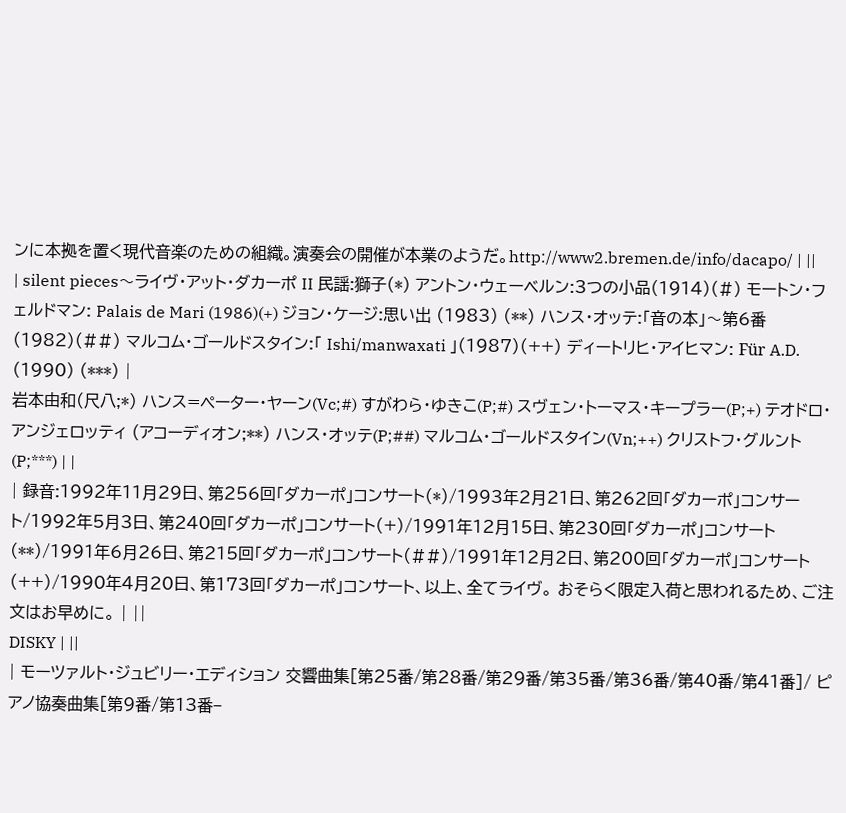ンに本拠を置く現代音楽のための組織。演奏会の開催が本業のようだ。http://www2.bremen.de/info/dacapo/ | ||
| silent pieces〜ライヴ・アット・ダカーポ II 民謡:獅子(*) アントン・ウェーベルン:3つの小品(1914)(#) モートン・フェルドマン: Palais de Mari (1986)(+) ジョン・ケージ:思い出 (1983) (**) ハンス・オッテ:「音の本」〜第6番 (1982)(##) マルコム・ゴールドスタイン:「 Ishi/manwaxati 」(1987)(++) ディートリヒ・アイヒマン: Für A.D. (1990) (***) |
岩本由和(尺八;*) ハンス=ペーター・ヤーン(Vc;#) すがわら・ゆきこ(P;#) スヴェン・トーマス・キープラー(P;+) テオドロ・アンジェロッティ (アコーディオン;**) ハンス・オッテ(P;##) マルコム・ゴールドスタイン(Vn;++) クリストフ・グルント(P;***) | |
| 録音:1992年11月29日、第256回「ダカーポ」コンサート(*)/1993年2月21日、第262回「ダカーポ」コンサート/1992年5月3日、第240回「ダカーポ」コンサート(+)/1991年12月15日、第230回「ダカーポ」コンサート(**)/1991年6月26日、第215回「ダカーポ」コンサート(##)/1991年12月2日、第200回「ダカーポ」コンサート(++)/1990年4月20日、第173回「ダカーポ」コンサート、以上、全てライヴ。 おそらく限定入荷と思われるため、ご注文はお早めに。 | ||
DISKY | ||
| モーツァルト・ジュビリー・エディション 交響曲集[第25番/第28番/第29番/第35番/第36番/第40番/第41番]/ ピアノ協奏曲集[第9番/第13番−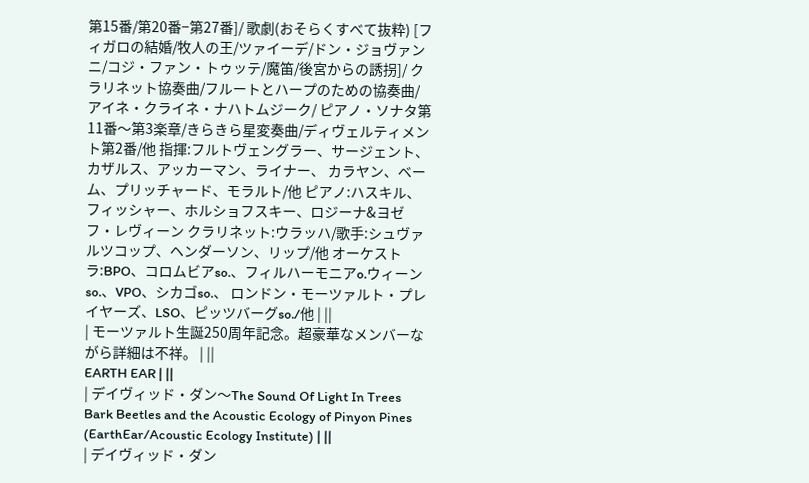第15番/第20番−第27番]/ 歌劇(おそらくすべて抜粋) [フィガロの結婚/牧人の王/ツァイーデ/ドン・ジョヴァンニ/コジ・ファン・トゥッテ/魔笛/後宮からの誘拐]/ クラリネット協奏曲/フルートとハープのための協奏曲/アイネ・クライネ・ナハトムジーク/ ピアノ・ソナタ第11番〜第3楽章/きらきら星変奏曲/ディヴェルティメント第2番/他 指揮:フルトヴェングラー、サージェント、カザルス、アッカーマン、ライナー、 カラヤン、ベーム、プリッチャード、モラルト/他 ピアノ:ハスキル、フィッシャー、ホルショフスキー、ロジーナ&ヨゼフ・レヴィーン クラリネット:ウラッハ/歌手:シュヴァルツコップ、ヘンダーソン、リップ/他 オーケストラ:BPO、コロムビアso.、フィルハーモニアo.ウィーンso.、VPO、シカゴso.、 ロンドン・モーツァルト・プレイヤーズ、LSO、ピッツバーグso./他 | ||
| モーツァルト生誕250周年記念。超豪華なメンバーながら詳細は不祥。 | ||
EARTH EAR | ||
| デイヴィッド・ダン〜The Sound Of Light In Trees Bark Beetles and the Acoustic Ecology of Pinyon Pines (EarthEar/Acoustic Ecology Institute) | ||
| デイヴィッド・ダン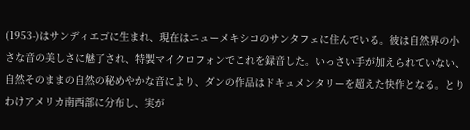(1953-)はサンディエゴに生まれ、現在はニューメキシコのサンタフェに住んでいる。彼は自然界の小さな音の美しさに魅了され、特製マイクロフォンでこれを録音した。いっさい手が加えられていない、自然そのままの自然の秘めやかな音により、ダンの作品はドキュメンタリーを超えた快作となる。とりわけアメリカ南西部に分布し、実が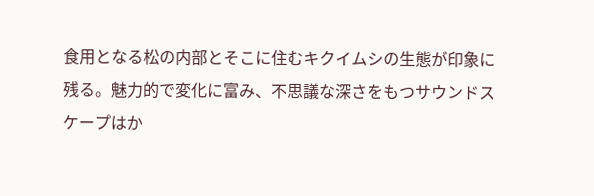食用となる松の内部とそこに住むキクイムシの生態が印象に残る。魅力的で変化に富み、不思議な深さをもつサウンドスケープはか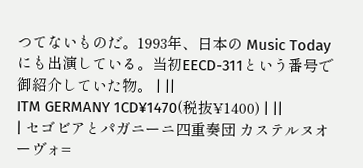つてないものだ。1993年、日本の Music Today にも出演している。当初EECD-311という番号で御紹介していた物。 | ||
ITM GERMANY 1CD¥1470(税抜¥1400) | ||
| セゴビアとパガニーニ四重奏団 カステルヌオーヴォ=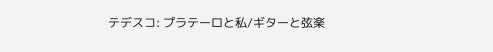テデスコ: プラテーロと私/ギターと弦楽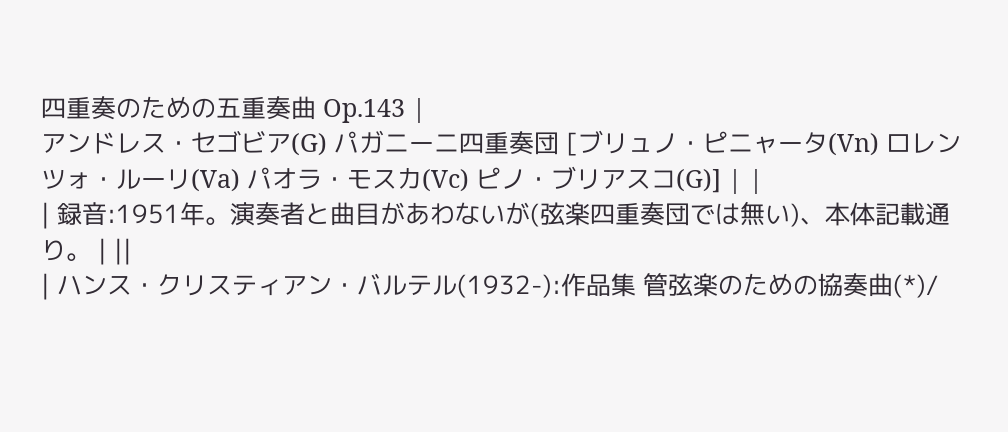四重奏のための五重奏曲 Op.143 |
アンドレス・セゴビア(G) パガニーニ四重奏団 [ブリュノ・ピニャータ(Vn) ロレンツォ・ルーリ(Va) パオラ・モスカ(Vc) ピノ・ブリアスコ(G)] | |
| 録音:1951年。演奏者と曲目があわないが(弦楽四重奏団では無い)、本体記載通り。 | ||
| ハンス・クリスティアン・バルテル(1932-):作品集 管弦楽のための協奏曲(*)/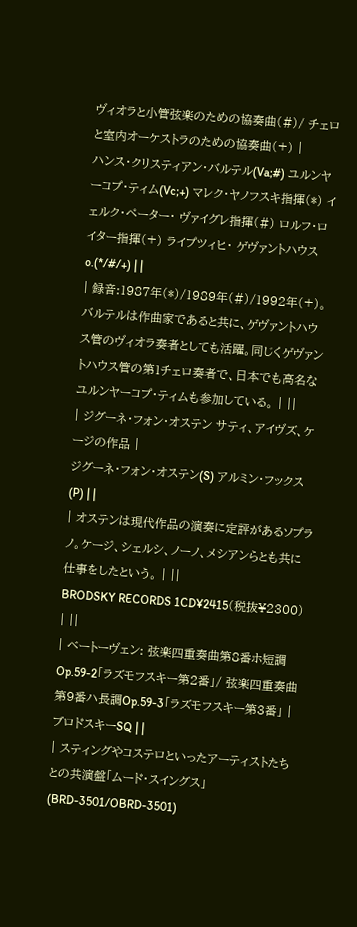ヴィオラと小管弦楽のための協奏曲(#)/ チェロと室内オーケストラのための協奏曲(+) |
ハンス・クリスティアン・バルテル(Va;#) ユルンヤーコプ・ティム(Vc;+) マレク・ヤノフスキ指揮(*) イェルク・ペーター・ ヴァイグレ指揮(#) ロルフ・ロイター指揮(+) ライプツィヒ・ ゲヴァントハウスo.(*/#/+) | |
| 録音:1987年(*)/1989年(#)/1992年(+)。 バルテルは作曲家であると共に、ゲヴァントハウス管のヴィオラ奏者としても活躍。同じくゲヴァントハウス管の第1チェロ奏者で、日本でも高名なユルンヤーコプ・ティムも参加している。 | ||
| ジグーネ・フォン・オステン サティ、アイヴズ、ケージの作品 |
ジグーネ・フォン・オステン(S) アルミン・フックス(P) | |
| オステンは現代作品の演奏に定評があるソプラノ。ケージ、シェルシ、ノーノ、メシアンらとも共に仕事をしたという。 | ||
BRODSKY RECORDS 1CD¥2415(税抜¥2300) | ||
| ベートーヴェン: 弦楽四重奏曲第8番ホ短調Op.59-2「ラズモフスキー第2番」/ 弦楽四重奏曲第9番ハ長調Op.59-3「ラズモフスキー第3番」 |
ブロドスキーSQ | |
| スティングやコステロといったアーティストたちとの共演盤「ムード・スイングス」(BRD-3501/OBRD-3501)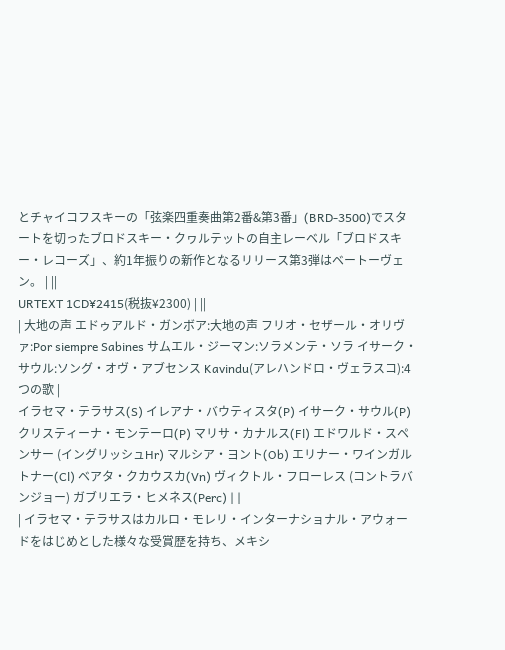とチャイコフスキーの「弦楽四重奏曲第2番&第3番」(BRD-3500)でスタートを切ったブロドスキー・クヮルテットの自主レーベル「ブロドスキー・レコーズ」、約1年振りの新作となるリリース第3弾はベートーヴェン。 | ||
URTEXT 1CD¥2415(税抜¥2300) | ||
| 大地の声 エドゥアルド・ガンボア:大地の声 フリオ・セザール・オリヴァ:Por siempre Sabines サムエル・ジーマン:ソラメンテ・ソラ イサーク・サウル:ソング・オヴ・アブセンス Kavindu(アレハンドロ・ヴェラスコ):4つの歌 |
イラセマ・テラサス(S) イレアナ・バウティスタ(P) イサーク・サウル(P) クリスティーナ・モンテーロ(P) マリサ・カナルス(Fl) エドワルド・スペンサー (イングリッシュHr) マルシア・ヨント(Ob) エリナー・ワインガルトナー(Cl) ベアタ・クカウスカ(Vn) ヴィクトル・フローレス (コントラバンジョー) ガブリエラ・ヒメネス(Perc) | |
| イラセマ・テラサスはカルロ・モレリ・インターナショナル・アウォードをはじめとした様々な受賞歴を持ち、メキシ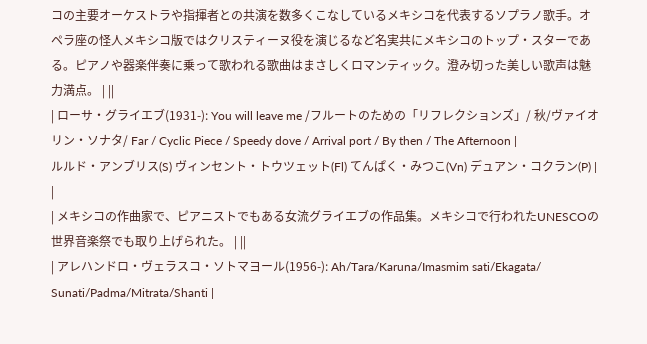コの主要オーケストラや指揮者との共演を数多くこなしているメキシコを代表するソプラノ歌手。オペラ座の怪人メキシコ版ではクリスティーヌ役を演じるなど名実共にメキシコのトップ・スターである。ピアノや器楽伴奏に乗って歌われる歌曲はまさしくロマンティック。澄み切った美しい歌声は魅力満点。 | ||
| ローサ・グライエブ(1931-): You will leave me /フルートのための「リフレクションズ」/ 秋/ヴァイオリン・ソナタ/ Far / Cyclic Piece / Speedy dove / Arrival port / By then / The Afternoon |
ルルド・アンブリス(S) ヴィンセント・トウツェット(Fl) てんぱく・みつこ(Vn) デュアン・コクラン(P) | |
| メキシコの作曲家で、ピアニストでもある女流グライエブの作品集。メキシコで行われたUNESCOの世界音楽祭でも取り上げられた。 | ||
| アレハンドロ・ヴェラスコ・ソトマヨール(1956-): Ah/Tara/Karuna/Imasmim sati/Ekagata/ Sunati/Padma/Mitrata/Shanti |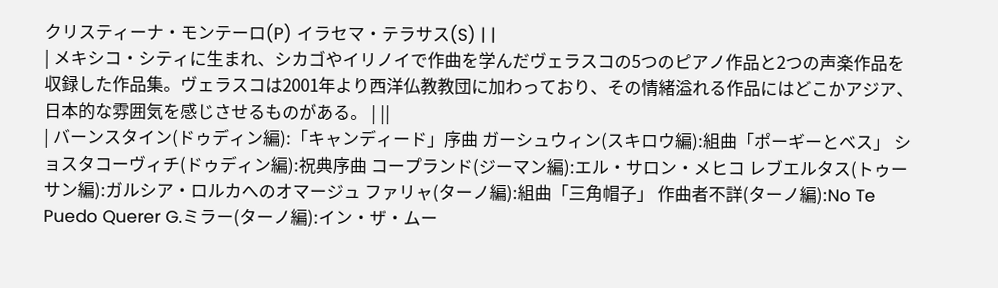クリスティーナ・モンテーロ(P) イラセマ・テラサス(S) | |
| メキシコ・シティに生まれ、シカゴやイリノイで作曲を学んだヴェラスコの5つのピアノ作品と2つの声楽作品を収録した作品集。ヴェラスコは2001年より西洋仏教教団に加わっており、その情緒溢れる作品にはどこかアジア、日本的な雰囲気を感じさせるものがある。 | ||
| バーンスタイン(ドゥディン編):「キャンディード」序曲 ガーシュウィン(スキロウ編):組曲「ポーギーとベス」 ショスタコーヴィチ(ドゥディン編):祝典序曲 コープランド(ジーマン編):エル・サロン・メヒコ レブエルタス(トゥーサン編):ガルシア・ロルカへのオマージュ ファリャ(ターノ編):組曲「三角帽子」 作曲者不詳(ターノ編):No Te Puedo Querer G.ミラー(ターノ編):イン・ザ・ムー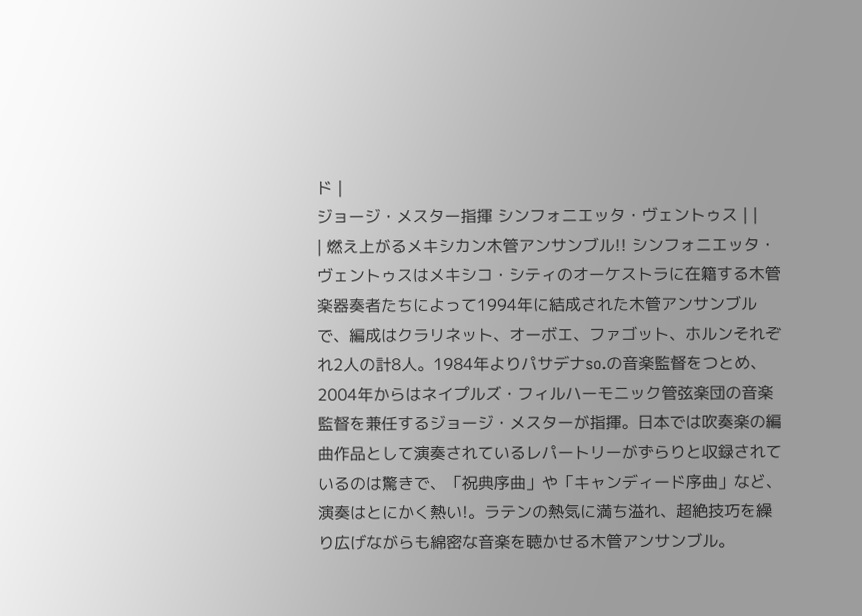ド |
ジョージ・メスター指揮 シンフォニエッタ・ヴェントゥス | |
| 燃え上がるメキシカン木管アンサンブル!! シンフォニエッタ・ヴェントゥスはメキシコ・シティのオーケストラに在籍する木管楽器奏者たちによって1994年に結成された木管アンサンブルで、編成はクラリネット、オーボエ、ファゴット、ホルンそれぞれ2人の計8人。1984年よりパサデナso.の音楽監督をつとめ、2004年からはネイプルズ・フィルハーモニック管弦楽団の音楽監督を兼任するジョージ・メスターが指揮。日本では吹奏楽の編曲作品として演奏されているレパートリーがずらりと収録されているのは驚きで、「祝典序曲」や「キャンディード序曲」など、演奏はとにかく熱い!。ラテンの熱気に満ち溢れ、超絶技巧を繰り広げながらも綿密な音楽を聴かせる木管アンサンブル。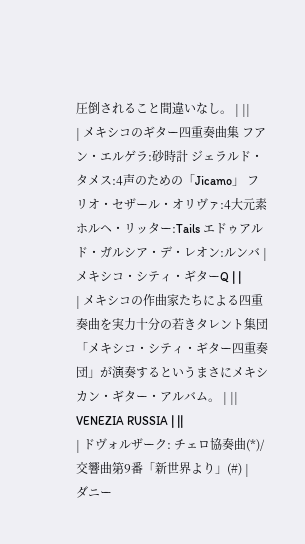圧倒されること間違いなし。 | ||
| メキシコのギター四重奏曲集 フアン・エルゲラ:砂時計 ジェラルド・タメス:4声のための「Jicamo」 フリオ・セザール・オリヴァ:4大元素 ホルヘ・リッター:Tails エドゥアルド・ガルシア・デ・レオン:ルンバ |
メキシコ・シティ・ギターQ | |
| メキシコの作曲家たちによる四重奏曲を実力十分の若きタレント集団「メキシコ・シティ・ギター四重奏団」が演奏するというまさにメキシカン・ギター・アルバム。 | ||
VENEZIA RUSSIA | ||
| ドヴォルザーク: チェロ協奏曲(*)/交響曲第9番「新世界より」(#) |
ダニー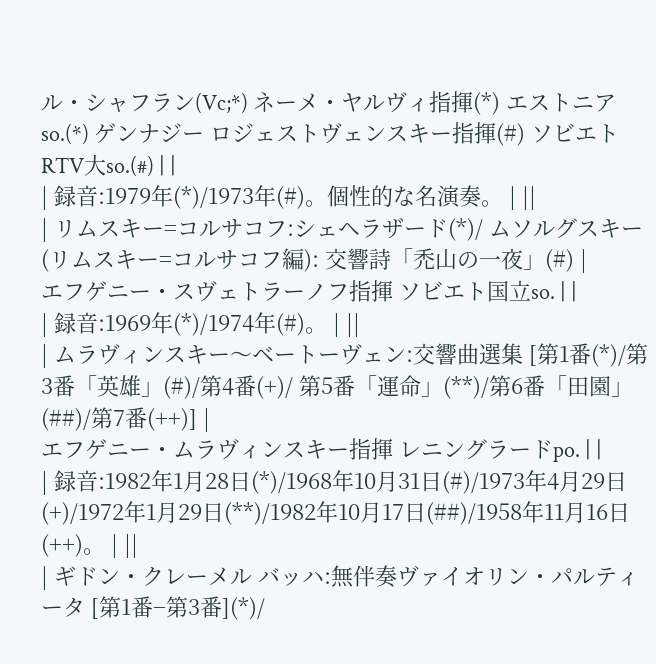ル・シャフラン(Vc;*) ネーメ・ヤルヴィ指揮(*) エストニアso.(*) ゲンナジー ロジェストヴェンスキー指揮(#) ソビエトRTV大so.(#) | |
| 録音:1979年(*)/1973年(#)。個性的な名演奏。 | ||
| リムスキー=コルサコフ:シェヘラザード(*)/ ムソルグスキー(リムスキー=コルサコフ編): 交響詩「禿山の一夜」(#) |
エフゲニー・スヴェトラーノフ指揮 ソビエト国立so. | |
| 録音:1969年(*)/1974年(#)。 | ||
| ムラヴィンスキー〜ベートーヴェン:交響曲選集 [第1番(*)/第3番「英雄」(#)/第4番(+)/ 第5番「運命」(**)/第6番「田園」(##)/第7番(++)] |
エフゲニー・ムラヴィンスキー指揮 レニングラードpo. | |
| 録音:1982年1月28日(*)/1968年10月31日(#)/1973年4月29日(+)/1972年1月29日(**)/1982年10月17日(##)/1958年11月16日(++)。 | ||
| ギドン・クレーメル バッハ:無伴奏ヴァイオリン・パルティータ [第1番−第3番](*)/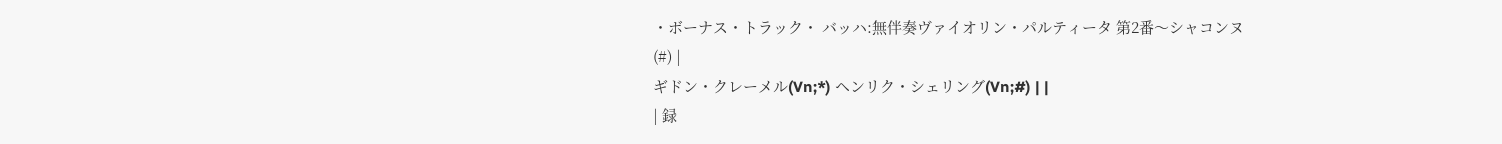・ボーナス・トラック・ バッハ:無伴奏ヴァイオリン・パルティータ 第2番〜シャコンヌ(#) |
ギドン・クレーメル(Vn;*) ヘンリク・シェリング(Vn;#) | |
| 録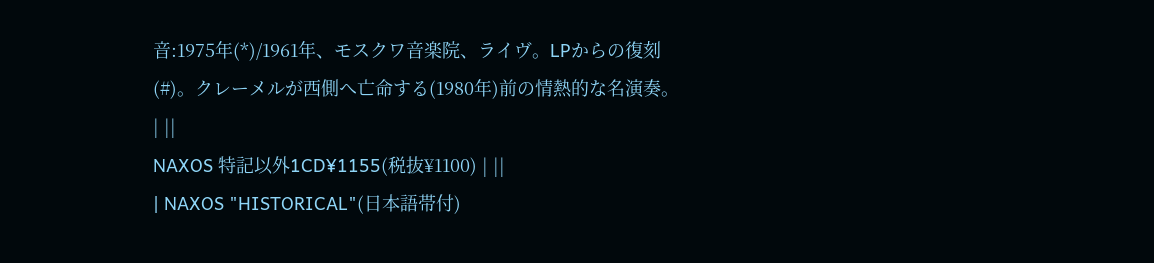音:1975年(*)/1961年、モスクワ音楽院、ライヴ。LPからの復刻(#)。クレーメルが西側へ亡命する(1980年)前の情熱的な名演奏。 | ||
NAXOS 特記以外1CD¥1155(税抜¥1100) | ||
| NAXOS "HISTORICAL"(日本語帯付)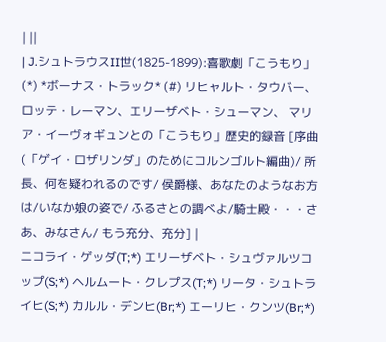| ||
| J.シュトラウスII世(1825-1899):喜歌劇「こうもり」(*) *ボーナス・トラック* (#) リヒャルト・タウバー、 ロッテ・レーマン、エリーザベト・シューマン、 マリア・イーヴォギュンとの「こうもり」歴史的録音 [序曲(「ゲイ・ロザリンダ」のためにコルンゴルト編曲)/ 所長、何を疑われるのです/ 侯爵様、あなたのようなお方は/いなか娘の姿で/ ふるさとの調べよ/騎士殿・・・さあ、みなさん/ もう充分、充分] |
ニコライ・ゲッダ(T;*) エリーザベト・シュヴァルツコップ(S;*) ヘルムート・クレプス(T;*) リータ・シュトライヒ(S;*) カルル・デンヒ(Br;*) エーリヒ・クンツ(Br;*)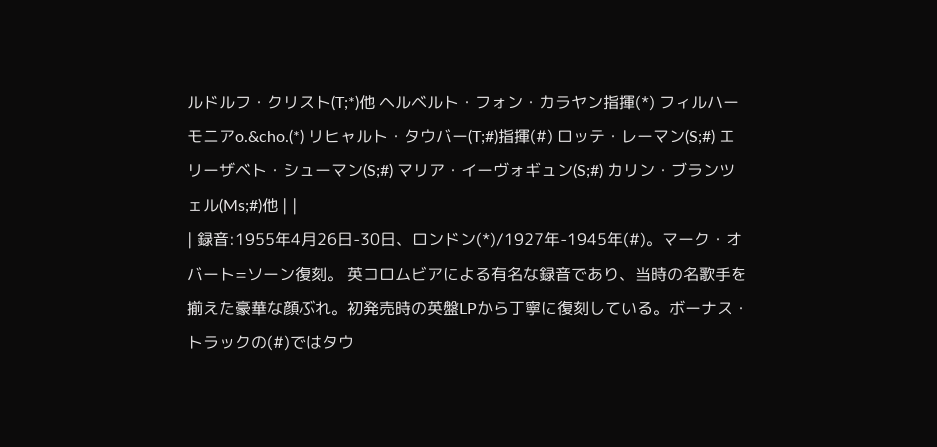ルドルフ・クリスト(T;*)他 ヘルベルト・フォン・カラヤン指揮(*) フィルハーモニアo.&cho.(*) リヒャルト・タウバー(T;#)指揮(#) ロッテ・レーマン(S;#) エリーザベト・シューマン(S;#) マリア・イーヴォギュン(S;#) カリン・ブランツェル(Ms;#)他 | |
| 録音:1955年4月26日-30日、ロンドン(*)/1927年-1945年(#)。マーク・オバート=ソーン復刻。 英コロムビアによる有名な録音であり、当時の名歌手を揃えた豪華な顔ぶれ。初発売時の英盤LPから丁寧に復刻している。ボーナス・トラックの(#)ではタウ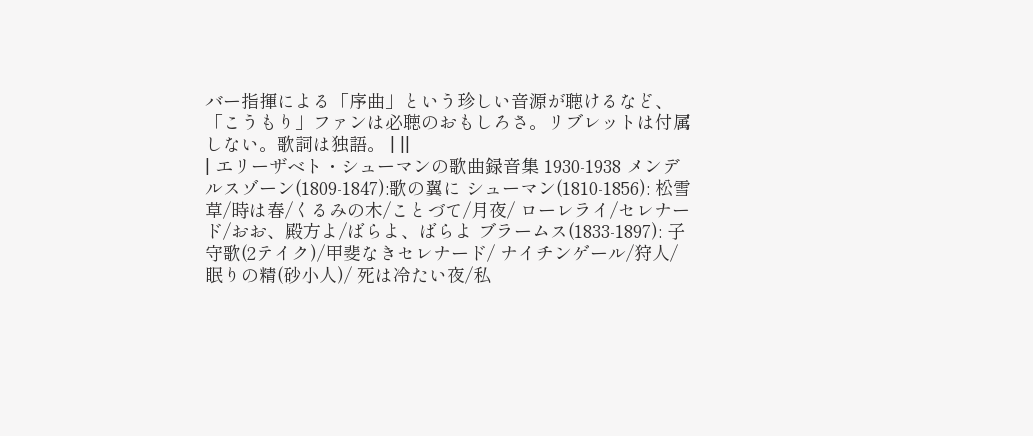バー指揮による「序曲」という珍しい音源が聴けるなど、「こうもり」ファンは必聴のおもしろさ。リブレットは付属しない。歌詞は独語。 | ||
| エリーザベト・シューマンの歌曲録音集 1930-1938 メンデルスゾーン(1809-1847):歌の翼に シューマン(1810-1856): 松雪草/時は春/くるみの木/ことづて/月夜/ ローレライ/セレナード/おお、殿方よ/ばらよ、ばらよ ブラームス(1833-1897): 子守歌(2テイク)/甲斐なきセレナード/ ナイチンゲール/狩人/眠りの精(砂小人)/ 死は冷たい夜/私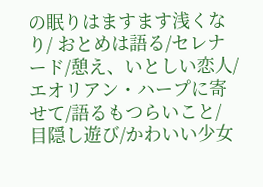の眠りはますます浅くなり/ おとめは語る/セレナード/憩え、いとしい恋人/ エオリアン・ハープに寄せて/語るもつらいこと/ 目隠し遊び/かわいい少女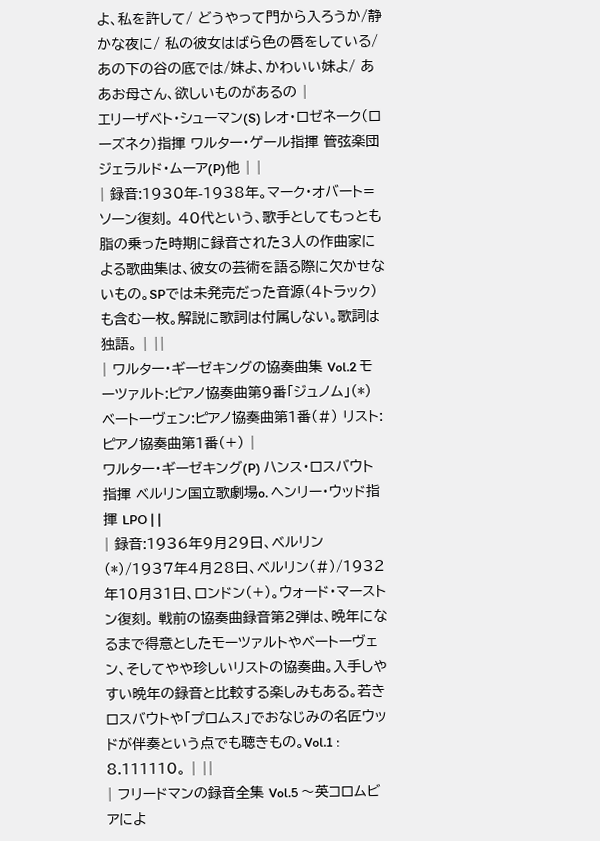よ、私を許して/ どうやって門から入ろうか/静かな夜に/ 私の彼女はばら色の唇をしている/ あの下の谷の底では/妹よ、かわいい妹よ/ ああお母さん、欲しいものがあるの |
エリーザベト・シューマン(S) レオ・ロゼネーク(ローズネク)指揮 ワルター・ゲール指揮 管弦楽団 ジェラルド・ムーア(P)他 | |
| 録音:1930年-1938年。マーク・オバート=ソーン復刻。 40代という、歌手としてもっとも脂の乗った時期に録音された3人の作曲家による歌曲集は、彼女の芸術を語る際に欠かせないもの。SPでは未発売だった音源(4トラック)も含む一枚。解説に歌詞は付属しない。歌詞は独語。 | ||
| ワルター・ギーゼキングの協奏曲集 Vol.2 モーツァルト:ピアノ協奏曲第9番「ジュノム」(*) ベートーヴェン:ピアノ協奏曲第1番(#) リスト:ピアノ協奏曲第1番(+) |
ワルター・ギーゼキング(P) ハンス・ロスバウト指揮 ベルリン国立歌劇場o. ヘンリー・ウッド指揮 LPO | |
| 録音:1936年9月29日、ベルリン(*)/1937年4月28日、ベルリン(#)/1932年10月31日、ロンドン(+)。ウォード・マーストン復刻。 戦前の協奏曲録音第2弾は、晩年になるまで得意としたモーツァルトやベートーヴェン、そしてやや珍しいリストの協奏曲。入手しやすい晩年の録音と比較する楽しみもある。若きロスバウトや「プロムス」でおなじみの名匠ウッドが伴奏という点でも聴きもの。Vol.1 : 8.111110。 | ||
| フリードマンの録音全集 Vol.5 〜英コロムビアによ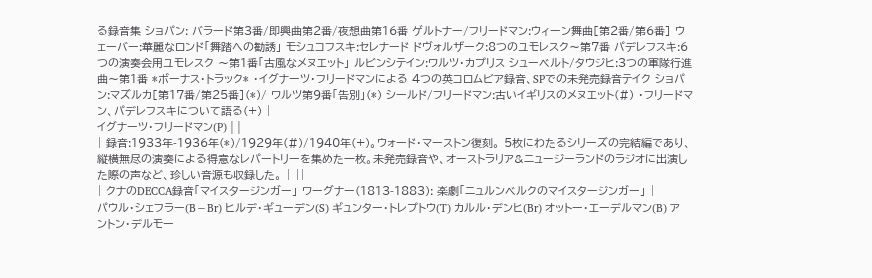る録音集 ショパン: バラード第3番/即興曲第2番/夜想曲第16番 ゲルトナー/フリードマン:ウィーン舞曲[第2番/第6番] ウェーバー:華麗なロンド「舞踏への勧誘」 モシュコフスキ:セレナード ドヴォルザーク:8つのユモレスク〜第7番 パデレフスキ:6つの演奏会用ユモレスク 〜第1番「古風なメヌエット」 ルビンシテイン:ワルツ・カプリス シューベルト/タウジヒ:3つの軍隊行進曲〜第1番 *ボーナス・トラック* ・イグナーツ・フリードマンによる 4つの英コロムビア録音、SPでの未発売録音テイク ショパン:マズルカ[第17番/第25番](*)/ ワルツ第9番「告別」(*) シールド/フリードマン:古いイギリスのメヌエット(#) ・フリードマン、パデレフスキについて語る(+) |
イグナーツ・フリードマン(P) | |
| 録音:1933年-1936年(*)/1929年(#)/1940年(+)。ウォード・マーストン復刻。 5枚にわたるシリーズの完結編であり、縦横無尽の演奏による得意なレパートリーを集めた一枚。未発売録音や、オーストラリア&ニュージーランドのラジオに出演した際の声など、珍しい音源も収録した。 | ||
| クナのDECCA録音「マイスタージンガー」 ワーグナー(1813-1883): 楽劇「ニュルンベルクのマイスタージンガー」 |
パウル・シェフラー(B−Br) ヒルデ・ギューデン(S) ギュンター・トレプトウ(T) カルル・デンヒ(Br) オットー・エーデルマン(B) アントン・デルモー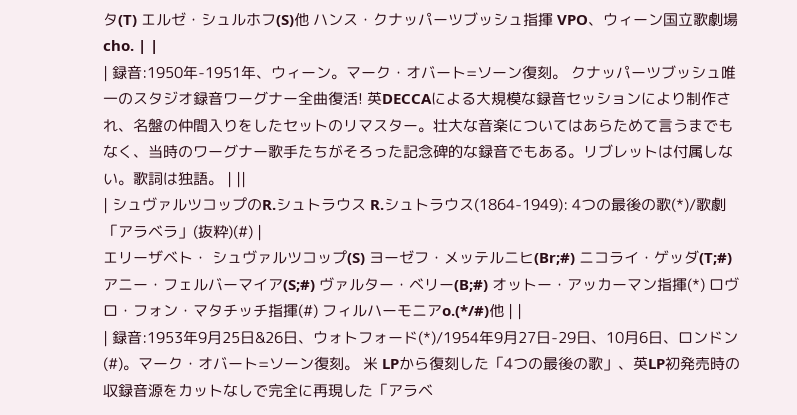タ(T) エルゼ・シュルホフ(S)他 ハンス・クナッパーツブッシュ指揮 VPO、ウィーン国立歌劇場cho. | |
| 録音:1950年-1951年、ウィーン。マーク・オバート=ソーン復刻。 クナッパーツブッシュ唯一のスタジオ録音ワーグナー全曲復活! 英DECCAによる大規模な録音セッションにより制作され、名盤の仲間入りをしたセットのリマスター。壮大な音楽についてはあらためて言うまでもなく、当時のワーグナー歌手たちがそろった記念碑的な録音でもある。リブレットは付属しない。歌詞は独語。 | ||
| シュヴァルツコップのR.シュトラウス R.シュトラウス(1864-1949): 4つの最後の歌(*)/歌劇「アラベラ」(抜粋)(#) |
エリーザベト・ シュヴァルツコップ(S) ヨーゼフ・メッテルニヒ(Br;#) ニコライ・ゲッダ(T;#) アニー・フェルバーマイア(S;#) ヴァルター・ベリー(B;#) オットー・アッカーマン指揮(*) ロヴロ・フォン・マタチッチ指揮(#) フィルハーモニアo.(*/#)他 | |
| 録音:1953年9月25日&26日、ウォトフォード(*)/1954年9月27日-29日、10月6日、ロンドン(#)。マーク・オバート=ソーン復刻。 米 LPから復刻した「4つの最後の歌」、英LP初発売時の収録音源をカットなしで完全に再現した「アラベ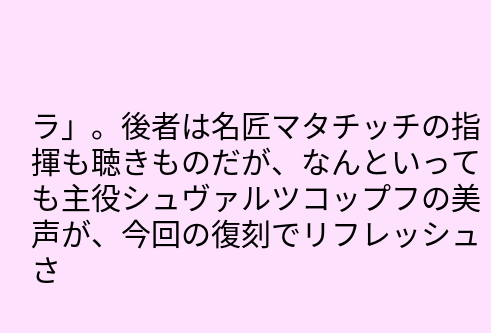ラ」。後者は名匠マタチッチの指揮も聴きものだが、なんといっても主役シュヴァルツコップフの美声が、今回の復刻でリフレッシュさ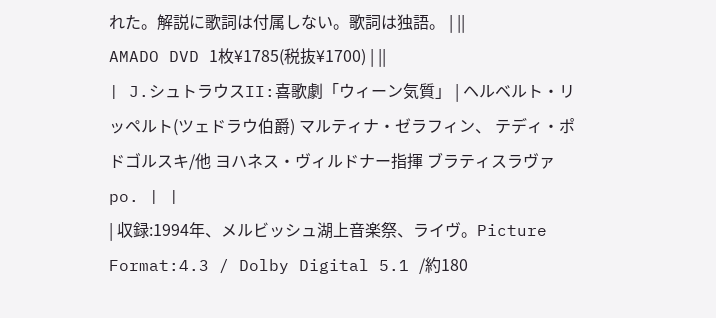れた。解説に歌詞は付属しない。歌詞は独語。 | ||
AMADO DVD 1枚¥1785(税抜¥1700) | ||
| J.シュトラウスII:喜歌劇「ウィーン気質」 | ヘルベルト・リッペルト(ツェドラウ伯爵) マルティナ・ゼラフィン、 テディ・ポドゴルスキ/他 ヨハネス・ヴィルドナー指揮 ブラティスラヴァpo. | |
| 収録:1994年、メルビッシュ湖上音楽祭、ライヴ。Picture Format:4.3 / Dolby Digital 5.1 /約180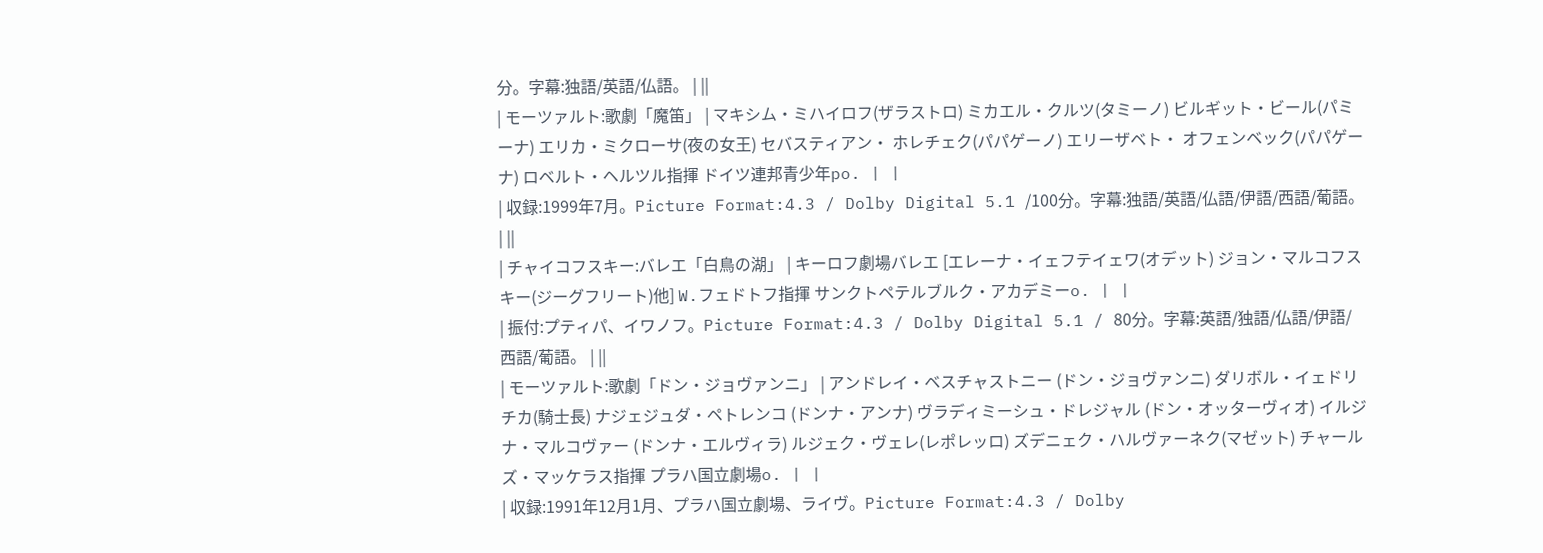分。字幕:独語/英語/仏語。 | ||
| モーツァルト:歌劇「魔笛」 | マキシム・ミハイロフ(ザラストロ) ミカエル・クルツ(タミーノ) ビルギット・ビール(パミーナ) エリカ・ミクローサ(夜の女王) セバスティアン・ ホレチェク(パパゲーノ) エリーザベト・ オフェンベック(パパゲーナ) ロベルト・ヘルツル指揮 ドイツ連邦青少年po. | |
| 収録:1999年7月。Picture Format:4.3 / Dolby Digital 5.1 /100分。字幕:独語/英語/仏語/伊語/西語/葡語。 | ||
| チャイコフスキー:バレエ「白鳥の湖」 | キーロフ劇場バレエ [エレーナ・イェフテイェワ(オデット) ジョン・マルコフスキー(ジーグフリート)他] W.フェドトフ指揮 サンクトペテルブルク・アカデミーo. | |
| 振付:プティパ、イワノフ。Picture Format:4.3 / Dolby Digital 5.1 / 80分。字幕:英語/独語/仏語/伊語/西語/葡語。 | ||
| モーツァルト:歌劇「ドン・ジョヴァンニ」 | アンドレイ・ベスチャストニー (ドン・ジョヴァンニ) ダリボル・イェドリチカ(騎士長) ナジェジュダ・ペトレンコ (ドンナ・アンナ) ヴラディミーシュ・ドレジャル (ドン・オッターヴィオ) イルジナ・マルコヴァー (ドンナ・エルヴィラ) ルジェク・ヴェレ(レポレッロ) ズデニェク・ハルヴァーネク(マゼット) チャールズ・マッケラス指揮 プラハ国立劇場o. | |
| 収録:1991年12月1月、プラハ国立劇場、ライヴ。Picture Format:4.3 / Dolby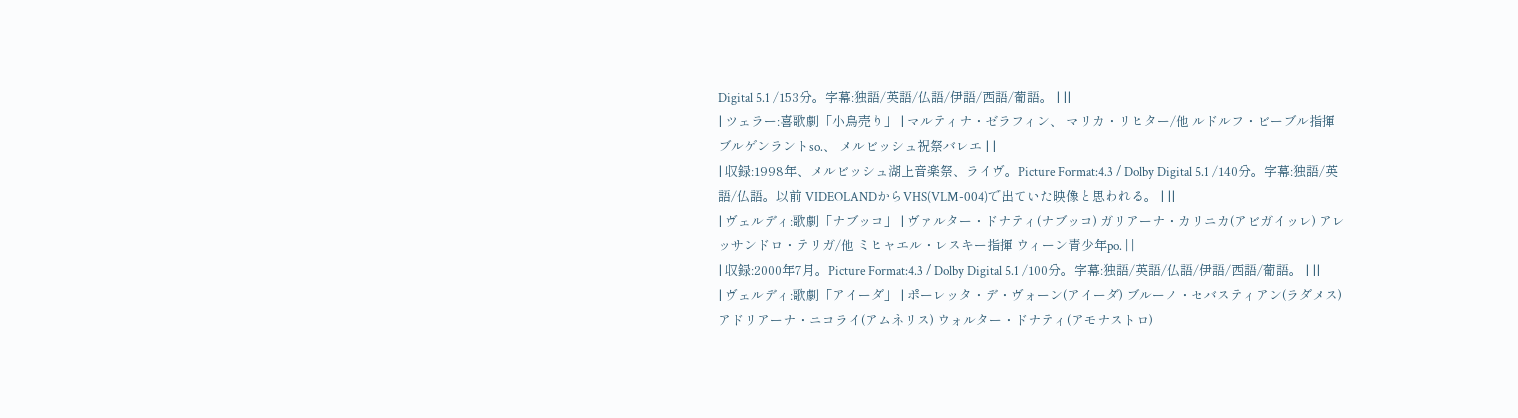Digital 5.1 /153分。字幕:独語/英語/仏語/伊語/西語/葡語。 | ||
| ツェラー:喜歌劇「小鳥売り」 | マルティナ・ゼラフィン、 マリカ・リヒター/他 ルドルフ・ビーブル指揮 ブルゲンラントso.、 メルビッシュ祝祭バレエ | |
| 収録:1998年、メルビッシュ湖上音楽祭、ライヴ。Picture Format:4.3 / Dolby Digital 5.1 /140分。字幕:独語/英語/仏語。以前 VIDEOLANDからVHS(VLM-004)で出ていた映像と思われる。 | ||
| ヴェルディ:歌劇「ナブッコ」 | ヴァルター・ドナティ(ナブッコ) ガリアーナ・カリニカ(アビガイッレ) アレッサンドロ・テリガ/他 ミヒャエル・レスキー指揮 ウィーン青少年po. | |
| 収録:2000年7月。Picture Format:4.3 / Dolby Digital 5.1 /100分。字幕:独語/英語/仏語/伊語/西語/葡語。 | ||
| ヴェルディ:歌劇「アイーダ」 | ポーレッタ・デ・ヴォーン(アイーダ) ブルーノ・セバスティアン(ラダメス) アドリアーナ・ニコライ(アムネリス) ウォルター・ドナティ(アモナストロ)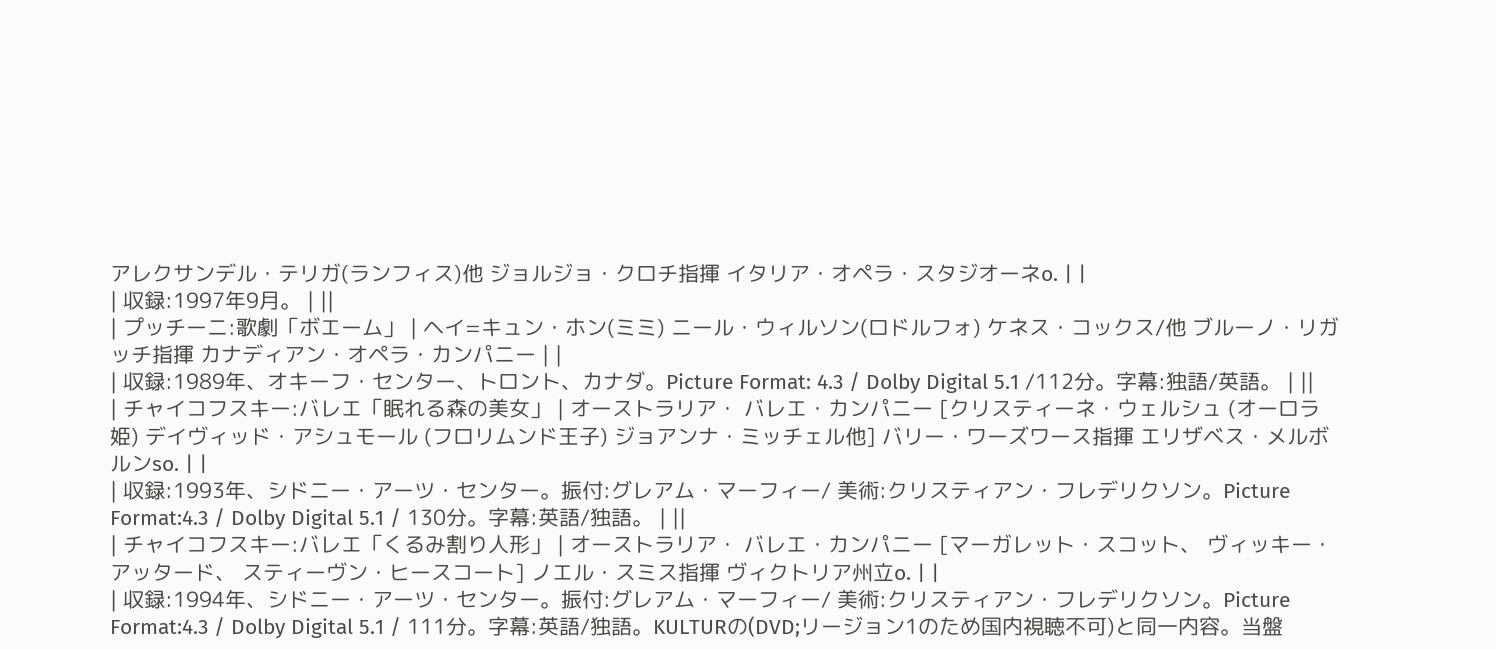アレクサンデル・テリガ(ランフィス)他 ジョルジョ・クロチ指揮 イタリア・オペラ・スタジオーネo. | |
| 収録:1997年9月。 | ||
| プッチーニ:歌劇「ボエーム」 | ヘイ=キュン・ホン(ミミ) ニール・ウィルソン(ロドルフォ) ケネス・コックス/他 ブルーノ・リガッチ指揮 カナディアン・オペラ・カンパニー | |
| 収録:1989年、オキーフ・センター、トロント、カナダ。Picture Format: 4.3 / Dolby Digital 5.1 /112分。字幕:独語/英語。 | ||
| チャイコフスキー:バレエ「眠れる森の美女」 | オーストラリア・ バレエ・カンパニー [クリスティーネ・ウェルシュ (オーロラ姫) デイヴィッド・アシュモール (フロリムンド王子) ジョアンナ・ミッチェル他] バリー・ワーズワース指揮 エリザベス・メルボルンso. | |
| 収録:1993年、シドニー・アーツ・センター。振付:グレアム・マーフィー/ 美術:クリスティアン・フレデリクソン。Picture Format:4.3 / Dolby Digital 5.1 / 130分。字幕:英語/独語。 | ||
| チャイコフスキー:バレエ「くるみ割り人形」 | オーストラリア・ バレエ・カンパニー [マーガレット・スコット、 ヴィッキー・アッタード、 スティーヴン・ヒースコート] ノエル・スミス指揮 ヴィクトリア州立o. | |
| 収録:1994年、シドニー・アーツ・センター。振付:グレアム・マーフィー/ 美術:クリスティアン・フレデリクソン。Picture Format:4.3 / Dolby Digital 5.1 / 111分。字幕:英語/独語。KULTURの(DVD;リージョン1のため国内視聴不可)と同一内容。当盤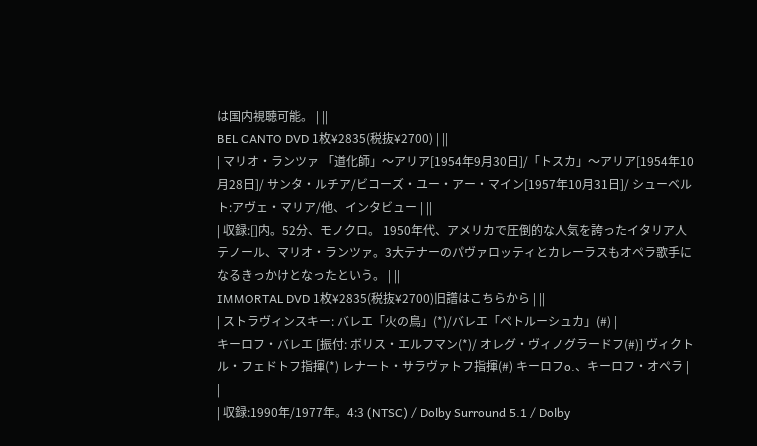は国内視聴可能。 | ||
BEL CANTO DVD 1枚¥2835(税抜¥2700) | ||
| マリオ・ランツァ 「道化師」〜アリア[1954年9月30日]/「トスカ」〜アリア[1954年10月28日]/ サンタ・ルチア/ビコーズ・ユー・アー・マイン[1957年10月31日]/ シューベルト:アヴェ・マリア/他、インタビュー | ||
| 収録:[]内。52分、モノクロ。 1950年代、アメリカで圧倒的な人気を誇ったイタリア人テノール、マリオ・ランツァ。3大テナーのパヴァロッティとカレーラスもオペラ歌手になるきっかけとなったという。 | ||
IMMORTAL DVD 1枚¥2835(税抜¥2700)旧譜はこちらから | ||
| ストラヴィンスキー: バレエ「火の鳥」(*)/バレエ「ペトルーシュカ」(#) |
キーロフ・バレエ [振付: ボリス・エルフマン(*)/ オレグ・ヴィノグラードフ(#)] ヴィクトル・フェドトフ指揮(*) レナート・サラヴァトフ指揮(#) キーロフo.、キーロフ・オペラ | |
| 収録:1990年/1977年。4:3 (NTSC) / Dolby Surround 5.1 / Dolby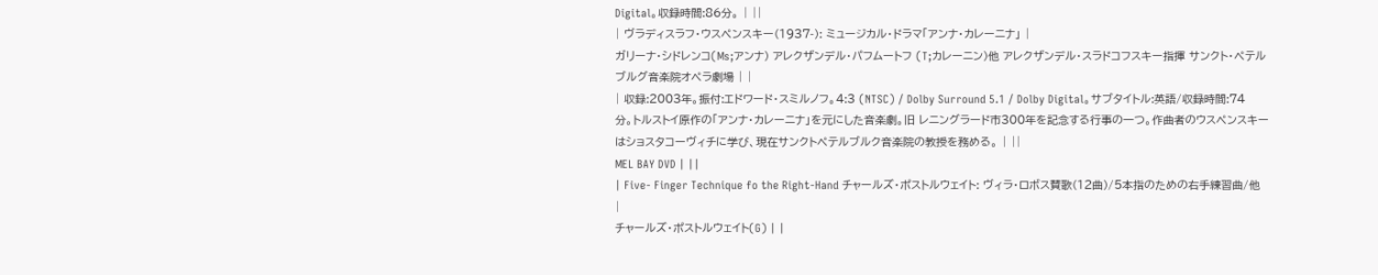Digital。収録時間:86分。 | ||
| ヴラディスラフ・ウスペンスキー(1937-): ミュージカル・ドラマ「アンナ・カレーニナ」 |
ガリーナ・シドレンコ(Ms;アンナ) アレクザンデル・パフムートフ (T;カレーニン)他 アレクザンデル・スラドコフスキー指揮 サンクト・ペテルブルグ音楽院オペラ劇場 | |
| 収録:2003年。振付:エドワード・スミルノフ。4:3 (NTSC) / Dolby Surround 5.1 / Dolby Digital。サブタイトル:英語/収録時間:74分。トルストイ原作の「アンナ・カレーニナ」を元にした音楽劇。旧 レニングラード市300年を記念する行事の一つ。作曲者のウスペンスキーはショスタコーヴィチに学び、現在サンクトペテルブルク音楽院の教授を務める。 | ||
MEL BAY DVD | ||
| Five- Finger Technique fo the Right-Hand チャールズ・ポストルウェイト: ヴィラ・ロボス賛歌(12曲)/5本指のための右手練習曲/他 |
チャールズ・ポストルウェイト(G) | |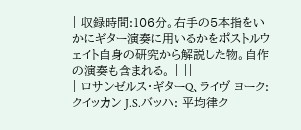| 収録時間:106分。右手の5本指をいかにギター演奏に用いるかをポストルウェイト自身の研究から解説した物。自作の演奏も含まれる。 | ||
| ロサンゼルス・ギターQ、ライヴ ヨーク:クイッカン J.S.バッハ: 平均律ク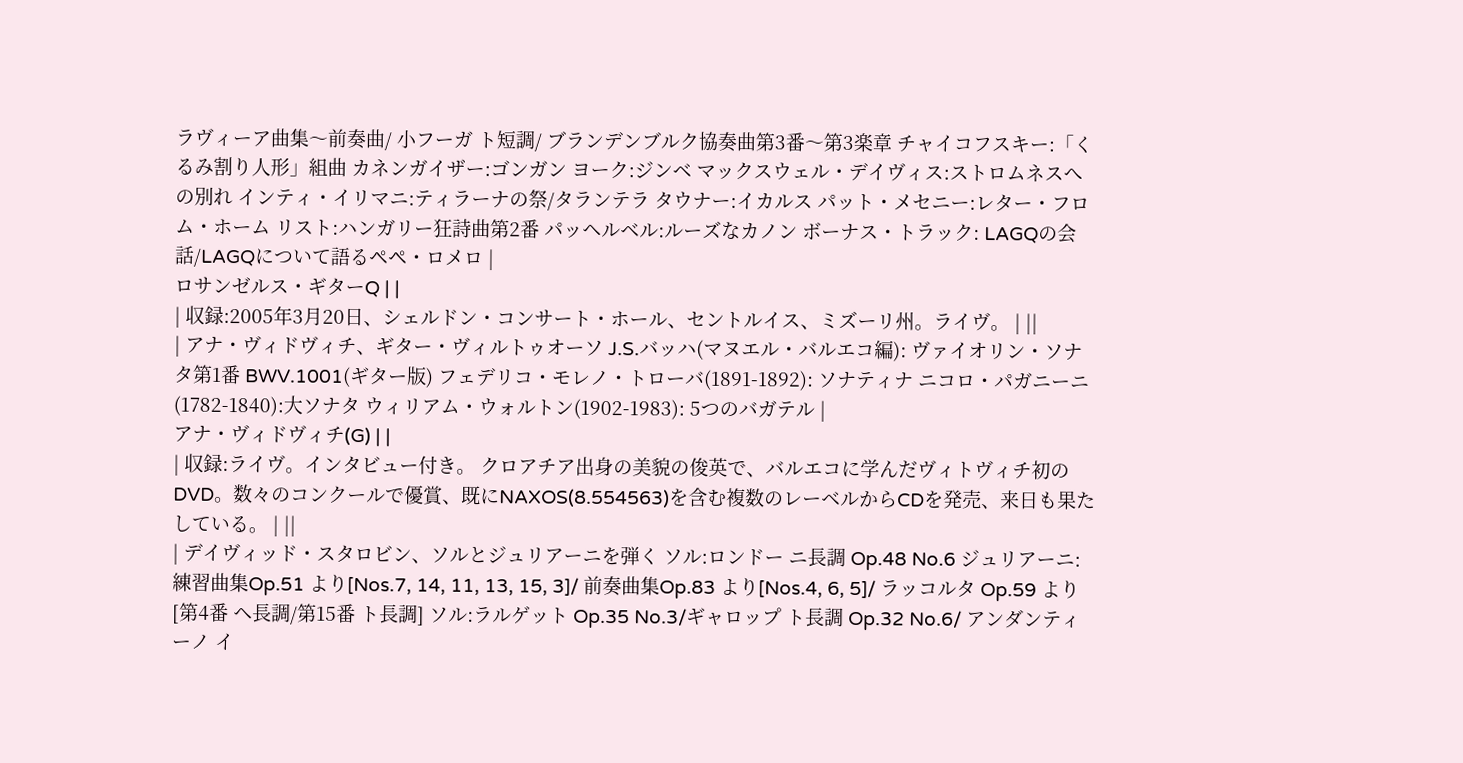ラヴィーア曲集〜前奏曲/ 小フーガ ト短調/ ブランデンブルク協奏曲第3番〜第3楽章 チャイコフスキー:「くるみ割り人形」組曲 カネンガイザー:ゴンガン ヨーク:ジンベ マックスウェル・デイヴィス:ストロムネスへの別れ インティ・イリマニ:ティラーナの祭/タランテラ タウナー:イカルス パット・メセニー:レター・フロム・ホーム リスト:ハンガリー狂詩曲第2番 パッヘルベル:ルーズなカノン ボーナス・トラック: LAGQの会話/LAGQについて語るペペ・ロメロ |
ロサンゼルス・ギターQ | |
| 収録:2005年3月20日、シェルドン・コンサート・ホール、セントルイス、ミズーリ州。ライヴ。 | ||
| アナ・ヴィドヴィチ、ギター・ヴィルトゥオーソ J.S.バッハ(マヌエル・バルエコ編): ヴァイオリン・ソナタ第1番 BWV.1001(ギター版) フェデリコ・モレノ・トローバ(1891-1892): ソナティナ ニコロ・パガニーニ(1782-1840):大ソナタ ウィリアム・ウォルトン(1902-1983): 5つのバガテル |
アナ・ヴィドヴィチ(G) | |
| 収録:ライヴ。インタビュー付き。 クロアチア出身の美貌の俊英で、バルエコに学んだヴィトヴィチ初のDVD。数々のコンクールで優賞、既にNAXOS(8.554563)を含む複数のレーベルからCDを発売、来日も果たしている。 | ||
| デイヴィッド・スタロビン、ソルとジュリアーニを弾く ソル:ロンドー ニ長調 Op.48 No.6 ジュリアーニ: 練習曲集Op.51 より[Nos.7, 14, 11, 13, 15, 3]/ 前奏曲集Op.83 より[Nos.4, 6, 5]/ ラッコルタ Op.59 より[第4番 ヘ長調/第15番 ト長調] ソル:ラルゲット Op.35 No.3/ギャロップ ト長調 Op.32 No.6/ アンダンティーノ イ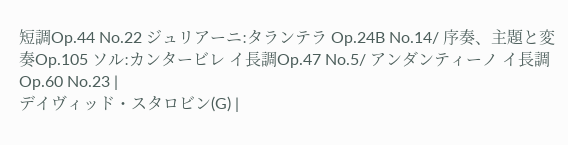短調Op.44 No.22 ジュリアーニ:タランテラ Op.24B No.14/ 序奏、主題と変奏Op.105 ソル:カンタービレ イ長調Op.47 No.5/ アンダンティーノ イ長調Op.60 No.23 |
デイヴィッド・スタロビン(G) |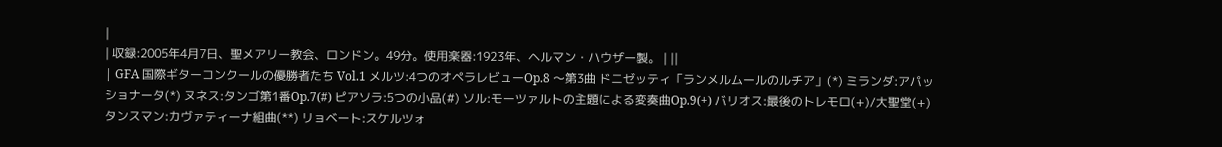|
| 収録:2005年4月7日、聖メアリー教会、ロンドン。49分。使用楽器:1923年、ヘルマン・ハウザー製。 | ||
| GFA 国際ギターコンクールの優勝者たち Vol.1 メルツ:4つのオペラレビューOp.8 〜第3曲 ドニゼッティ「ランメルムールのルチア」(*) ミランダ:アパッショナータ(*) ヌネス:タンゴ第1番Op.7(#) ピアソラ:5つの小品(#) ソル:モーツァルトの主題による変奏曲Op.9(+) バリオス:最後のトレモロ(+)/大聖堂(+) タンスマン:カヴァティーナ組曲(**) リョベート:スケルツォ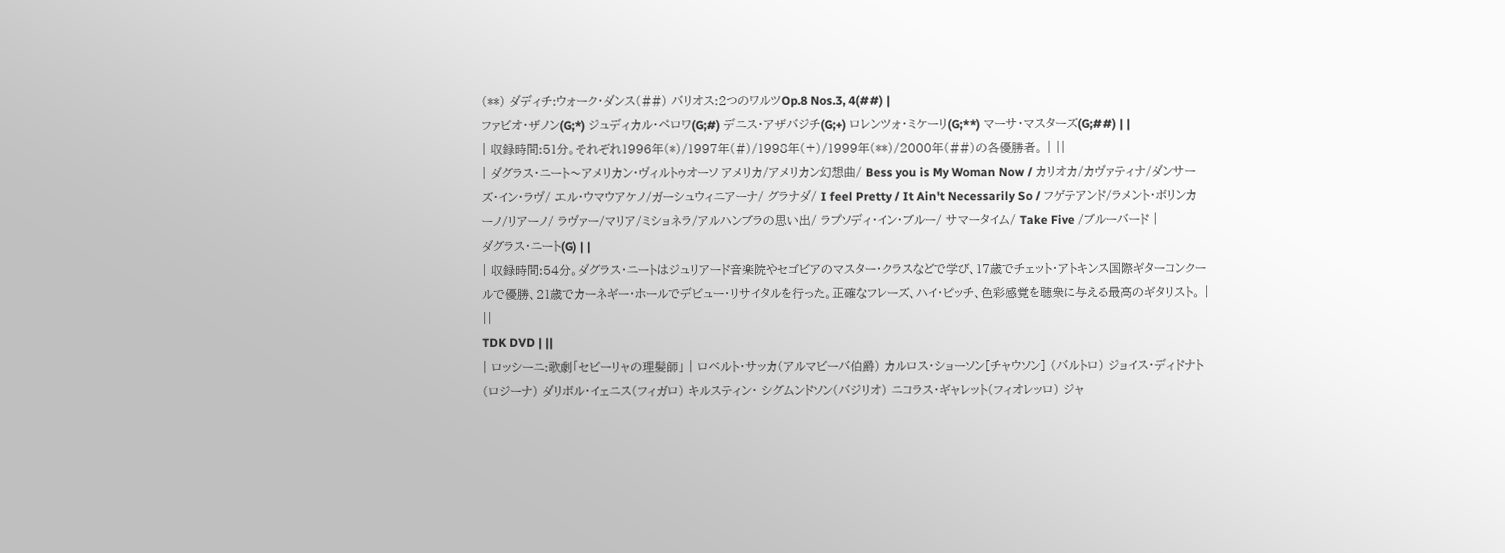(**) ダディチ:ウォーク・ダンス(##) バリオス:2つのワルツOp.8 Nos.3, 4(##) |
ファビオ・ザノン(G;*) ジュディカル・ペロワ(G;#) デニス・アザバジチ(G;+) ロレンツォ・ミケーリ(G;**) マーサ・マスターズ(G;##) | |
| 収録時間:51分。それぞれ1996年(*)/1997年(#)/1998年(+)/1999年(**)/2000年(##)の各優勝者。 | ||
| ダグラス・ニート〜アメリカン・ヴィルトゥオーソ アメリカ/アメリカン幻想曲/ Bess you is My Woman Now / カリオカ/カヴァティナ/ダンサーズ・イン・ラヴ/ エル・ウマウアケノ/ガーシュウィニアーナ/ グラナダ/ I feel Pretty / It Ain't Necessarily So / フゲテアンド/ラメント・ボリンカーノ/リアーノ/ ラヴァー/マリア/ミショネラ/アルハンブラの思い出/ ラプソディ・イン・ブルー/ サマータイム/ Take Five /ブルーバード |
ダグラス・ニート(G) | |
| 収録時間:54分。ダグラス・ニートはジュリアード音楽院やセゴビアのマスター・クラスなどで学び、17歳でチェット・アトキンス国際ギターコンクールで優勝、21歳でカーネギー・ホールでデビュー・リサイタルを行った。正確なフレーズ、ハイ・ピッチ、色彩感覚を聴衆に与える最高のギタリスト。 | ||
TDK DVD | ||
| ロッシーニ:歌劇「セビーリャの理髪師」 | ロベルト・サッカ(アルマビーバ伯爵) カルロス・ショーソン[チャウソン] (バルトロ) ジョイス・ディドナト(ロジーナ) ダリボル・イェニス(フィガロ) キルスティン・ シグムンドソン(バジリオ) ニコラス・ギャレット(フィオレッロ) ジャ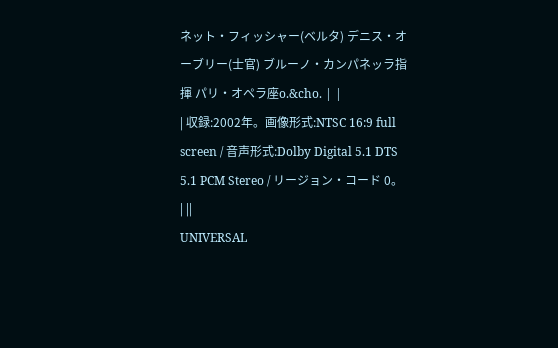ネット・フィッシャー(ベルタ) デニス・オーブリー(士官) ブルーノ・カンパネッラ指揮 パリ・オペラ座o.&cho. | |
| 収録:2002年。画像形式:NTSC 16:9 full screen / 音声形式:Dolby Digital 5.1 DTS 5.1 PCM Stereo / リージョン・コード 0。 | ||
UNIVERSAL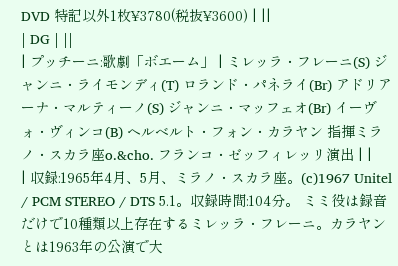DVD 特記以外1枚¥3780(税抜¥3600) | ||
| DG | ||
| プッチーニ:歌劇「ボエーム」 | ミレッラ・フレーニ(S) ジャンニ・ライモンディ(T) ロランド・パネライ(Br) アドリアーナ・マルティーノ(S) ジャンニ・マッフェオ(Br) イーヴォ・ヴィンコ(B) ヘルベルト・フォン・カラヤン 指揮ミラノ・スカラ座o.&cho. フランコ・ゼッフィレッリ演出 | |
| 収録:1965年4月、5月、ミラノ・スカラ座。(c)1967 Unitel / PCM STEREO / DTS 5.1。収録時間:104分。 ミミ役は録音だけで10種類以上存在するミレッラ・フレーニ。カラヤンとは1963年の公演で大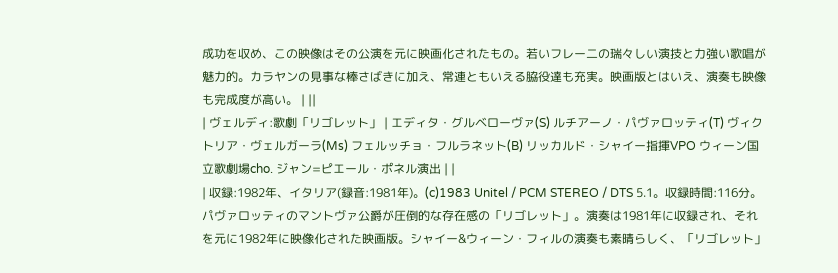成功を収め、この映像はその公演を元に映画化されたもの。若いフレー二の瑞々しい演技と力強い歌唱が魅力的。カラヤンの見事な棒さばきに加え、常連ともいえる脇役達も充実。映画版とはいえ、演奏も映像も完成度が高い。 | ||
| ヴェルディ:歌劇「リゴレット」 | エディタ・グルベローヴァ(S) ルチアーノ・パヴァロッティ(T) ヴィクトリア・ヴェルガーラ(Ms) フェルッチョ・フルラネット(B) リッカルド・シャイー指揮VPO ウィーン国立歌劇場cho. ジャン=ピエール・ポネル演出 | |
| 収録:1982年、イタリア(録音:1981年)。(c)1983 Unitel / PCM STEREO / DTS 5.1。収録時間:116分。 パヴァロッティのマントヴァ公爵が圧倒的な存在感の「リゴレット」。演奏は1981年に収録され、それを元に1982年に映像化された映画版。シャイー&ウィーン・フィルの演奏も素晴らしく、「リゴレット」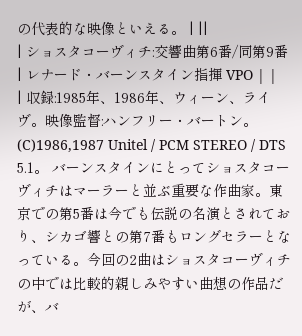の代表的な映像といえる。 | ||
| ショスタコーヴィチ:交響曲第6番/同第9番 | レナード・バーンスタイン指揮 VPO | |
| 収録:1985年、1986年、ウィーン、ライヴ。映像監督:ハンフリー・バートン。(C)1986,1987 Unitel / PCM STEREO / DTS 5.1。 バーンスタインにとってショスタコーヴィチはマーラーと並ぶ重要な作曲家。東京での第5番は今でも伝説の名演とされており、シカゴ響との第7番もロングセラーとなっている。今回の2曲はショスタコーヴィチの中では比較的親しみやすい曲想の作品だが、バ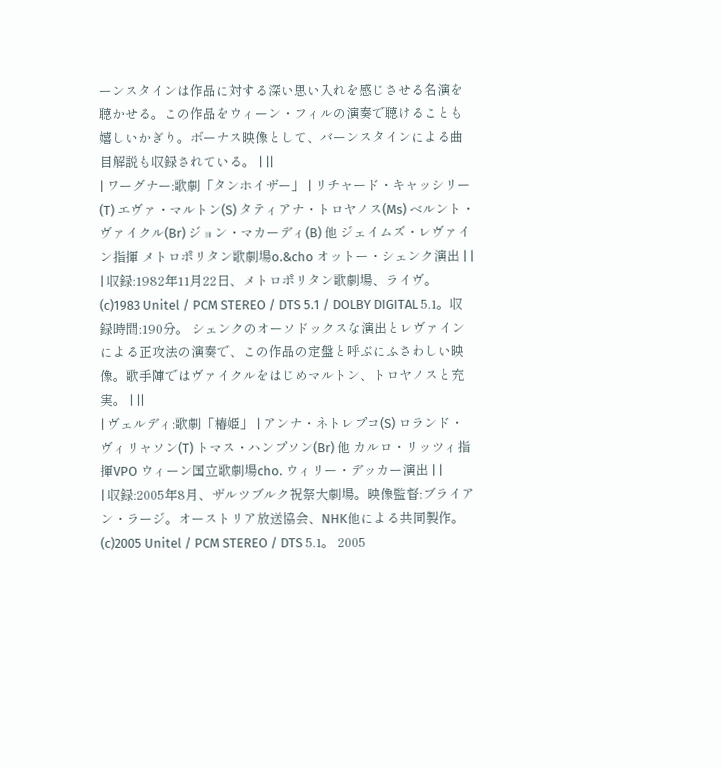ーンスタインは作品に対する深い思い入れを感じさせる名演を聴かせる。この作品をウィーン・フィルの演奏で聴けることも嬉しいかぎり。ボーナス映像として、バーンスタインによる曲目解説も収録されている。 | ||
| ワーグナー:歌劇「タンホイザー」 | リチャード・キャッシリー(T) エヴァ・マルトン(S) タティアナ・トロヤノス(Ms) ベルント・ヴァイクル(Br) ジョン・マカーディ(B) 他 ジェイムズ・レヴァイン指揮 メトロポリタン歌劇場o.&cho オットー・シェンク演出 | |
| 収録:1982年11月22日、メトロポリタン歌劇場、ライヴ。(c)1983 Unitel / PCM STEREO / DTS 5.1 / DOLBY DIGITAL 5.1。収録時間:190分。 シェンクのオーソドックスな演出とレヴァインによる正攻法の演奏で、この作品の定盤と呼ぶにふさわしい映像。歌手陣ではヴァイクルをはじめマルトン、トロヤノスと充実。 | ||
| ヴェルディ:歌劇「椿姫」 | アンナ・ネトレプコ(S) ロランド・ヴィリャソン(T) トマス・ハンプソン(Br) 他 カルロ・リッツィ指揮VPO ウィーン国立歌劇場cho. ウィリー・デッカー演出 | |
| 収録:2005年8月、ザルツブルク祝祭大劇場。映像監督:ブライアン・ラージ。オーストリア放送協会、NHK他による共同製作。(c)2005 Unitel / PCM STEREO / DTS 5.1。 2005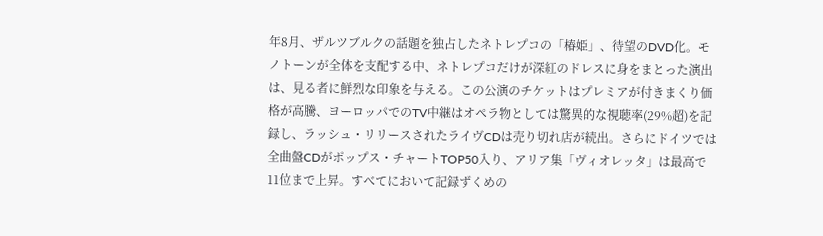年8月、ザルツブルクの話題を独占したネトレプコの「椿姫」、待望のDVD化。モノトーンが全体を支配する中、ネトレプコだけが深紅のドレスに身をまとった演出は、見る者に鮮烈な印象を与える。この公演のチケットはプレミアが付きまくり価格が高騰、ヨーロッパでのTV中継はオペラ物としては驚異的な視聴率(29%超)を記録し、ラッシュ・リリースされたライヴCDは売り切れ店が続出。さらにドイツでは全曲盤CDがポップス・チャートTOP50入り、アリア集「ヴィオレッタ」は最高で11位まで上昇。すべてにおいて記録ずくめの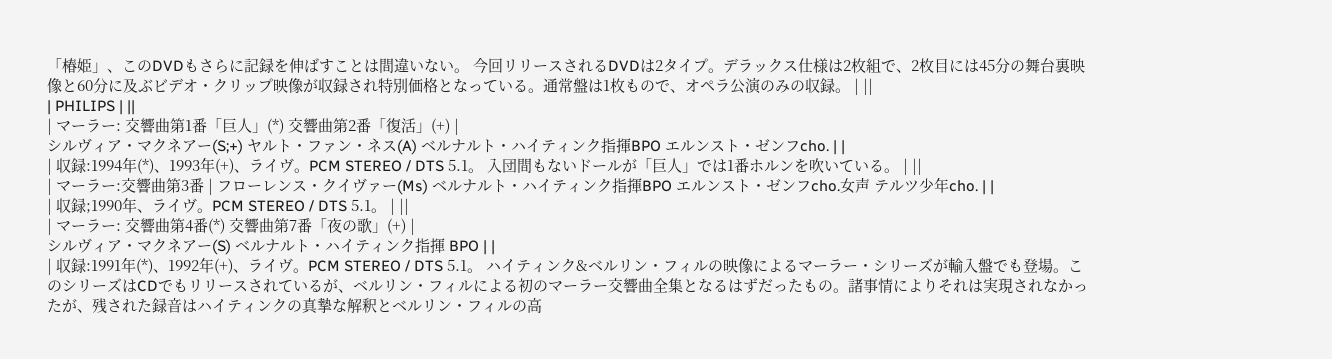「椿姫」、このDVDもさらに記録を伸ばすことは間違いない。 今回リリースされるDVDは2タイプ。デラックス仕様は2枚組で、2枚目には45分の舞台裏映像と60分に及ぶビデオ・クリップ映像が収録され特別価格となっている。通常盤は1枚もので、オペラ公演のみの収録。 | ||
| PHILIPS | ||
| マーラー: 交響曲第1番「巨人」(*) 交響曲第2番「復活」(+) |
シルヴィア・マクネアー(S;+) ヤルト・ファン・ネス(A) ベルナルト・ハイティンク指揮BPO エルンスト・ゼンフcho. | |
| 収録:1994年(*)、1993年(+)、ライヴ。PCM STEREO / DTS 5.1。 入団間もないドールが「巨人」では1番ホルンを吹いている。 | ||
| マーラー:交響曲第3番 | フローレンス・クイヴァー(Ms) ベルナルト・ハイティンク指揮BPO エルンスト・ゼンフcho.女声 テルツ少年cho. | |
| 収録;1990年、ライヴ。PCM STEREO / DTS 5.1。 | ||
| マーラー: 交響曲第4番(*) 交響曲第7番「夜の歌」(+) |
シルヴィア・マクネアー(S) ベルナルト・ハイティンク指揮 BPO | |
| 収録:1991年(*)、1992年(+)、ライヴ。PCM STEREO / DTS 5.1。 ハイティンク&ベルリン・フィルの映像によるマーラー・シリーズが輸入盤でも登場。このシリーズはCDでもリリースされているが、ベルリン・フィルによる初のマーラー交響曲全集となるはずだったもの。諸事情によりそれは実現されなかったが、残された録音はハイティンクの真摯な解釈とベルリン・フィルの高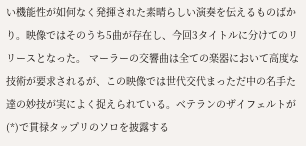い機能性が如何なく発揮された素晴らしい演奏を伝えるものばかり。映像ではそのうち5曲が存在し、今回3タイトルに分けてのリリースとなった。 マーラーの交響曲は全ての楽器において高度な技術が要求されるが、この映像では世代交代まっただ中の名手た達の妙技が実によく捉えられている。ベテランのザイフェルトが(*)で貫禄タップリのソロを披露する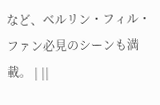など、ベルリン・フィル・ファン必見のシーンも満載。 | ||